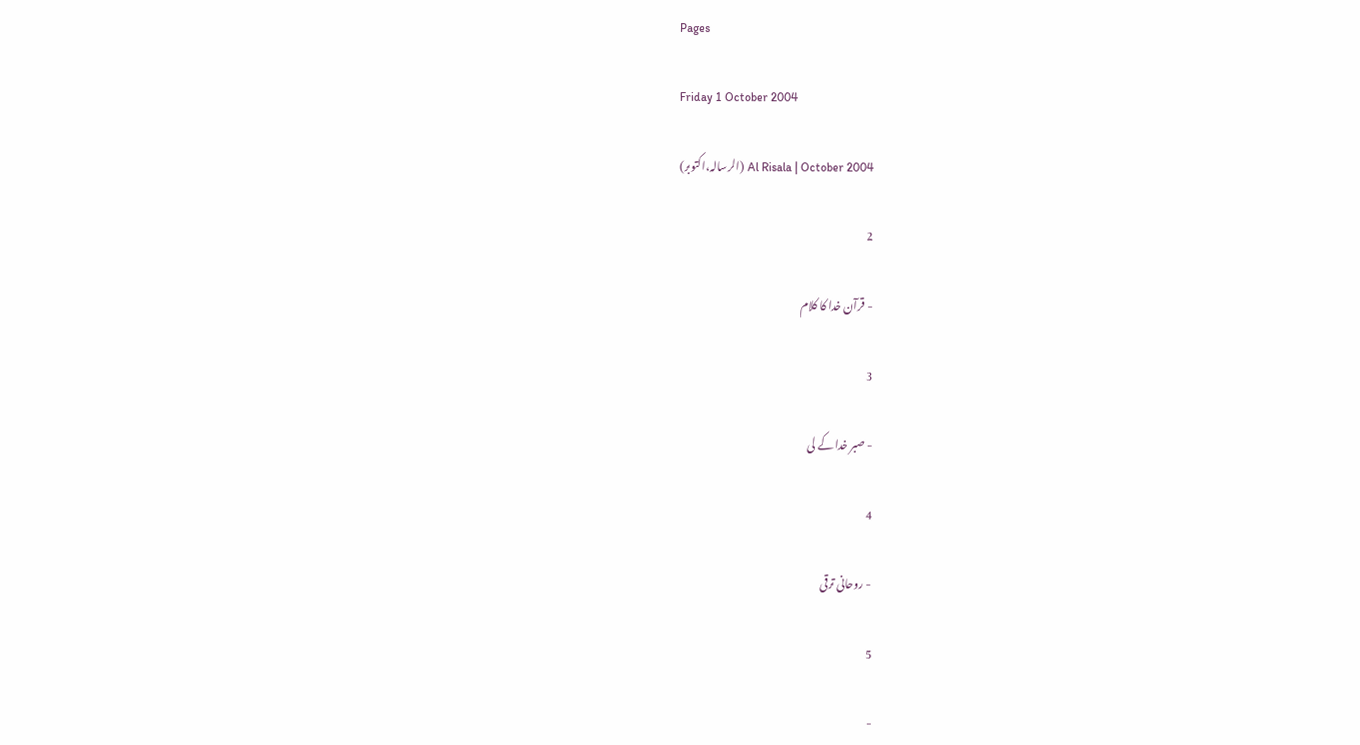Pages

Friday 1 October 2004

Al Risala | October 2004 (الرسالہ،اکتوبر)

2

- قرآن خدا کا کلام

3

- صبر خدا کے لی

4

- روحانی ترقی

5

-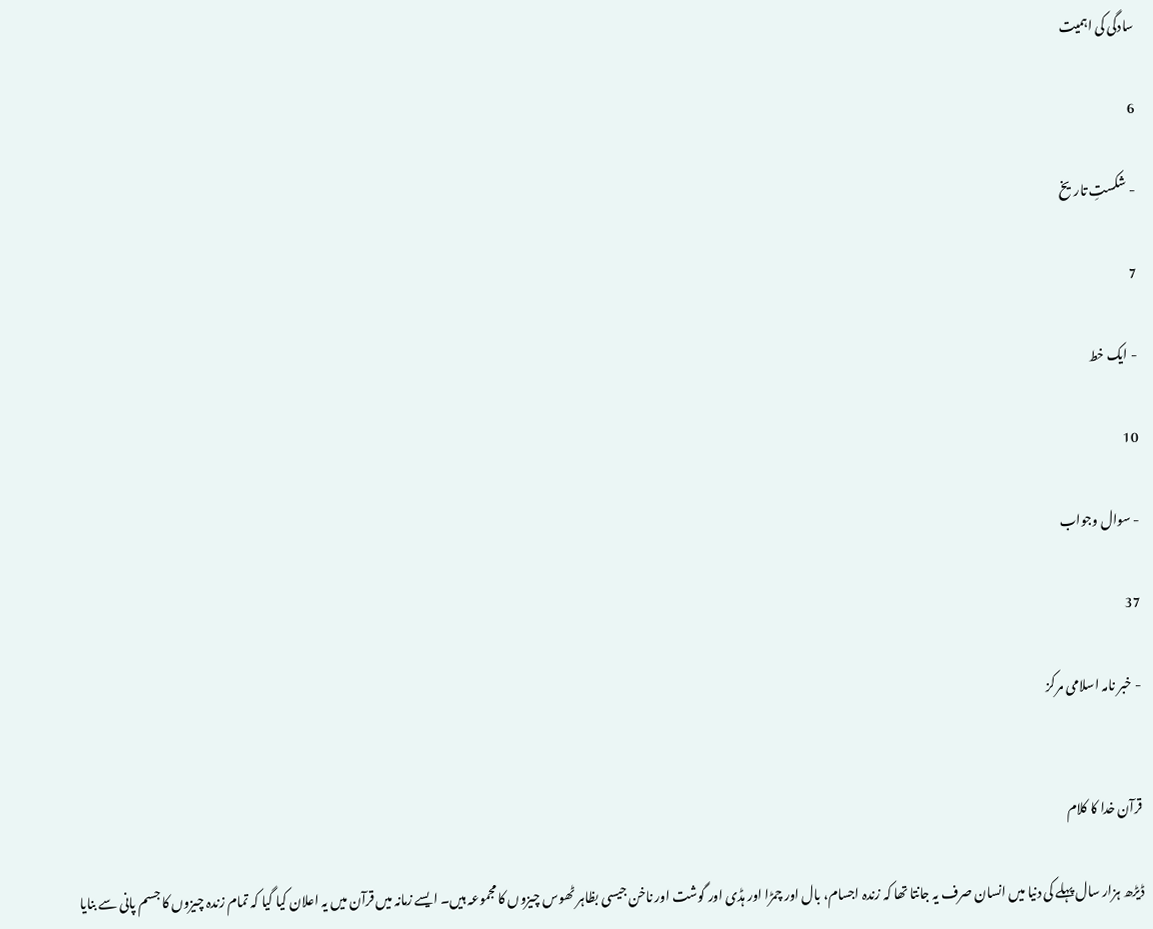سادگی کی اہمیت

6

- شکستِ تاریخ

7

- ایک خط

10

- سوال وجواب

37

- خبر نامہ اسلامی مرکز


قرآن خدا کا کلام

ڈیڑھ ہزار سال پہلے کی دنیا میں انسان صرف یہ جانتا تھا کہ زندہ اجسام، بال اور چمڑا اور ہڈی اور گوشت اور ناخن جیسی بظاہر ٹھوس چیزوں کا مجموعہ ہیں۔ ایسے زمانہ میں قرآن میں یہ اعلان کیا گیا کہ تمام زندہ چیزوں کا جسم پانی سے بنایا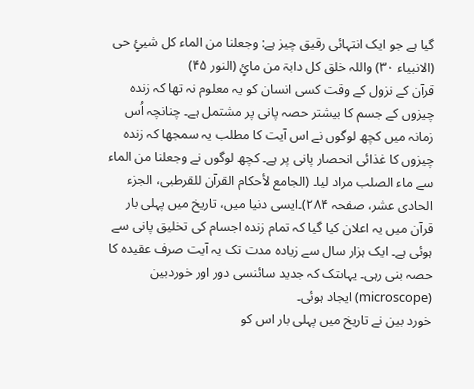گیا ہے جو ایک انتہائی رقیق چیز ہے: وجعلنا من الماء کل شیئٍ حی (الانبیاء ۳۰) واللہ خلق کل دابۃ من مائٍ (النور ۴۵)
قرآن کے نزول کے وقت کسی انسان کو یہ معلوم نہ تھا کہ زندہ چیزوں کے جسم کا بیشتر حصہ پانی پر مشتمل ہے۔ چنانچہ اُس زمانہ میں کچھ لوگوں نے اس آیت کا مطلب یہ سمجھا کہ زندہ چیزوں کا غذائی انحصار پانی پر ہے۔ کچھ لوگوں نے وجعلنا من الماء سے ماء الصلب مراد لیا۔ (الجامع لأحکام القرآن للقرطبی، الجزء الحادی عشر، صفحہ ۲۸۴)۔ایسی دنیا میں، تاریخ میں پہلی بار قرآن میں یہ اعلان کیا گیا کہ تمام زندہ اجسام کی تخلیق پانی سے ہوئی ہے۔ ایک ہزار سال سے زیادہ مدت تک یہ آیت صرف عقیدہ کا حصہ بنی رہی۔ یہاںتک کہ جدید سائنسی دور اور خوردبین (microscope) ایجاد ہوئی۔
خورد بین نے تاریخ میں پہلی بار اس کو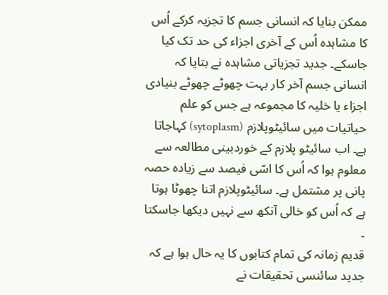ممکن بنایا کہ انسانی جسم کا تجزیہ کرکے اُس کا مشاہدہ اُس کے آخری اجزاء کی حد تک کیا جاسکے۔ جدید تجزیاتی مشاہدہ نے بتایا کہ انسانی جسم آخر کار بہت چھوٹے چھوٹے بنیادی اجزاء یا خلیہ کا مجموعہ ہے جس کو علم حیاتیات میں سائیٹوپلازم (sytoplasm) کہاجاتا ہے۔ اب سائیٹو پلازم کے خوردبینی مطالعہ سے معلوم ہوا کہ اُس کا اسّی فیصد سے زیادہ حصہ پانی پر مشتمل ہے۔ سائیٹوپلازم اتنا چھوٹا ہوتا ہے کہ اُس کو خالی آنکھ سے نہیں دیکھا جاسکتا ۔
قدیم زمانہ کی تمام کتابوں کا یہ حال ہوا ہے کہ جدید سائنسی تحقیقات نے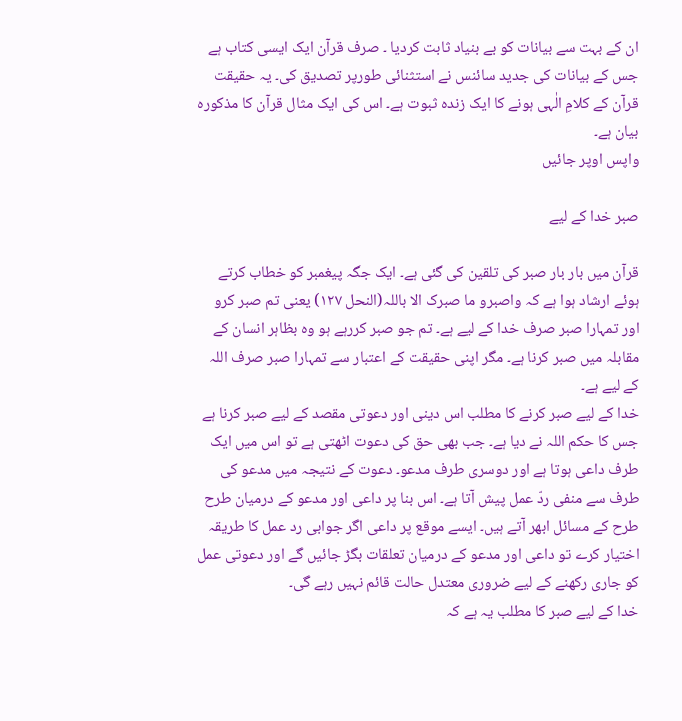ان کے بہت سے بیانات کو بے بنیاد ثابت کردیا ۔ صرف قرآن ایک ایسی کتاب ہے جس کے بیانات کی جدید سائنس نے استثنائی طورپر تصدیق کی۔ یہ حقیقت قرآن کے کلامِ الٰہی ہونے کا ایک زندہ ثبوت ہے۔ اس کی ایک مثال قرآن کا مذکورہ بیان ہے۔
واپس اوپر جائیں

صبر خدا کے لیے

قرآن میں بار بار صبر کی تلقین کی گئی ہے۔ ایک جگہ پیغمبر کو خطاب کرتے ہوئے ارشاد ہوا ہے کہ واصبرو ما صبرک الا باللہ(النحل ۱۲۷) یعنی تم صبر کرو اور تمہارا صبر صرف خدا کے لیے ہے۔ تم جو صبر کررہے ہو وہ بظاہر انسان کے مقابلہ میں صبر کرنا ہے۔ مگر اپنی حقیقت کے اعتبار سے تمہارا صبر صرف اللہ کے لیے ہے۔
خدا کے لیے صبر کرنے کا مطلب اس دینی اور دعوتی مقصد کے لیے صبر کرنا ہے جس کا حکم اللہ نے دیا ہے۔ جب بھی حق کی دعوت اٹھتی ہے تو اس میں ایک طرف داعی ہوتا ہے اور دوسری طرف مدعو۔ دعوت کے نتیجہ میں مدعو کی طرف سے منفی ردّ عمل پیش آتا ہے۔ اس بنا پر داعی اور مدعو کے درمیان طرح طرح کے مسائل ابھر آتے ہیں۔ ایسے موقع پر داعی اگر جوابی رد عمل کا طریقہ اختیار کرے تو داعی اور مدعو کے درمیان تعلقات بگڑ جائیں گے اور دعوتی عمل کو جاری رکھنے کے لیے ضروری معتدل حالت قائم نہیں رہے گی۔
خدا کے لیے صبر کا مطلب یہ ہے کہ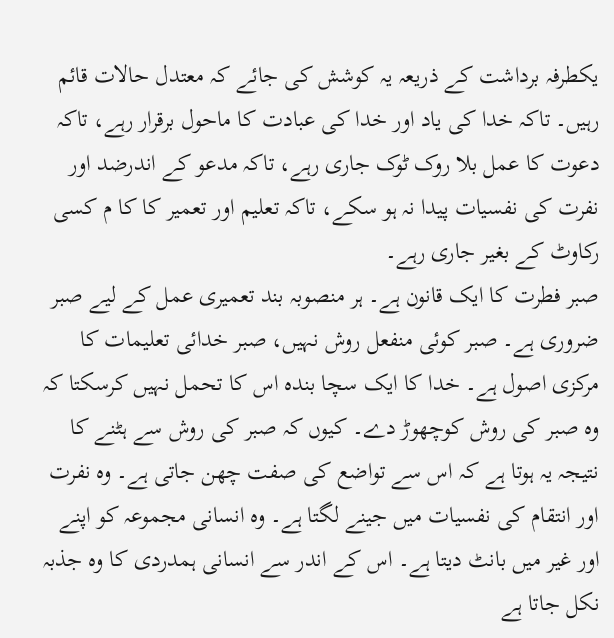یکطرفہ برداشت کے ذریعہ یہ کوشش کی جائے کہ معتدل حالات قائم رہیں۔ تاکہ خدا کی یاد اور خدا کی عبادت کا ماحول برقرار رہے، تاکہ دعوت کا عمل بلا روک ٹوک جاری رہے، تاکہ مدعو کے اندرضد اور نفرت کی نفسیات پیدا نہ ہو سکے، تاکہ تعلیم اور تعمیر کا کا م کسی رکاوٹ کے بغیر جاری رہے۔
صبر فطرت کا ایک قانون ہے۔ ہر منصوبہ بند تعمیری عمل کے لیے صبر ضروری ہے۔ صبر کوئی منفعل روش نہیں، صبر خدائی تعلیمات کا مرکزی اصول ہے۔ خدا کا ایک سچا بندہ اس کا تحمل نہیں کرسکتا کہ وہ صبر کی روش کوچھوڑ دے۔ کیوں کہ صبر کی روش سے ہٹنے کا نتیجہ یہ ہوتا ہے کہ اس سے تواضع کی صفت چھن جاتی ہے۔ وہ نفرت اور انتقام کی نفسیات میں جینے لگتا ہے۔ وہ انسانی مجموعہ کو اپنے اور غیر میں بانٹ دیتا ہے۔ اس کے اندر سے انسانی ہمدردی کا وہ جذبہ نکل جاتا ہے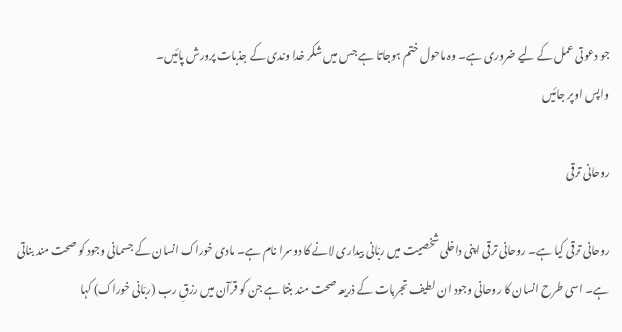جو دعوتی عمل کے لیے ضروری ہے۔ وہ ماحول ختم ہوجاتا ہے جس میں شکر خدا وندی کے جذبات پرورش پائیں۔
واپس اوپر جائیں

روحانی ترقی

روحانی ترقی کیا ہے۔ روحانی ترقی اپنی داخلی شخصیت میں ربّانی بیداری لانے کا دوسرا نام ہے۔ مادی خوراک انسان کے جسمانی وجود کو صحت مند بناتی ہے۔ اسی طرح انسان کا روحانی وجود ان لطیف تجربات کے ذریعہ صحت مند بنتا ہے جن کو قرآن میں رزقِ رب (ربّانی خوراک) کہا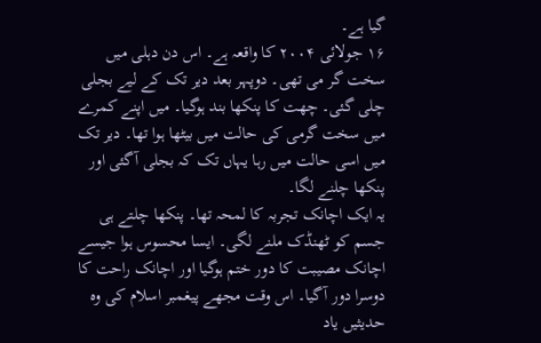گیا ہے۔
۱۶ جولائی ۲۰۰۴ کا واقعہ ہے۔ اس دن دہلی میں سخت گر می تھی۔ دوپہر بعد دیر تک کے لیے بجلی چلی گئی۔ چھت کا پنکھا بند ہوگیا۔ میں اپنے کمرے میں سخت گرمی کی حالت میں بیٹھا ہوا تھا۔ دیر تک میں اسی حالت میں رہا یہاں تک کہ بجلی آگئی اور پنکھا چلنے لگا۔
یہ ایک اچانک تجربہ کا لمحہ تھا۔ پنکھا چلتے ہی جسم کو ٹھنڈک ملنے لگی۔ ایسا محسوس ہوا جیسے اچانک مصیبت کا دور ختم ہوگیا اور اچانک راحت کا دوسرا دور آگیا۔ اس وقت مجھے پیغمبر اسلام کی وہ حدیثیں یاد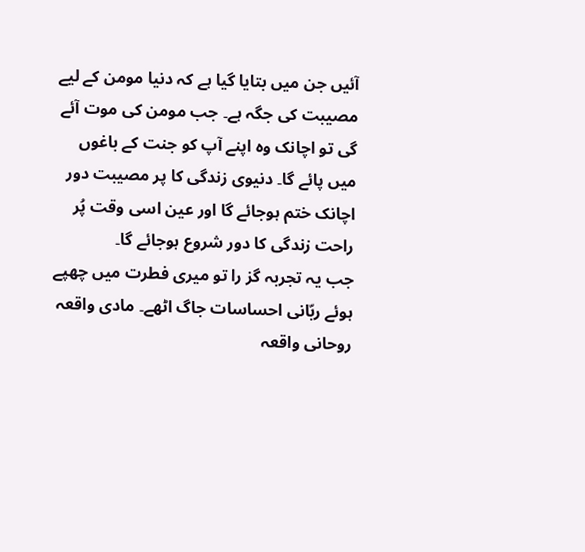آئیں جن میں بتایا گیا ہے کہ دنیا مومن کے لیے مصیبت کی جگہ ہے۔ جب مومن کی موت آئے گی تو اچانک وہ اپنے آپ کو جنت کے باغوں میں پائے گا۔ دنیوی زندگی کا پر مصیبت دور اچانک ختم ہوجائے گا اور عین اسی وقت پُر راحت زندگی کا دور شروع ہوجائے گا۔
جب یہ تجربہ گز را تو میری فطرت میں چھپے ہوئے ربّانی احساسات جاگ اٹھے۔ مادی واقعہ روحانی واقعہ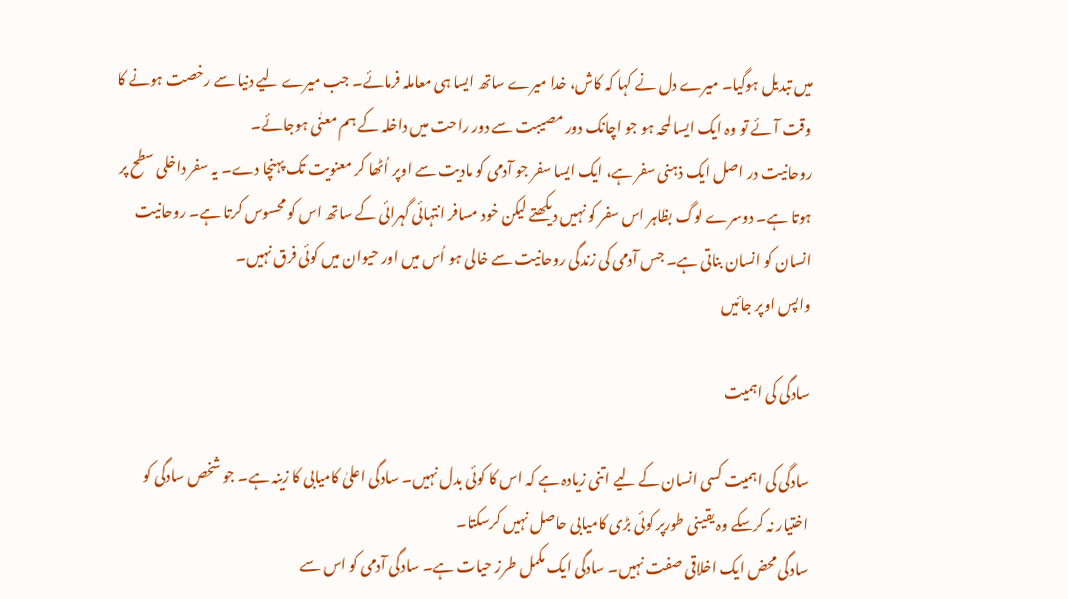میں تبدیل ہوگیا۔ میرے دل نے کہا کہ کاش، خدا میرے ساتھ ایسا ہی معاملہ فرمائے۔ جب میرے لیے دنیا سے رخصت ہونے کا وقت آئے تو وہ ایک ایسا لمحہ ہو جو اچانک دور مصیبت سے دور راحت میں داخلہ کے ہم معنٰی ہوجائے۔
روحانیت در اصل ایک ذہنی سفر ہے، ایک ایسا سفر جو آدمی کو مادیت سے اوپر اُٹھا کر معنویت تک پہنچا دے۔ یہ سفر داخلی سطح پر ہوتا ہے۔ دوسرے لوگ بظاہر اس سفر کو نہیں دیکھتے لیکن خود مسافر انتہائی گہرائی کے ساتھ اس کو محسوس کرتا ہے۔ روحانیت انسان کو انسان بناتی ہے۔ جس آدمی کی زندگی روحانیت سے خالی ہو اُس میں اور حیوان میں کوئی فرق نہیں۔
واپس اوپر جائیں

سادگی کی اہمیت

سادگی کی اہمیت کسی انسان کے لیے اتنی زیادہ ہے کہ اس کا کوئی بدل نہیں۔ سادگی اعلیٰ کامیابی کا زینہ ہے۔ جو شخص سادگی کو اختیار نہ کرسکے وہ یقینی طورپر کوئی بڑی کامیابی حاصل نہیں کرسکتا۔
سادگی محض ایک اخلاقی صفت نہیں۔ سادگی ایک مکمل طرز حیات ہے۔ سادگی آدمی کو اس سے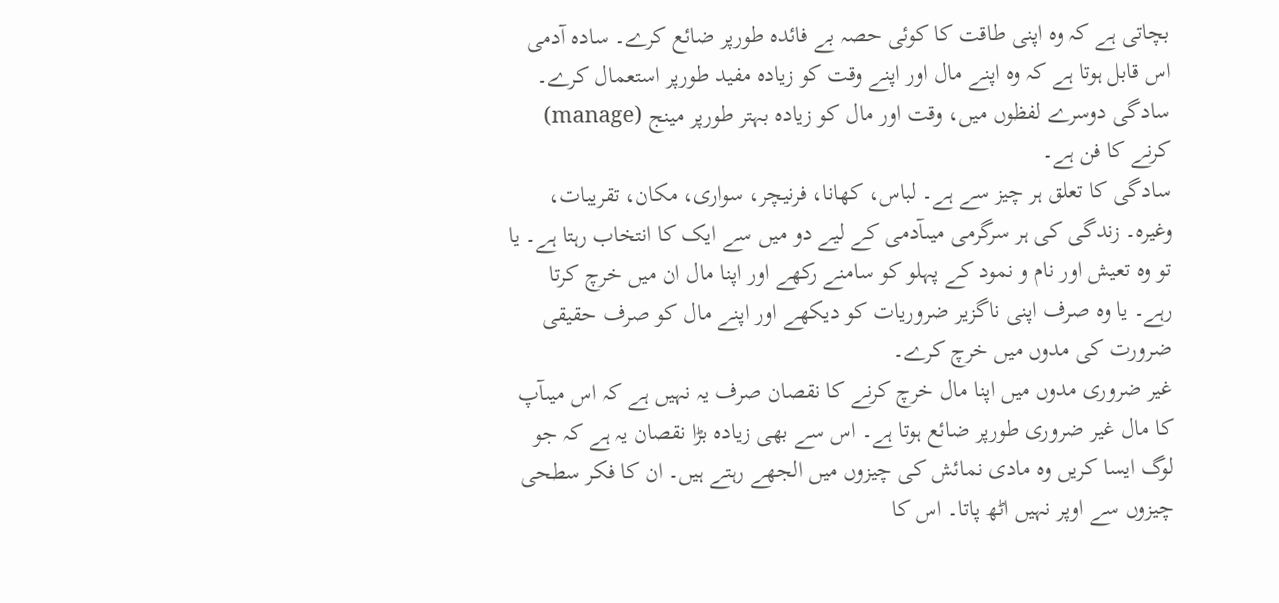بچاتی ہے کہ وہ اپنی طاقت کا کوئی حصہ بے فائدہ طورپر ضائع کرے۔ سادہ آدمی اس قابل ہوتا ہے کہ وہ اپنے مال اور اپنے وقت کو زیادہ مفید طورپر استعمال کرے۔ سادگی دوسرے لفظوں میں، وقت اور مال کو زیادہ بہتر طورپر مینج (manage) کرنے کا فن ہے۔
سادگی کا تعلق ہر چیز سے ہے۔ لباس، کھانا، فرنیچر، سواری، مکان، تقریبات، وغیرہ۔ زندگی کی ہر سرگرمی میںآدمی کے لیے دو میں سے ایک کا انتخاب رہتا ہے۔ یا تو وہ تعیش اور نام و نمود کے پہلو کو سامنے رکھے اور اپنا مال ان میں خرچ کرتا رہے۔ یا وہ صرف اپنی ناگزیر ضروریات کو دیکھے اور اپنے مال کو صرف حقیقی ضرورت کی مدوں میں خرچ کرے۔
غیر ضروری مدوں میں اپنا مال خرچ کرنے کا نقصان صرف یہ نہیں ہے کہ اس میںآپ کا مال غیر ضروری طورپر ضائع ہوتا ہے۔ اس سے بھی زیادہ بڑا نقصان یہ ہے کہ جو لوگ ایسا کریں وہ مادی نمائش کی چیزوں میں الجھے رہتے ہیں۔ ان کا فکر سطحی چیزوں سے اوپر نہیں اٹھ پاتا۔ اس کا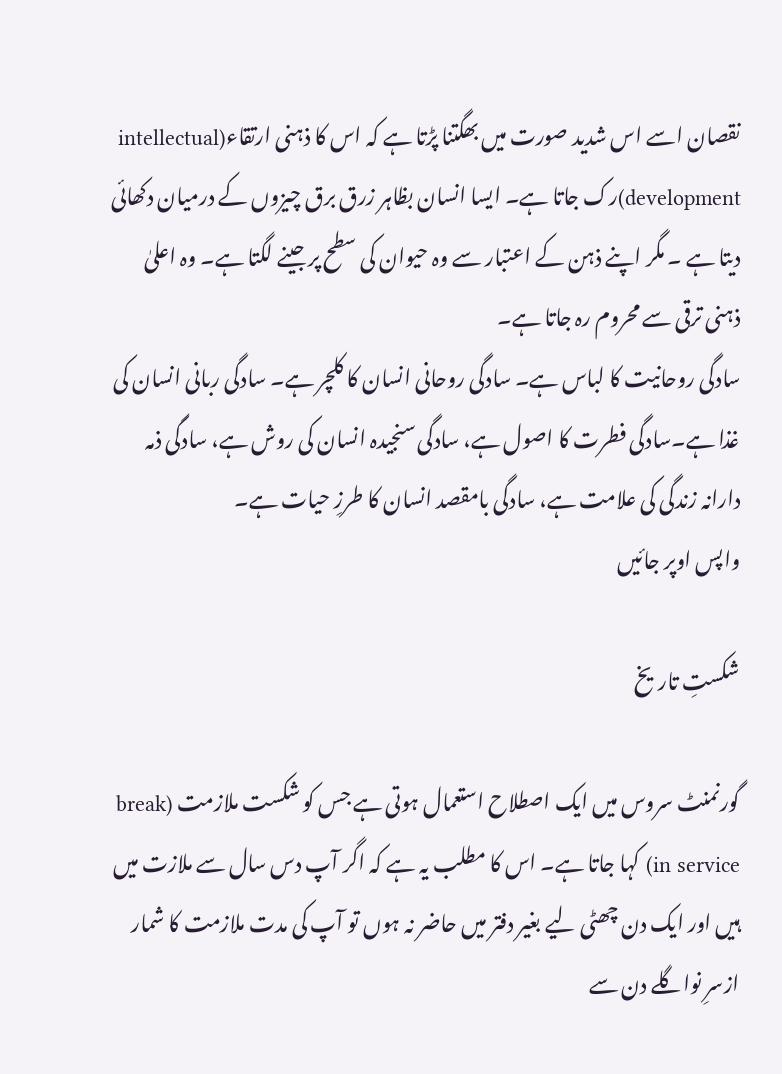نقصان اسے اس شدید صورت میں بھگتنا پڑتا ہے کہ اس کا ذہنی ارتقاء(intellectual development)رک جاتا ہے۔ ایسا انسان بظاہر زرق برق چیزوں کے درمیان دکھائی دیتا ہے ۔ مگر اپنے ذہن کے اعتبار سے وہ حیوان کی سطح پر جینے لگتا ہے۔ وہ اعلیٰ ذہنی ترقی سے محروم رہ جاتا ہے۔
سادگی روحانیت کا لباس ہے۔ سادگی روحانی انسان کا کلچر ہے۔ سادگی ربانی انسان کی غذا ہے۔سادگی فطرت کا اصول ہے، سادگی سنجیدہ انسان کی روش ہے، سادگی ذمہ دارانہ زندگی کی علامت ہے، سادگی بامقصد انسان کا طرزِ حیات ہے۔
واپس اوپر جائیں

شکستِ تاریخ

گورنمنٹ سروس میں ایک اصطلاح استعمال ہوتی ہے جس کو شکست ملازمت (break in service) کہا جاتا ہے۔ اس کا مطلب یہ ہے کہ اگر آپ دس سال سے ملازت میں ہیں اور ایک دن چھٹی لیے بغیر دفتر میں حاضر نہ ہوں تو آپ کی مدت ملازمت کا شمار ازسرِ نواگلے دن سے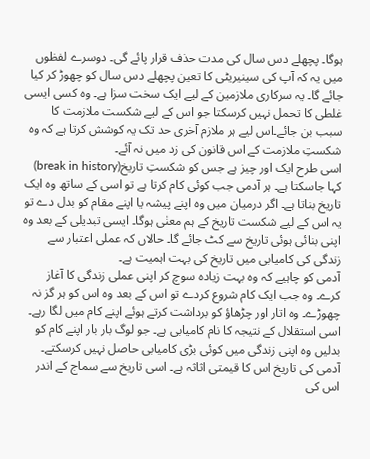ہوگا۔ پچھلے دس سال کی مدت حذف قرار پائے گی۔ دوسرے لفظوں میں یہ کہ آپ کی سینیریٹی کا تعین پچھلے دس سال کو چھوڑ کر کیا جائے گا۔ یہ سرکاری ملازمین کے لیے ایک سخت سزا ہے۔ وہ کسی ایسی غلطی کا تحمل نہیں کرسکتا جو اس کے لیے شکست ملازمت کا سبب بن جائے۔اس لیے ہر ملازم آخری حد تک یہ کوشش کرتا ہے کہ وہ شکستِ ملازمت کے اس قانون کی زد میں نہ آئے۔
اسی طرح ایک اور چیز ہے جس کو شکستِ تاریخ(break in history) کہا جاسکتا ہے۔ ہر آدمی جب کوئی کام کرتا ہے تو اسی کے ساتھ وہ ایک تاریخ بناتا ہے۔ اگر درمیان میں وہ اپنے پیشہ یا اپنے مقام کو بدل دے تو یہ اس کے لیے شکست تاریخ کے ہم معنٰی ہوگا۔ ایسی تبدیلی کے بعد وہ اپنی بنائی ہوئی تاریخ سے کٹ جائے گا۔ حالاں کہ عملی اعتبار سے زندگی کی کامیابی میں تاریخ کی بہت اہمیت ہے۔
آدمی کو چاہیے کہ وہ بہت زیادہ سوچ کر اپنی عملی زندگی کا آغاز کرے۔ وہ جب ایک کام شروع کردے تو اس کے بعد وہ اس کو ہر گز نہ چھوڑے۔ وہ اتار اور چڑھاؤ کو برداشت کرتے ہوئے اپنے کام میں لگا رہے۔ اسی استقلال کے نتیجہ کا نام کامیابی ہے۔ جو لوگ بار بار اپنے کام کو بدلیں وہ اپنی زندگی میں کوئی بڑی کامیابی حاصل نہیں کرسکتے۔
آدمی کی تاریخ اس کا قیمتی اثاثہ ہے۔ اسی تاریخ سے سماج کے اندر اس کی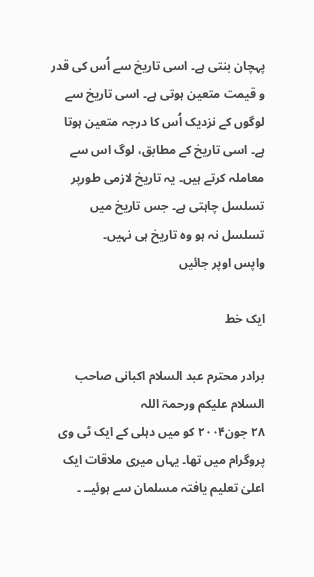پہچان بنتی ہے۔ اسی تاریخ سے اُس کی قدر و قیمت متعین ہوتی ہے۔ اسی تاریخ سے لوگوں کے نزدیک اُس کا درجہ متعین ہوتا ہے۔ اسی تاریخ کے مطابق، لوگ اس سے معاملہ کرتے ہیں۔ یہ تاریخ لازمی طورپر تسلسل چاہتی ہے۔ جس تاریخ میں تسلسل نہ ہو وہ تاریخ ہی نہیں۔
واپس اوپر جائیں

ایک خط

برادر محترم عبد السلام اکبانی صاحب السلام علیکم ورحمۃ اللہ
۲۸ جون۲۰۰۴ کو میں دہلی کے ایک ٹی وی پروگرام میں تھا۔ یہاں میری ملاقات ایک اعلیٰ تعلیم یافتہ مسلمان سے ہوئیــ ۔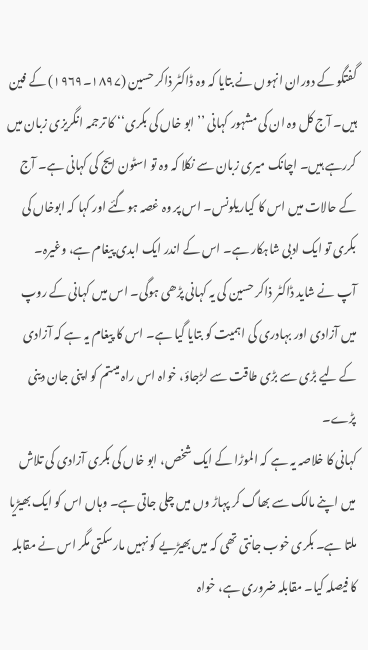گفتگو کے دوران انہوں نے بتایا کہ وہ ڈاکٹر ذاکر حسین (۱۸۹۷۔۱۹۶۹) کے فین ہیں۔ آج کل وہ ان کی مشہور کہانی ’’ابو خاں کی بکری‘‘ کا ترجمہ انگریزی زبان میں کررہے ہیں۔ اچانک میری زبان سے نکلا کہ وہ تو اسٹون ایج کی کہانی ہے۔ آج کے حالات میں اس کا کیاریلونس۔ اس پر وہ غصہ ہوگئے اور کہا کہ ابوخاں کی بکری تو ایک ادبی شاہکار ہے۔ اس کے اندر ایک ابدی پیغام ہے، وغیرہ۔
آپ نے شاید ڈاکٹر ذاکر حسین کی یہ کہانی پڑھی ہوگی۔ اس میں کہانی کے روپ میں آزادی اور بہادری کی اہمیت کو بتایا گیا ہے۔ اس کا پیغام یہ ہے کہ آزادی کے لیے بڑی سے بڑی طاقت سے لڑجاؤ، خواہ اس راہ میںتم کو اپنی جان دینی پڑے۔
کہانی کا خلاصہ یہ ہے کہ الموڑا کے ایک شخص، ابو خاں کی بکری آزادی کی تلاش میں اپنے مالک سے بھاگ کر پہاڑ وں میں چلی جاتی ہے۔ وہاں اس کو ایک بھیڑیا ملتا ہے۔ بکری خوب جانتی تھی کہ میں بھیڑیے کو نہیں مارسکتی مگر اس نے مقابلہ کا فیصلہ کیا۔ مقابلہ ضروری ہے، خواہ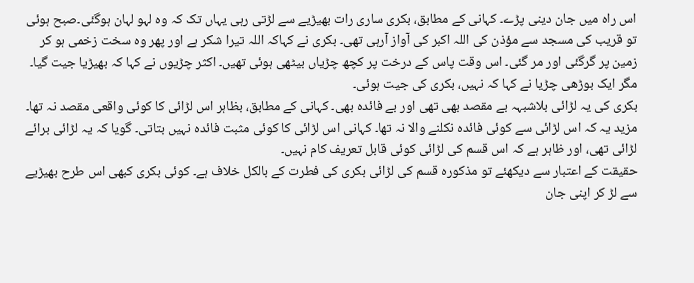اس راہ میں جان دینی پڑے۔ کہانی کے مطابق، بکری ساری رات بھیڑیے سے لڑتی رہی یہاں تک کہ وہ لہو لہان ہوگئی۔صبح ہوئی تو قریب کی مسجد سے مؤذن کی اللہ اکبر کی آواز آرہی تھی۔ بکری نے کہاکہ اللہ تیرا شکر ہے اور پھر وہ سخت زخمی ہو کر زمین پر گرگئی اور مر گئی۔ اس وقت پاس کے درخت پر کچھ چڑیاں بیٹھی ہوئی تھیں۔ اکثر چڑیوں نے کہا کہ بھیڑیا جیت گیا۔ مگر ایک بوڑھی چڑیا نے کہا کہ نہیں، بکری کی جیت ہوئی۔
بکری کی یہ لڑائی بلاشبہہ بے مقصد بھی تھی اور بے فائدہ بھی۔ کہانی کے مطابق، بظاہر اس لڑائی کا کوئی واقعی مقصد نہ تھا۔ مزید یہ کہ اس لڑائی سے کوئی فائدہ نکلنے والا نہ تھا۔ کہانی اس لڑائی کا کوئی مثبت فائدہ نہیں بتاتی۔ گویا کہ یہ لڑائی برائے لڑائی تھی، اور ظاہر ہے کہ اس قسم کی لڑائی کوئی قابل تعریف کام نہیں۔
حقیقت کے اعتبار سے دیکھئے تو مذکورہ قسم کی لڑائی بکری کی فطرت کے بالکل خلاف ہے۔ کوئی بکری کبھی اس طرح بھیڑیے سے لڑ کر اپنی جان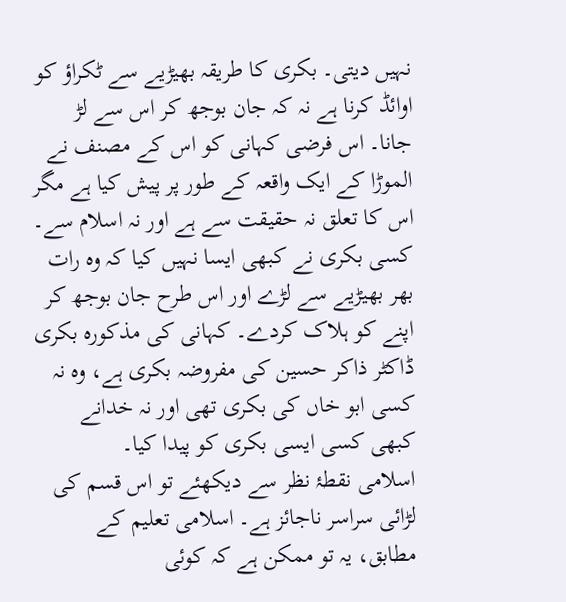نہیں دیتی۔ بکری کا طریقہ بھیڑیے سے ٹکراؤ کو اوائڈ کرنا ہے نہ کہ جان بوجھ کر اس سے لڑ جانا۔ اس فرضی کہانی کو اس کے مصنف نے الموڑا کے ایک واقعہ کے طور پر پیش کیا ہے مگر اس کا تعلق نہ حقیقت سے ہے اور نہ اسلام سے۔
کسی بکری نے کبھی ایسا نہیں کیا کہ وہ رات بھر بھیڑیے سے لڑے اور اس طرح جان بوجھ کر اپنے کو ہلاک کردے۔ کہانی کی مذکورہ بکری ڈاکٹر ذاکر حسین کی مفروضہ بکری ہے، وہ نہ کسی ابو خاں کی بکری تھی اور نہ خدانے کبھی کسی ایسی بکری کو پیدا کیا۔
اسلامی نقطۂ نظر سے دیکھئے تو اس قسم کی لڑائی سراسر ناجائز ہے۔ اسلامی تعلیم کے مطابق، یہ تو ممکن ہے کہ کوئی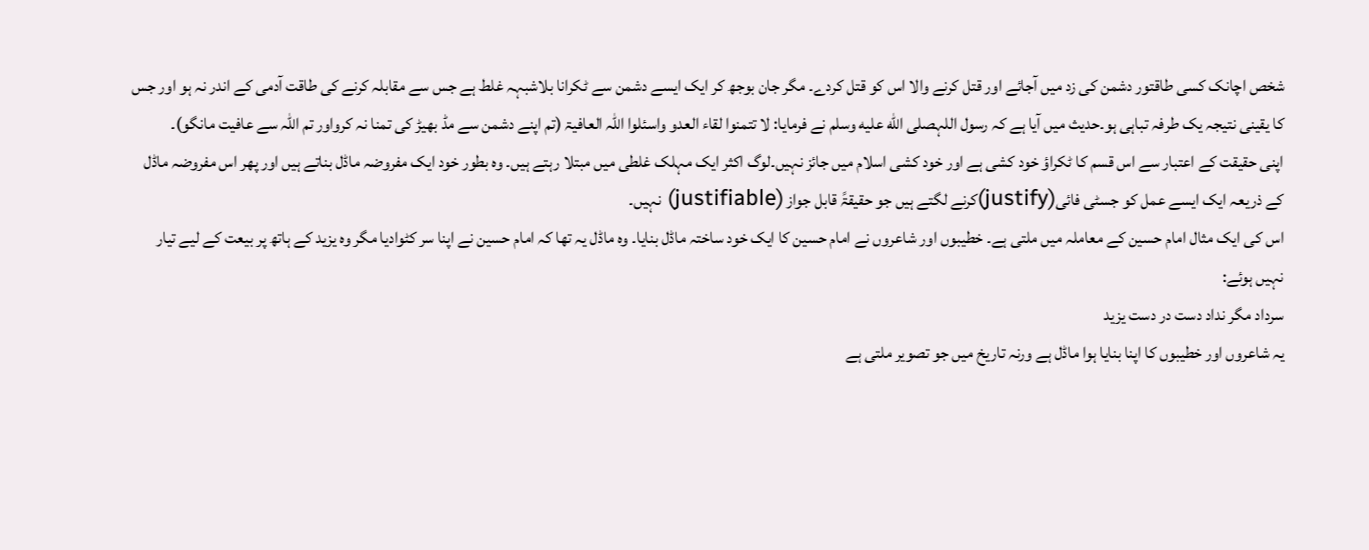شخص اچانک کسی طاقتور دشمن کی زد میں آجائے اور قتل کرنے والا اس کو قتل کردے۔ مگر جان بوجھ کر ایک ایسے دشمن سے ٹکرانا بلاشبہہ غلط ہے جس سے مقابلہ کرنے کی طاقت آدمی کے اندر نہ ہو اور جس کا یقینی نتیجہ یک طرفہ تباہی ہو۔حدیث میں آیا ہے کہ رسول اللہصلى الله عليه وسلم نے فرمایا: لا تتمنوا لقاء العدو واسئلوا اللہ العافیۃ (تم اپنے دشمن سے مڈ بھیڑ کی تمنا نہ کرواور تم اللہ سے عافیت مانگو)۔
اپنی حقیقت کے اعتبار سے اس قسم کا ٹکراؤ خود کشی ہے اور خود کشی اسلام میں جائز نہیں۔لوگ اکثر ایک مہلک غلطی میں مبتلا رہتے ہیں۔ وہ بطور خود ایک مفروضہ ماڈل بناتے ہیں اور پھر اس مفروضہ ماڈل کے ذریعہ ایک ایسے عمل کو جسٹی فائی(justify)کرنے لگتے ہیں جو حقیقۃً قابل جواز (justifiable) نہیں۔
اس کی ایک مثال امام حسین کے معاملہ میں ملتی ہے۔ خطیبوں اور شاعروں نے امام حسین کا ایک خود ساختہ ماڈل بنایا۔ وہ ماڈل یہ تھا کہ امام حسین نے اپنا سر کٹوادیا مگر وہ یزید کے ہاتھ پر بیعت کے لیے تیار نہیں ہوئے:
سرداد مگر نداد دست در دست یزید
یہ شاعروں اور خطیبوں کا اپنا بنایا ہوا ماڈل ہے ورنہ تاریخ میں جو تصویر ملتی ہے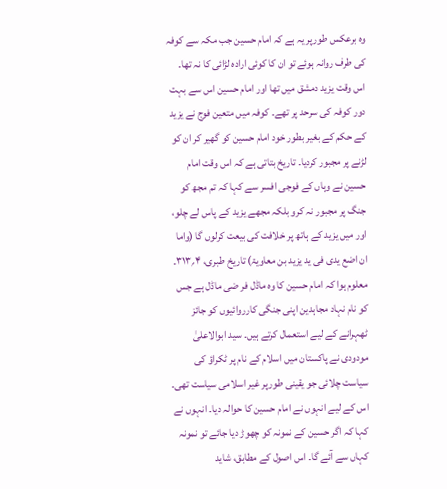وہ برعکس طورپر یہ ہے کہ امام حسین جب مکہ سے کوفہ کی طرف روانہ ہوئے تو ان کا کوئی ارادہ لڑائی کا نہ تھا۔ اس وقت یزید دمشق میں تھا اور امام حسین اس سے بہت دور کوفہ کی سرحد پر تھے۔ کوفہ میں متعین فوج نے یزید کے حکم کے بغیر بطور خود امام حسین کو گھیر کر ان کو لڑنے پر مجبور کردیا۔ تاریخ بتاتی ہے کہ اس وقت امام حسین نے وہاں کے فوجی افسر سے کہا کہ تم مجھ کو جنگ پر مجبور نہ کرو بلکہ مجھے یزید کے پاس لے چلو، اور میں یزید کے ہاتھ پر خلافت کی بیعت کرلوں گا (واما ان اضع یدی فی ید یزید بن معاویۃ) تاریخ طبری، ۴؍۳۱۳۔
معلوم ہوا کہ امام حسین کا وہ ماڈل فر ضی ماڈل ہے جس کو نام نہاد مجاہدین اپنی جنگی کارروائیوں کو جائز ٹھہرانے کے لیے استعمال کرتے ہیں۔ سید ابوالاعلیٰ مودودی نے پاکستان میں اسلام کے نام پر ٹکراؤ کی سیاست چلائی جو یقینی طورپر غیر اسلامی سیاست تھی۔ اس کے لیے انہوں نے امام حسین کا حوالہ دیا۔ انہوں نے کہا کہ اگر حسین کے نمونہ کو چھوڑ دیا جائے تو نمونہ کہاں سے آئے گا۔ اس اصول کے مطابق، شاید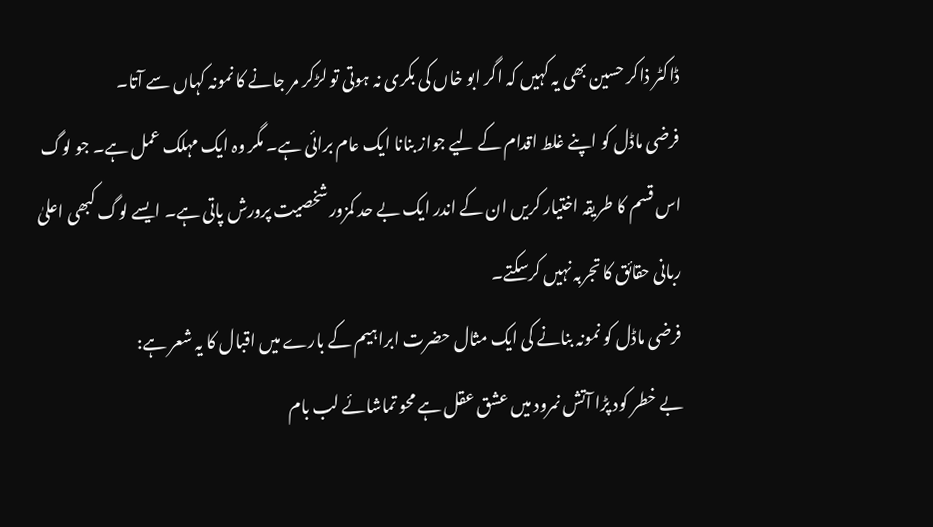ڈاکٹر ذاکر حسین بھی یہ کہیں کہ اگر ابو خاں کی بکری نہ ہوتی تو لڑکر مر جانے کا نمونہ کہاں سے آتا۔
فرضی ماڈل کو اپنے غلط اقدام کے لیے جواز بنانا ایک عام برائی ہے۔ مگر وہ ایک مہلک عمل ہے۔ جو لوگ اس قسم کا طریقہ اختیار کریں ان کے اندر ایک بے حد کمزور شخصیت پرورش پاتی ہے۔ ایسے لوگ کبھی اعلیٰ ربانی حقائق کا تجربہ نہیں کرسکتے۔
فرضی ماڈل کو نمونہ بنانے کی ایک مثال حضرت ابراہیم کے بارے میں اقبال کا یہ شعر ہے:
بے خطر کود پڑا آتش نمرود میں عشق عقل ہے محو تماشائے لب بام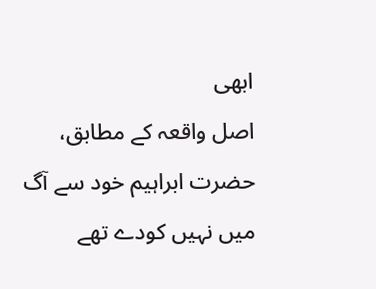ابھی
اصل واقعہ کے مطابق، حضرت ابراہیم خود سے آگ میں نہیں کودے تھے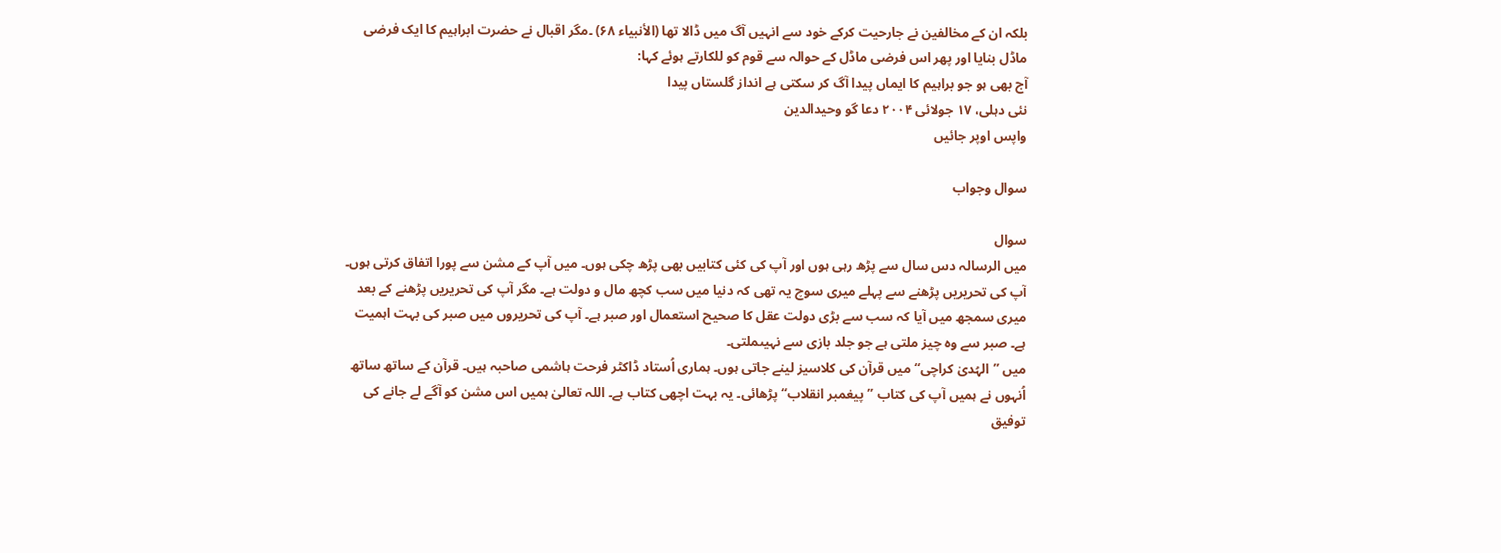بلکہ ان کے مخالفین نے جارحیت کرکے خود سے انہیں آگ میں ڈالا تھا (الأنبیاء ۶۸) ۔مگر اقبال نے حضرت ابراہیم کا ایک فرضی ماڈل بنایا اور پھر اس فرضی ماڈل کے حوالہ سے قوم کو للکارتے ہوئے کہا:
آج بھی ہو جو براہیم کا ایماں پیدا آگ کر سکتی ہے انداز گلستاں پیدا
نئی دہلی، ۱۷ جولائی ۲۰۰۴ دعا گو وحیدالدین
واپس اوپر جائیں

سوال وجواب

سوال
میں الرسالہ دس سال سے پڑھ رہی ہوں اور آپ کی کئی کتابیں بھی پڑھ چکی ہوں۔ میں آپ کے مشن سے پورا اتفاق کرتی ہوں۔ آپ کی تحریریں پڑھنے سے پہلے میری سوچ یہ تھی کہ دنیا میں سب کچھ مال و دولت ہے۔ مگر آپ کی تحریریں پڑھنے کے بعد میری سمجھ میں آیا کہ سب سے بڑی دولت عقل کا صحیح استعمال اور صبر ہے۔ آپ کی تحریروں میں صبر کی بہت اہمیت ہے۔ صبر سے وہ چیز ملتی ہے جو جلد بازی سے نہیںملتی۔
میں ’’الہُدیٰ کراچی‘‘ میں قرآن کی کلاسیز لینے جاتی ہوں۔ ہماری اُستاد ڈاکٹر فرحت ہاشمی صاحبہ ہیں۔ قرآن کے ساتھ ساتھ اُنہوں نے ہمیں آپ کی کتاب ’’پیغمبر انقلاب‘‘ پڑھائی۔ یہ بہت اچھی کتاب ہے۔ اللہ تعالیٰ ہمیں اس مشن کو آگے لے جانے کی توفیق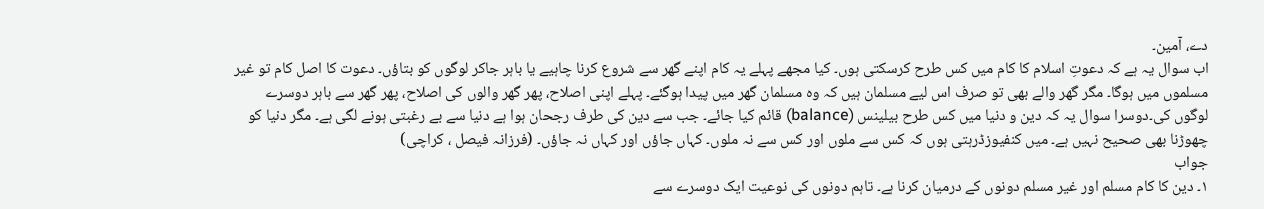دے، آمین۔
اب سوال یہ ہے کہ دعوتِ اسلام کا کام میں کس طرح کرسکتی ہوں۔ کیا مجھے پہلے یہ کام اپنے گھر سے شروع کرنا چاہیے یا باہر جاکر لوگوں کو بتاؤں۔ دعوت کا اصل کام تو غیر مسلموں میں ہوگا۔ مگر گھر والے بھی تو صرف اس لیے مسلمان ہیں کہ وہ مسلمان گھر میں پیدا ہوگئے۔ پہلے اپنی اصلاح، پھر گھر والوں کی اصلاح، پھر گھر سے باہر دوسرے لوگوں کی۔دوسرا سوال یہ کہ دین و دنیا میں کس طرح بیلینس (balance) قائم کیا جائے۔ جب سے دین کی طرف رجحان ہوا ہے دنیا سے بے رغبتی ہونے لگی ہے۔ مگر دنیا کو چھوڑنا بھی صحیح نہیں ہے۔ میں کنفیوزڈرہتی ہوں کہ کس سے ملوں اور کس سے نہ ملوں۔ کہاں جاؤں اور کہاں نہ جاؤں۔ (فرزانہ فیصل ، کراچی)
جواب
۱۔ دین کا کام مسلم اور غیر مسلم دونوں کے درمیان کرنا ہے۔ تاہم دونوں کی نوعیت ایک دوسرے سے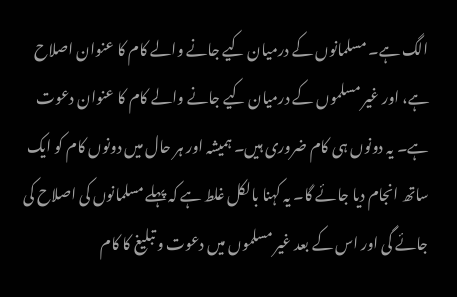الگ ہے۔ مسلمانوں کے درمیان کیے جانے والے کام کا عنوان اصلاح ہے، اور غیر مسلموں کے درمیان کیے جانے والے کام کا عنوان دعوت ہے۔ یہ دونوں ہی کام ضروری ہیں۔ ہمیشہ اور ہر حال میں دونوں کام کو ایک ساتھ انجام دیا جائے گا۔ یہ کہنا بالکل غلط ہے کہ پہلے مسلمانوں کی اصلاح کی جائے گی اور اس کے بعد غیر مسلموں میں دعوت و تبلیغ کا کام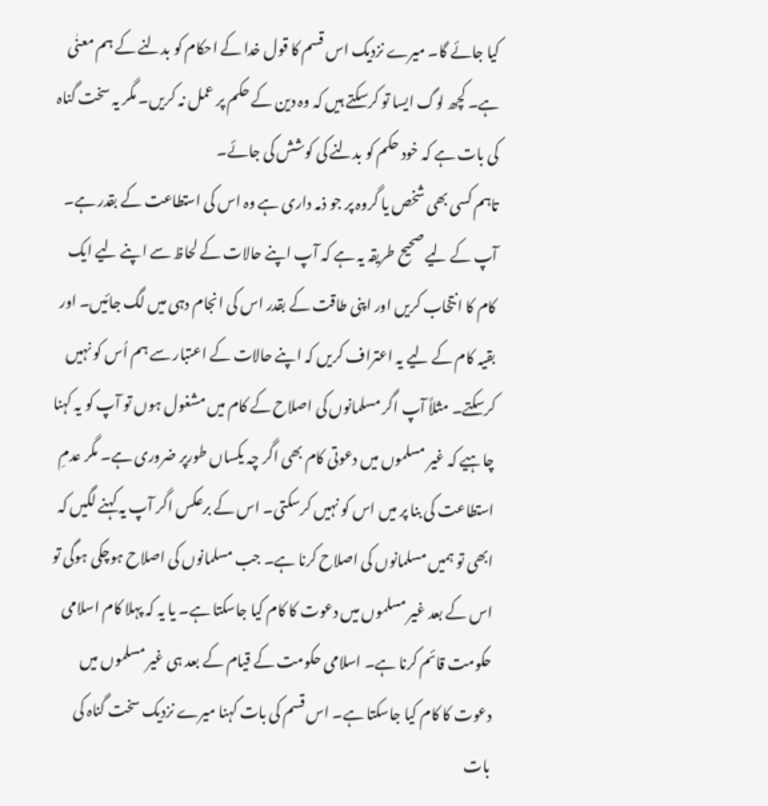کیا جائے گا۔ میرے نزدیک اس قسم کا قول خدا کے احکام کو بدلنے کے ہم معنٰی ہے۔ کچھ لوگ ایسا تو کرسکتے ہیں کہ وہ دین کے حکم پر عمل نہ کریں۔ مگر یہ سخت گناہ کی بات ہے کہ خود حکم کو بدلنے کی کوشش کی جائے۔
تاہم کسی بھی شخص یا گروہ پر جو ذمہ داری ہے وہ اس کی استطاعت کے بقدر ہے۔ آپ کے لیے صحیح طریقہ یہ ہے کہ آپ اپنے حالات کے لحاظ سے اپنے لیے ایک کام کا انتخاب کریں اور اپنی طاقت کے بقدر اس کی انجام دہی میں لگ جائیں۔ اور بقیہ کام کے لیے یہ اعتراف کریں کہ اپنے حالات کے اعتبار سے ہم اُس کو نہیں کرسکتے۔ مثلاً آپ اگر مسلمانوں کی اصلاح کے کام میں مشغول ہوں تو آپ کو یہ کہنا چاہیے کہ غیر مسلموں میں دعوتی کام بھی اگر چہ یکساں طورپر ضروری ہے۔ مگر عدمِ استطاعت کی بنا پر میں اس کو نہیں کرسکتی۔ اس کے برعکس اگر آپ یہ کہنے لگیں کہ ابھی تو ہمیں مسلمانوں کی اصلاح کرنا ہے۔ جب مسلمانوں کی اصلاح ہوچکی ہوگی تو اس کے بعد غیر مسلموں میں دعوت کا کام کیا جاسکتا ہے۔ یا یہ کہ پہلا کام اسلامی حکومت قائم کرنا ہے۔ اسلامی حکومت کے قیام کے بعد ہی غیر مسلموں میں دعوت کا کام کیا جاسکتا ہے۔ اس قسم کی بات کہنا میرے نزدیک سخت گناہ کی بات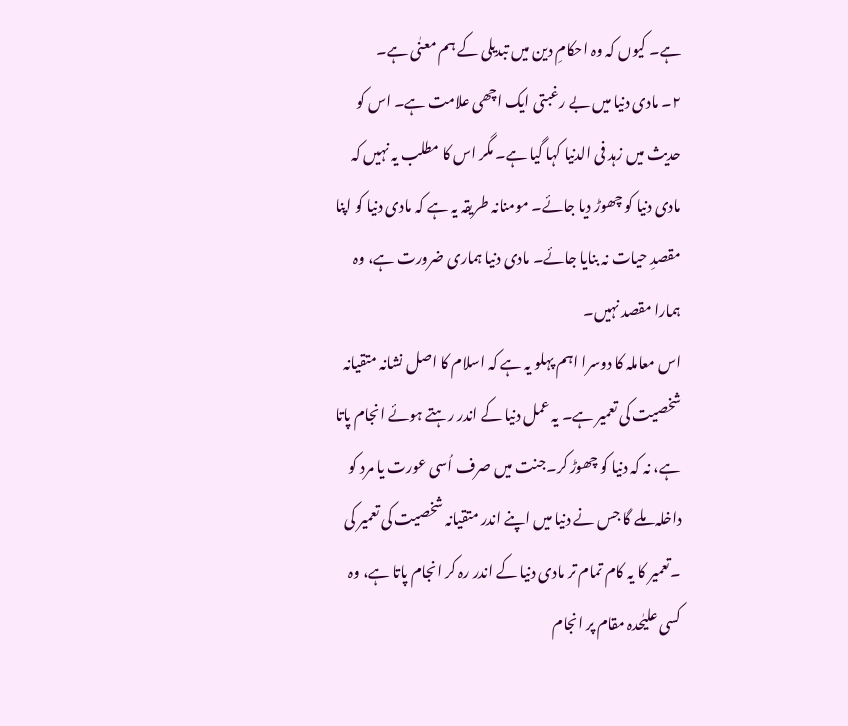ہے۔ کیوں کہ وہ احکامِ دین میں تبدیلی کے ہم معنٰی ہے۔
۲۔ مادی دنیا میں بے رغبتی ایک اچھی علامت ہے۔ اس کو حدیث میں زہد فی الدنیا کہا گیا ہے۔ مگر اس کا مطلب یہ نہیں کہ مادی دنیا کو چھوڑ دیا جائے۔ مومنانہ طریقہ یہ ہے کہ مادی دنیا کو اپنا مقصدِ حیات نہ بنایا جائے۔ مادی دنیا ہماری ضرورت ہے، وہ ہمارا مقصد نہیں۔
اس معاملہ کا دوسرا اہم پہلو یہ ہے کہ اسلام کا اصل نشانہ متقیانہ شخصیت کی تعمیر ہے۔ یہ عمل دنیا کے اندر رہتے ہوئے انجام پاتا ہے، نہ کہ دنیا کو چھوڑ کر۔جنت میں صرف اُسی عورت یا مرد کو داخلہ ملے گا جس نے دنیا میں اپنے اندر متقیانہ شخصیت کی تعمیر کی ۔تعمیر کا یہ کام تمام تر مادی دنیا کے اندر رہ کر انجام پاتا ہے، وہ کسی علیٰحدہ مقام پر انجام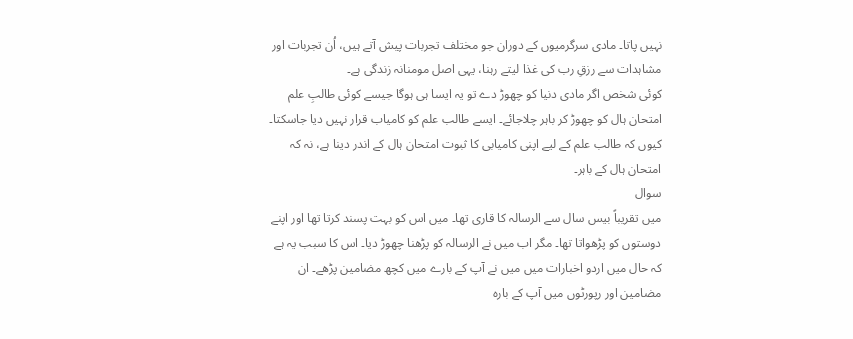نہیں پاتا۔ مادی سرگرمیوں کے دوران جو مختلف تجربات پیش آتے ہیں، اُن تجربات اور مشاہدات سے رزقِ رب کی غذا لیتے رہنا، یہی اصل مومنانہ زندگی ہے۔
کوئی شخص اگر مادی دنیا کو چھوڑ دے تو یہ ایسا ہی ہوگا جیسے کوئی طالبِ علم امتحان ہال کو چھوڑ کر باہر چلاجائے۔ ایسے طالب علم کو کامیاب قرار نہیں دیا جاسکتا۔ کیوں کہ طالب علم کے لیے اپنی کامیابی کا ثبوت امتحان ہال کے اندر دینا ہے، نہ کہ امتحان ہال کے باہر۔
سوال
میں تقریباً بیس سال سے الرسالہ کا قاری تھا۔ میں اس کو بہت پسند کرتا تھا اور اپنے دوستوں کو پڑھواتا تھا۔ مگر اب میں نے الرسالہ کو پڑھنا چھوڑ دیا۔ اس کا سبب یہ ہے کہ حال میں اردو اخبارات میں میں نے آپ کے بارے میں کچھ مضامین پڑھے۔ ان مضامین اور رپورٹوں میں آپ کے بارہ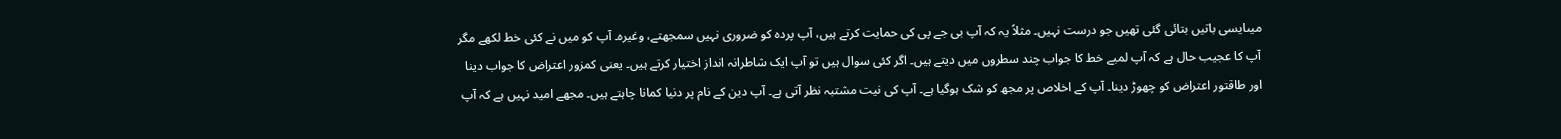میںایسی باتیں بتائی گئی تھیں جو درست نہیں۔ مثلاً یہ کہ آپ بی جے پی کی حمایت کرتے ہیں، آپ پردہ کو ضروری نہیں سمجھتے، وغیرہ۔ آپ کو میں نے کئی خط لکھے مگر آپ کا عجیب حال ہے کہ آپ لمبے خط کا جواب چند سطروں میں دیتے ہیں۔ اگر کئی سوال ہیں تو آپ ایک شاطرانہ انداز اختیار کرتے ہیں۔ یعنی کمزور اعتراض کا جواب دینا اور طاقتور اعتراض کو چھوڑ دینا۔ آپ کے اخلاص پر مجھ کو شک ہوگیا ہے۔ آپ کی نیت مشتبہ نظر آتی ہے۔ آپ دین کے نام پر دنیا کمانا چاہتے ہیں۔ مجھے امید نہیں ہے کہ آپ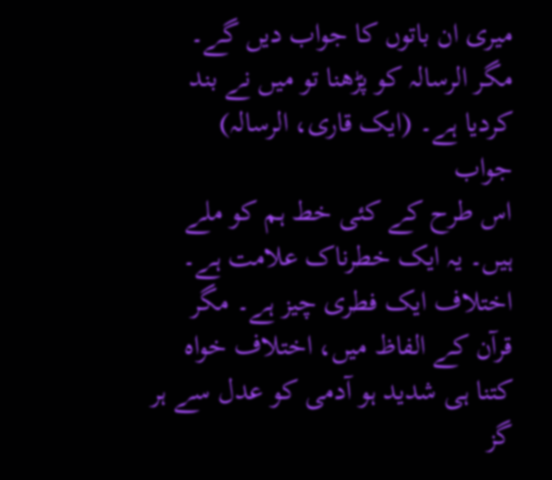میری ان باتوں کا جواب دیں گے۔ مگر الرسالہ کو پڑھنا تو میں نے بند کردیا ہے۔ (ایک قاری، الرسالہ)
جواب
اس طرح کے کئی خط ہم کو ملے ہیں۔ یہ ایک خطرناک علامت ہے۔ اختلاف ایک فطری چیز ہے۔ مگر قرآن کے الفاظ میں، اختلاف خواہ کتنا ہی شدید ہو آدمی کو عدل سے ہر گز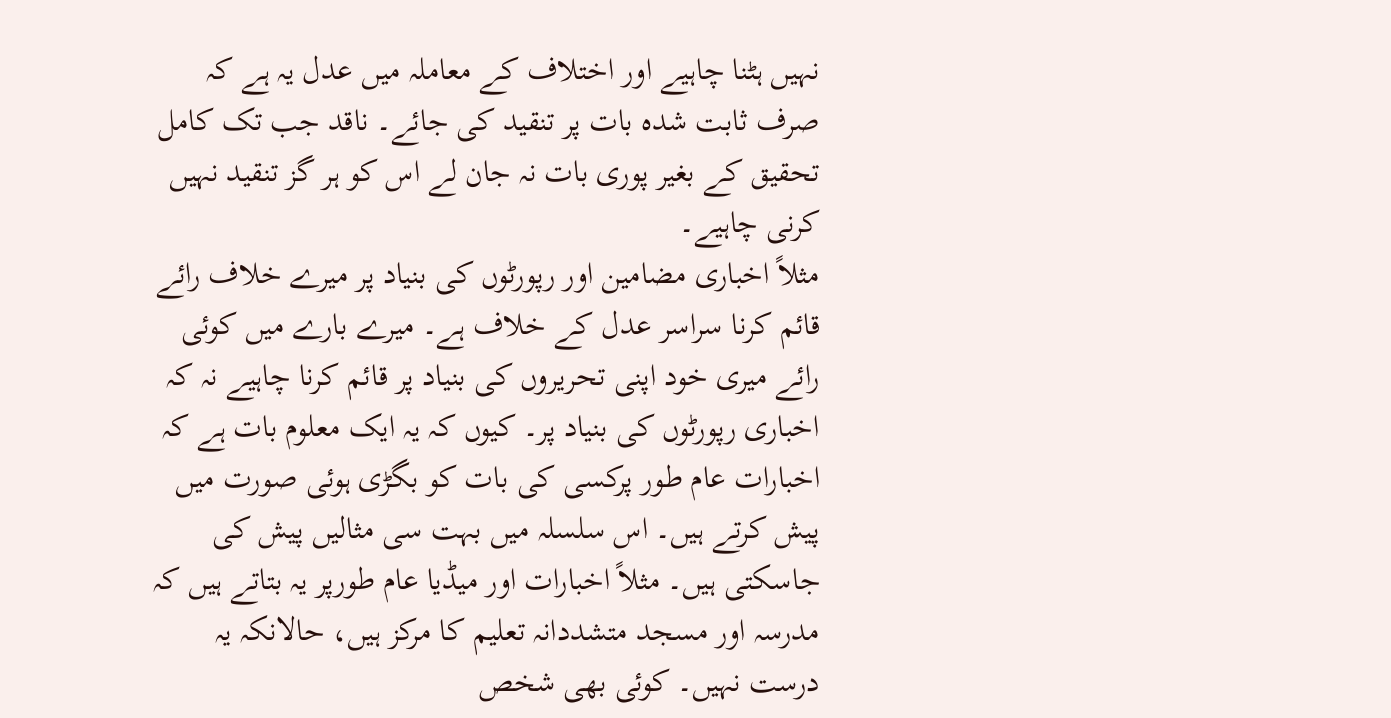نہیں ہٹنا چاہیے اور اختلاف کے معاملہ میں عدل یہ ہے کہ صرف ثابت شدہ بات پر تنقید کی جائے۔ ناقد جب تک کامل تحقیق کے بغیر پوری بات نہ جان لے اس کو ہر گز تنقید نہیں کرنی چاہیے۔
مثلاً اخباری مضامین اور رپورٹوں کی بنیاد پر میرے خلاف رائے قائم کرنا سراسر عدل کے خلاف ہے۔ میرے بارے میں کوئی رائے میری خود اپنی تحریروں کی بنیاد پر قائم کرنا چاہیے نہ کہ اخباری رپورٹوں کی بنیاد پر۔ کیوں کہ یہ ایک معلوم بات ہے کہ اخبارات عام طور پرکسی کی بات کو بگڑی ہوئی صورت میں پیش کرتے ہیں۔ اس سلسلہ میں بہت سی مثالیں پیش کی جاسکتی ہیں۔ مثلاً اخبارات اور میڈیا عام طورپر یہ بتاتے ہیں کہ مدرسہ اور مسجد متشددانہ تعلیم کا مرکز ہیں، حالانکہ یہ درست نہیں۔ کوئی بھی شخص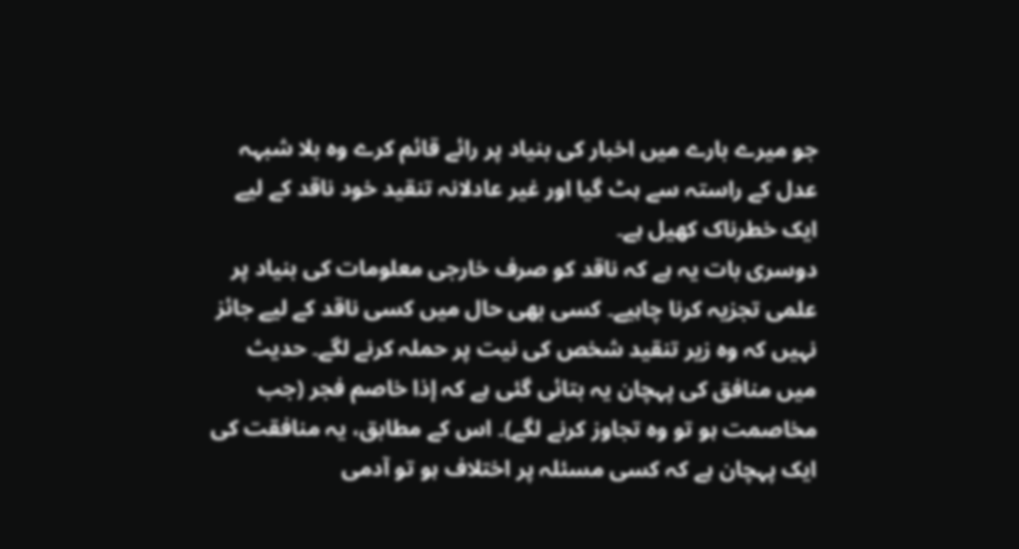جو میرے بارے میں اخبار کی بنیاد پر رائے قائم کرے وہ بلا شبہہ عدل کے راستہ سے ہٹ گیا اور غیر عادلانہ تنقید خود ناقد کے لیے ایک خطرناک کھیل ہے۔
دوسری بات یہ ہے کہ ناقد کو صرف خارجی معلومات کی بنیاد پر علمی تجزیہ کرنا چاہیے۔ کسی بھی حال میں کسی ناقد کے لیے جائز نہیں کہ وہ زیر تنقید شخص کی نیت پر حملہ کرنے لگے۔ حدیث میں منافق کی پہچان یہ بتائی گئی ہے کہ إذا خاصم فجر (جب مخاصمت ہو تو وہ تجاوز کرنے لگے)۔ اس کے مطابق، یہ منافقت کی ایک پہچان ہے کہ کسی مسئلہ پر اختلاف ہو تو آدمی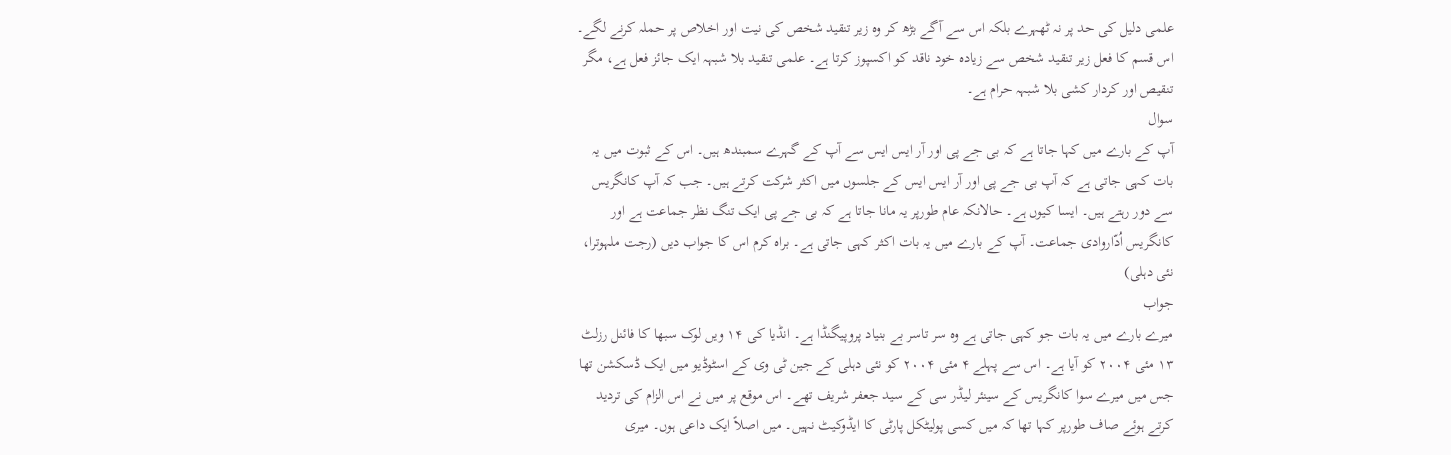علمی دلیل کی حد پر نہ ٹھہرے بلکہ اس سے آگے بڑھ کر وہ زیر تنقید شخص کی نیت اور اخلاص پر حملہ کرنے لگے۔ اس قسم کا فعل زیر تنقید شخص سے زیادہ خود ناقد کو اکسپوز کرتا ہے۔ علمی تنقید بلا شبہہ ایک جائز فعل ہے، مگر تنقیص اور کردار کشی بلا شبہہ حرام ہے۔
سوال
آپ کے بارے میں کہا جاتا ہے کہ بی جے پی اور آر ایس ایس سے آپ کے گہرے سمبندھ ہیں۔ اس کے ثبوت میں یہ بات کہی جاتی ہے کہ آپ بی جے پی اور آر ایس ایس کے جلسوں میں اکثر شرکت کرتے ہیں۔ جب کہ آپ کانگریس سے دور رہتے ہیں۔ ایسا کیوں ہے۔ حالانکہ عام طورپر یہ مانا جاتا ہے کہ بی جے پی ایک تنگ نظر جماعت ہے اور کانگریس اُدّاروادی جماعت۔ آپ کے بارے میں یہ بات اکثر کہی جاتی ہے۔ براہ کرم اس کا جواب دیں (رجت ملہوترا، نئی دہلی)
جواب
میرے بارے میں یہ بات جو کہی جاتی ہے وہ سر تاسر بے بنیاد پروپیگنڈا ہے۔ انڈیا کی ۱۴ ویں لوک سبھا کا فائنل رزلٹ ۱۳ مئی ۲۰۰۴ کو آیا ہے۔ اس سے پہلے ۴ مئی ۲۰۰۴ کو نئی دہلی کے جین ٹی وی کے اسٹوڈیو میں ایک ڈسکشن تھا جس میں میرے سوا کانگریس کے سینئر لیڈر سی کے سید جعفر شریف تھے۔ اس موقع پر میں نے اس الزام کی تردید کرتے ہوئے صاف طورپر کہا تھا کہ میں کسی پولیٹکل پارٹی کا ایڈوکیٹ نہیں۔ میں اصلاً ایک داعی ہوں۔ میری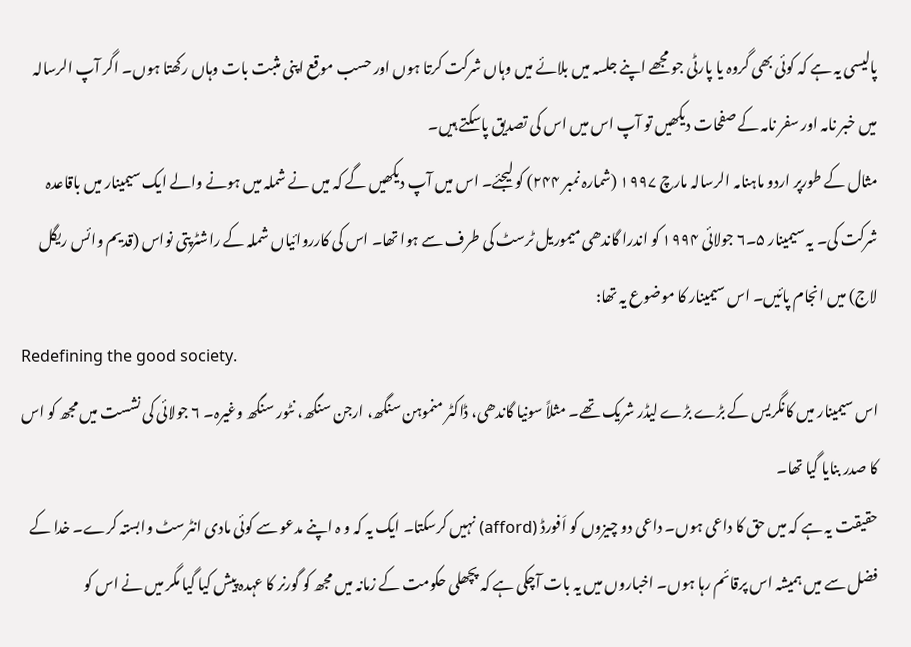پالیسی یہ ہے کہ کوئی بھی گروہ یا پارٹی جو مجھے اپنے جلسہ میں بلائے میں وہاں شرکت کرتا ہوں اور حسب موقع اپنی مثبت بات وہاں رکھتا ہوں۔ اگر آپ الرسالہ میں خبر نامہ اور سفر نامہ کے صفحات دیکھیں تو آپ اس میں اس کی تصدیق پاسکتے ہیں۔
مثال کے طورپر اردو ماہنامہ الرسالہ مارچ ۱۹۹۷ (شمارہ نمبر ۲۴۴) کو لیجئے۔ اس میں آپ دیکھیں گے کہ میں نے شملہ میں ہونے والے ایک سیمینار میں باقاعدہ شرکت کی۔ یہ سیمینار ۵۔۶ جولائی ۱۹۹۴ کو اندرا گاندھی میموریل ٹرسٹ کی طرف سے ہوا تھا۔ اس کی کارروائیاں شملہ کے راشٹرپتی نواس (قدیم وائس ریگل لاج) میں انجام پائیں۔ اس سیمینار کا موضوع یہ تھا:
Redefining the good society.
اس سیمینار میں کانگریس کے بڑے بڑے لیڈر شریک تھے۔ مثلاً سونیا گاندھی، ڈاکٹر منموہن سنگھ، ارجن سنگھ، نٹور سنگھ وغیرہ۔ ۶ جولائی کی نشست میں مجھ کو اس کا صدر بنایا گیا تھا۔
حقیقت یہ ہے کہ میں حق کا داعی ہوں۔ داعی دو چیزوں کو اَفورڈ (afford) نہیں کرسکتا۔ ایک یہ کہ و ہ اپنے مدعو سے کوئی مادی انٹرسٹ وابستہ کرے۔ خدا کے فضل سے میں ہمیشہ اس پرقائم رہا ہوں۔ اخباروں میں یہ بات آچکی ہے کہ پچھلی حکومت کے زمانہ میں مجھ کو گورنر کا عہدہ پیش کیا گیا مگر میں نے اس کو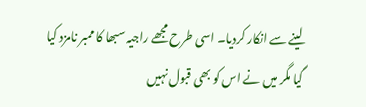لینے سے انکار کردیا۔ اسی طرح مجھے راجیہ سبھا کا ممبر نامزد کیا گیا مگر میں نے اس کو بھی قبول نہیں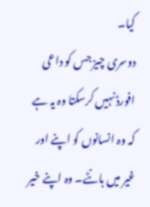کیا۔
دوسری چیز جس کو داعی افورڈ نہیں کرسکتا وہ یہ ہے کہ وہ انسانوں کو اپنے اور غیر میں بانٹے۔ وہ اپنے خیر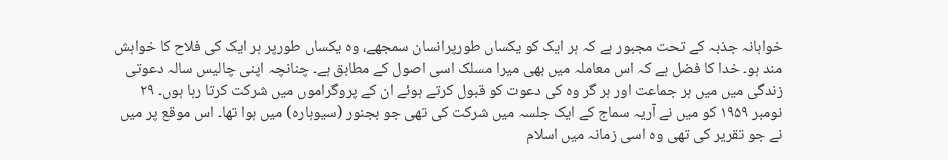خواہانہ جذبہ کے تحت مجبور ہے کہ ہر ایک کو یکساں طورپرانسان سمجھے، وہ یکساں طورپر ہر ایک کی فلاح کا خواہش مند ہو۔ خدا کا فضل ہے کہ اس معاملہ میں بھی میرا مسلک اسی اصول کے مطابق ہے۔ چنانچہ اپنی چالیس سالہ دعوتی زندگی میں میں ہر جماعت اور ہر گر وہ کی دعوت کو قبول کرتے ہوئے ان کے پروگراموں میں شرکت کرتا رہا ہوں۔ ۲۹ نومبر ۱۹۵۹ کو میں نے آریہ سماج کے ایک جلسہ میں شرکت کی تھی جو بجنور (سیوہارہ) میں ہوا تھا۔ اس موقع پر میں نے جو تقریر کی تھی وہ اسی زمانہ میں اسلام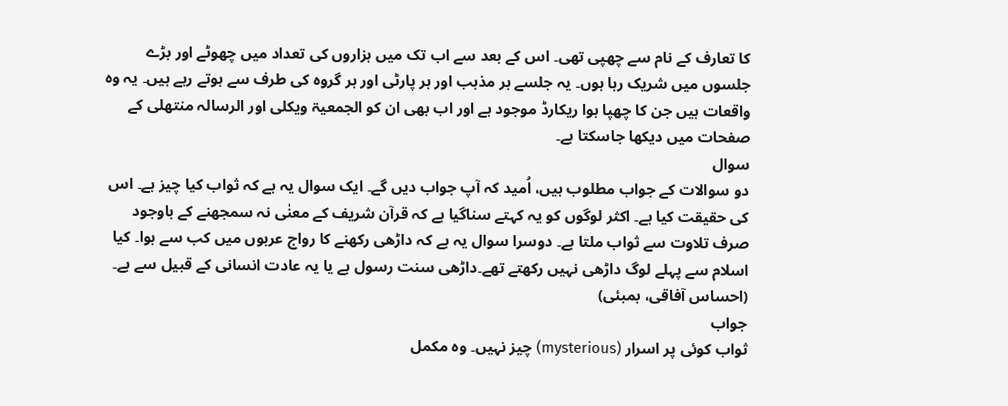کا تعارف کے نام سے چھپی تھی۔ اس کے بعد سے اب تک میں ہزاروں کی تعداد میں چھوٹے اور بڑے جلسوں میں شریک رہا ہوں۔ یہ جلسے ہر مذہب اور ہر پارٹی اور ہر گروہ کی طرف سے ہوتے رہے ہیں۔ یہ وہ واقعات ہیں جن کا چھپا ہوا ریکارڈ موجود ہے اور اب بھی ان کو الجمعیۃ ویکلی اور الرسالہ منتھلی کے صفحات میں دیکھا جاسکتا ہے۔
سوال
دو سوالات کے جواب مطلوب ہیں، اُمید کہ آپ جواب دیں گے۔ ایک سوال یہ ہے کہ ثواب کیا چیز ہے۔ اس کی حقیقت کیا ہے۔ اکثر لوگوں کو یہ کہتے سناگیا ہے کہ قرآن شریف کے معنٰی نہ سمجھنے کے باوجود صرف تلاوت سے ثواب ملتا ہے۔ دوسرا سوال یہ ہے کہ داڑھی رکھنے کا رواج عربوں میں کب سے ہوا۔ کیا اسلام سے پہلے لوگ داڑھی نہیں رکھتے تھے۔داڑھی سنت رسول ہے یا یہ عادت انسانی کے قبیل سے ہے۔ (احساس آفاقی، بمبئی)
جواب
ثواب کوئی پر اسرار (mysterious) چیز نہیں۔ وہ مکمل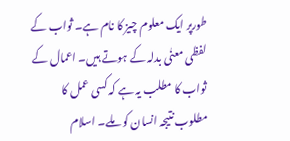طورپر ایک معلوم چیز کا نام ہے۔ ثواب کے لفظی معنٰی بدلہ کے ہوتے ہیں۔ اعمال کے ثواب کا مطلب یہ ہے کہ کسی عمل کا مطلوب نتیجہ انسان کو ملے۔ اسلام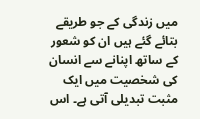میں زندگی کے جو طریقے بتائے گئے ہیں ان کو شعور کے ساتھ اپنانے سے انسان کی شخصیت میں ایک مثبت تبدیلی آتی ہے۔ اس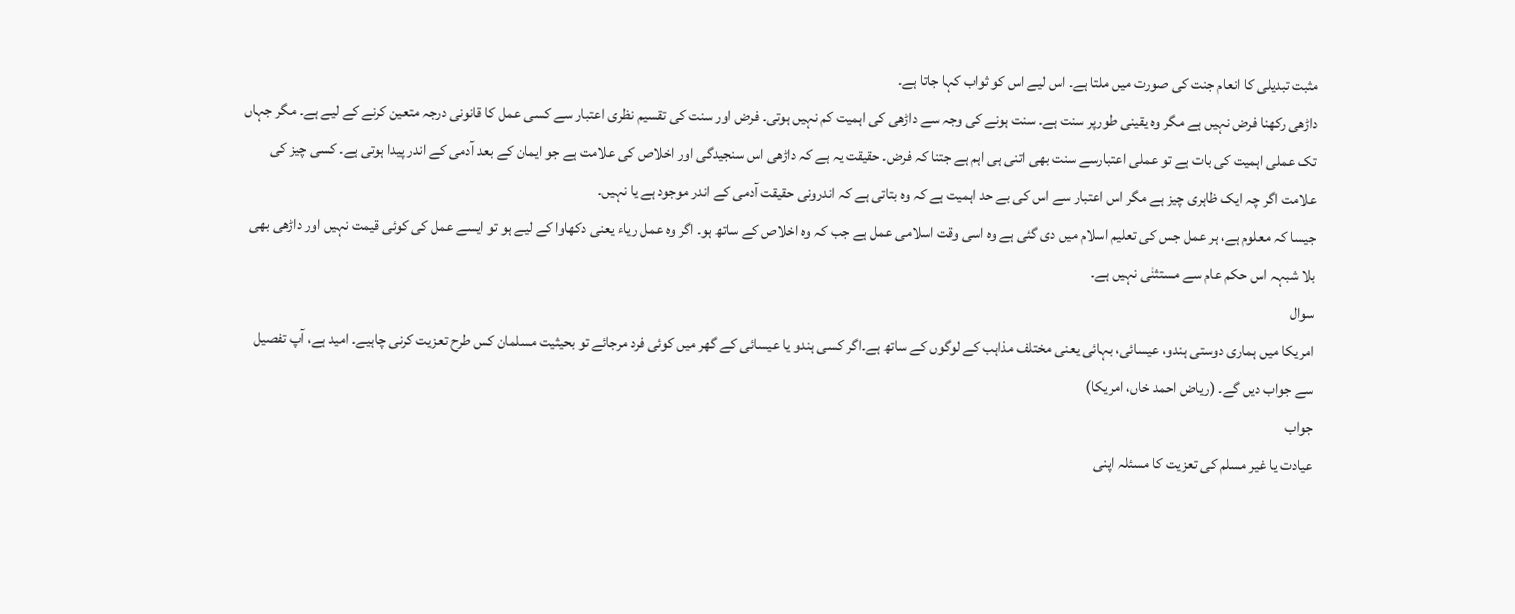مثبت تبدیلی کا انعام جنت کی صورت میں ملتا ہے۔ اس لیے اس کو ثواب کہا جاتا ہے۔
داڑھی رکھنا فرض نہیں ہے مگر وہ یقینی طورپر سنت ہے۔ سنت ہونے کی وجہ سے داڑھی کی اہمیت کم نہیں ہوتی۔ فرض اور سنت کی تقسیم نظری اعتبار سے کسی عمل کا قانونی درجہ متعین کرنے کے لیے ہے۔ مگر جہاں تک عملی اہمیت کی بات ہے تو عملی اعتبارسے سنت بھی اتنی ہی اہم ہے جتنا کہ فرض۔ حقیقت یہ ہے کہ داڑھی اس سنجیدگی اور اخلاص کی علامت ہے جو ایمان کے بعد آدمی کے اندر پیدا ہوتی ہے۔ کسی چیز کی علامت اگر چہ ایک ظاہری چیز ہے مگر اس اعتبار سے اس کی بے حد اہمیت ہے کہ وہ بتاتی ہے کہ اندرونی حقیقت آدمی کے اندر موجود ہے یا نہیں۔
جیسا کہ معلوم ہے، ہر عمل جس کی تعلیم اسلام میں دی گئی ہے وہ اسی وقت اسلامی عمل ہے جب کہ وہ اخلاص کے ساتھ ہو۔ اگر وہ عمل ریاء یعنی دکھاوا کے لیے ہو تو ایسے عمل کی کوئی قیمت نہیں اور داڑھی بھی بلا شبہہ اس حکم عام سے مستثنٰی نہیں ہے۔
سوال
امریکا میں ہماری دوستی ہندو، عیسائی، بہائی یعنی مختلف مذاہب کے لوگوں کے ساتھ ہے۔اگر کسی ہندو یا عیسائی کے گھر میں کوئی فرد مرجائے تو بحیثیت مسلمان کس طرح تعزیت کرنی چاہیے۔ امید ہے، آپ تفصیل سے جواب دیں گے۔ (ریاض احمد خاں، امریکا)
جواب
عیادت یا غیر مسلم کی تعزیت کا مسئلہ اپنی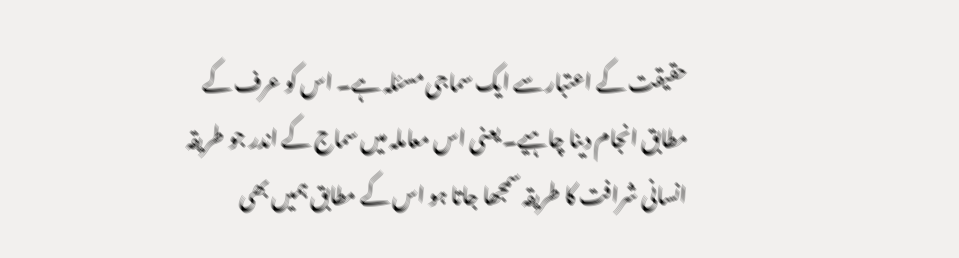حقیقت کے اعتبار سے ایک سماجی مسئلہ ہے۔ اس کو عرف کے مطابق انجام دینا چاہیے۔ یعنی اس معاملہ میں سماج کے اندر جو طریقہ انسانی شرافت کا طریقہ سمجھا جاتا ہو اس کے مطابق ہمیں بھی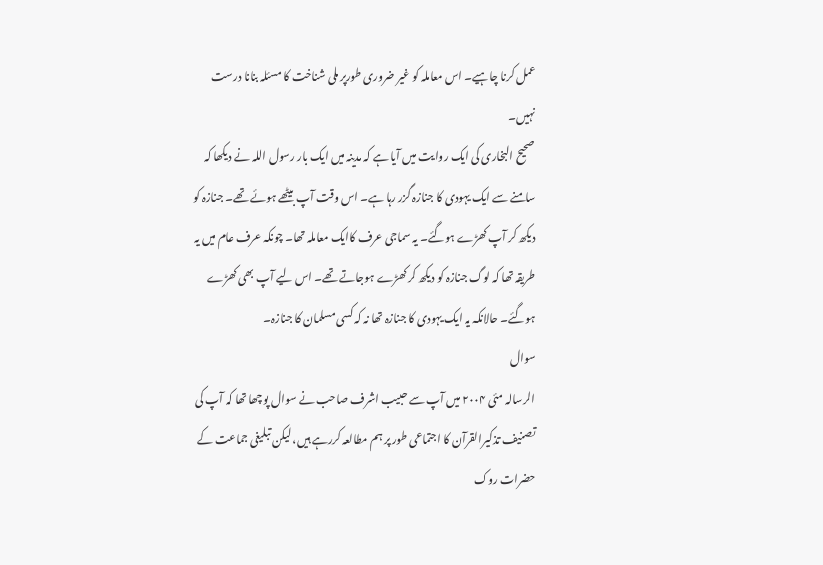عمل کرنا چاہیے۔ اس معاملہ کو غیر ضروری طورپر ملی شناخت کا مسئلہ بنانا درست نہیں۔
صحیح البخاری کی ایک روایت میں آیا ہے کہ مدینہ میں ایک بار رسول اللہ نے دیکھا کہ سامنے سے ایک یہودی کا جنازہ گزر رہا ہے۔ اس وقت آپ بیٹھے ہوئے تھے۔ جنازہ کو دیکھ کر آپ کھڑے ہوگئے۔ یہ سماجی عرف کاایک معاملہ تھا۔ چونکہ عرف عام میں یہ طریقہ تھا کہ لوگ جنازہ کو دیکھ کر کھڑے ہوجاتے تھے۔ اس لیے آپ بھی کھڑے ہوگئے۔ حالانکہ یہ ایک یہودی کا جنازہ تھا نہ کہ کسی مسلمان کا جنازہ۔
سوال
الرسالہ مئی ۲۰۰۴ میں آپ سے حبیب اشرف صاحب نے سوال پوچھا تھا کہ آپ کی تصنیف تذکیرالقرآن کا اجتماعی طور پر ہم مطالعہ کررہے ہیں، لیکن تبلیغی جماعت کے حضرات روک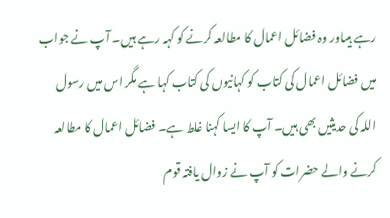رہے ہیںاور وہ فضائل اعمال کا مطالعہ کرنے کو کہہ رہے ہیں۔ آپ نے جواب میں فضائل اعمال کی کتاب کو کہانیوں کی کتاب کہا ہے مگر اس میں رسول اللہ کی حدیثیں بھی ہیں۔ آپ کا ایسا کہنا غلط ہے۔ فضائل اعمال کا مطالعہ کرنے والے حضرات کو آپ نے زوال یافتہ قوم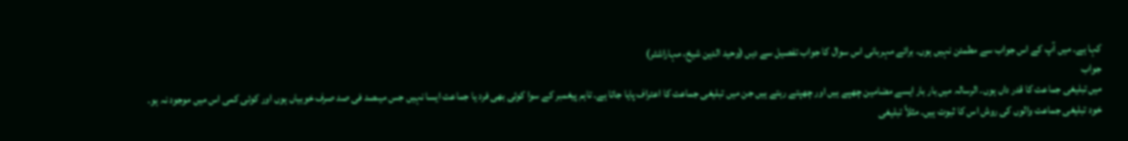کہا ہے۔ میں آپ کے اس جواب سے مطمئن نہیں ہوں۔ برائے مہربانی اس سوال کا جواب تفصیل سے دیں (وحید الدین شیخ، مہاراشٹر)
جواب
میں تبلیغی جماعت کا قدر داں ہوں۔ الرسالہ میں بار بار ایسے مضامین چھپے ہیں اور چھپتے رہتے ہیں جن میں تبلیغی جماعت کا اعتراف پایا جاتا ہے۔ تاہم پیغمبر کے سوا کوئی بھی فرد یا جماعت ایسا نہیں جس میںصد فی صد صرف خوبیاں ہوں اور کوئی کمی اس میں موجود نہ ہو۔
خود تبلیغی جماعت والوں کی روش اس کا ثبوت ہیں۔ مثلاً تبلیغی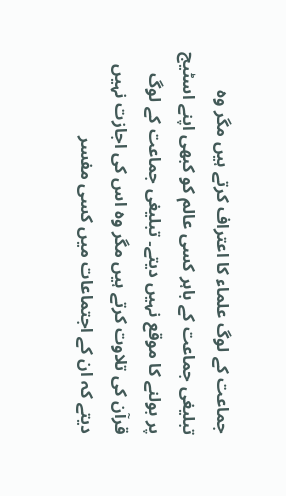جماعت کے لوگ علماء کا اعتراف کرتے ہیں مگر وہ تبلیغی جماعت کے باہر کسی عالم کو کبھی اپنے اسٹیج پر بولنے کا موقع نہیں دیتے۔ تبلیغی جماعت کے لوگ قرآن کی تلاوت کرتے ہیں مگر وہ اس کی اجازت نہیں دیتے کہ ان کے اجتماعات میں کسی مفسر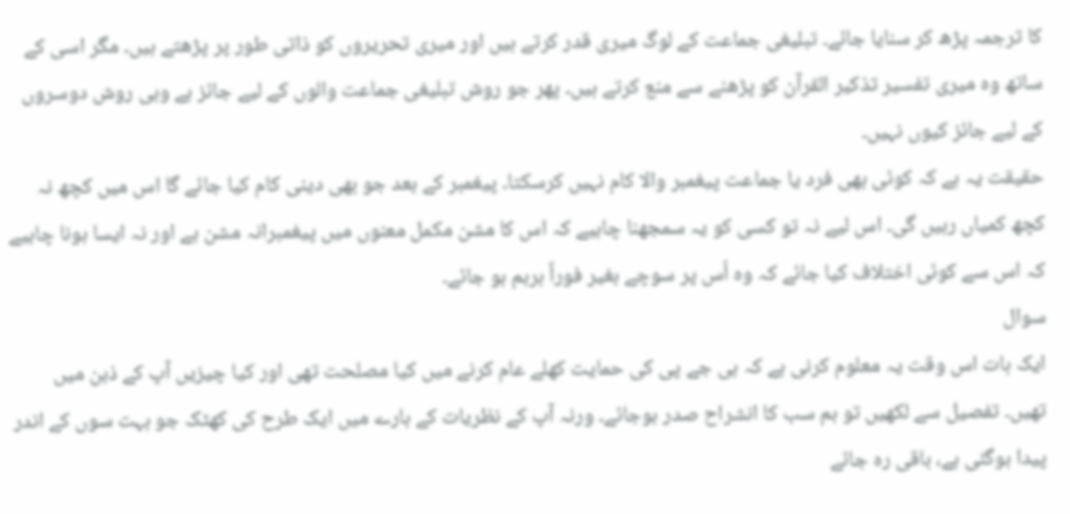کا ترجمہ پڑھ کر سنایا جائے۔ تبلیغی جماعت کے لوگ میری قدر کرتے ہیں اور میری تحریروں کو ذاتی طور پر پڑھتے ہیں۔ مگر اسی کے ساتھ وہ میری تفسیر تذکیر القرآن کو پڑھنے سے منع کرتے ہیں۔ پھر جو روش تبلیغی جماعت والوں کے لیے جائز ہے وہی روش دوسروں کے لیے جائز کیوں نہیں۔
حقیقت یہ ہے کہ کوئی بھی فرد یا جماعت پیغمبر والا کام نہیں کرسکتا۔ پیغمبر کے بعد جو بھی دینی کام کیا جائے گا اس میں کچھ نہ کچھ کمیاں رہیں گی۔ اس لیے نہ تو کسی کو یہ سمجھنا چاہیے کہ اس کا مشن مکمل معنوں میں پیغمبرانہ مشن ہے اور نہ ایسا ہونا چاہیے کہ اس سے کوئی اختلاف کیا جائے کہ وہ اُس پر سوچے بغیر فوراً برہم ہو جائے۔
سوال
ایک بات اس وقت یہ معلوم کرنی ہے کہ بی جے پی کی حمایت کھلے عام کرنے میں کیا مصلحت تھی اور کیا چیزیں آپ کے ذہن میں تھیں۔ تفصیل سے لکھیں تو ہم سب کا انشراح صدر ہوجائے۔ ورنہ آپ کے نظریات کے بارے میں ایک طرح کی کھٹک جو بہت سوں کے اندر پیدا ہوگئی ہے، باقی رہ جائے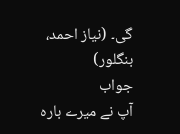گی۔ (نیاز احمد، بنگلور)
جواب
آپ نے میرے بارہ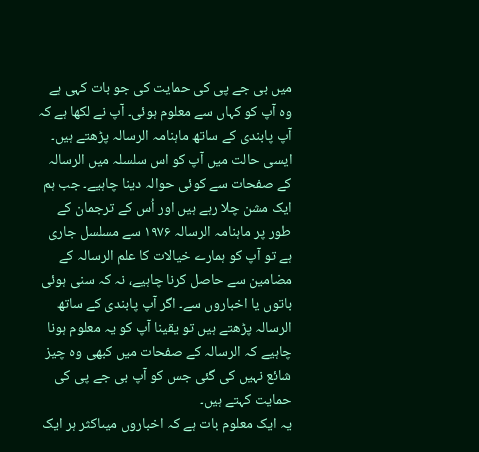میں بی جے پی کی حمایت کی جو بات کہی ہے وہ آپ کو کہاں سے معلوم ہوئی۔ آپ نے لکھا ہے کہ آپ پابندی کے ساتھ ماہنامہ الرسالہ پڑھتے ہیں۔ ایسی حالت میں آپ کو اس سلسلہ میں الرسالہ کے صفحات سے کوئی حوالہ دینا چاہیے۔ جب ہم ایک مشن چلا رہے ہیں اور اُس کے ترجمان کے طور پر ماہنامہ الرسالہ ۱۹۷۶ سے مسلسل جاری ہے تو آپ کو ہمارے خیالات کا علم الرسالہ کے مضامین سے حاصل کرنا چاہیے، نہ کہ سنی ہوئی باتوں یا اخباروں سے۔ اگر آپ پابندی کے ساتھ الرسالہ پڑھتے ہیں تو یقینا آپ کو یہ معلوم ہونا چاہیے کہ الرسالہ کے صفحات میں کبھی وہ چیز شائع نہیں کی گئی جس کو آپ بی جے پی کی حمایت کہتے ہیں۔
یہ ایک معلوم بات ہے کہ اخباروں میںاکثر ہر ایک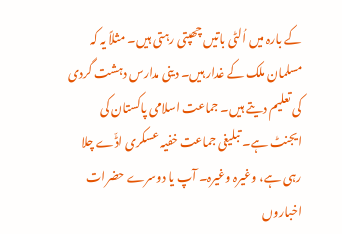کے بارہ میں اُلٹی باتیں چھپتی رہتی ہیں۔ مثلاً یہ کہ مسلمان ملک کے غدار ہیں۔ دینی مدارس دہشت گردی کی تعلیم دیتے ہیں۔ جماعت اسلامی پاکستان کی ایجنٹ ہے۔ تبلیغی جماعت خفیہ عسکری اڈّے چلا رہی ہے، وغیرہ وغیرہ۔ آپ یا دوسرے حضرات اخباروں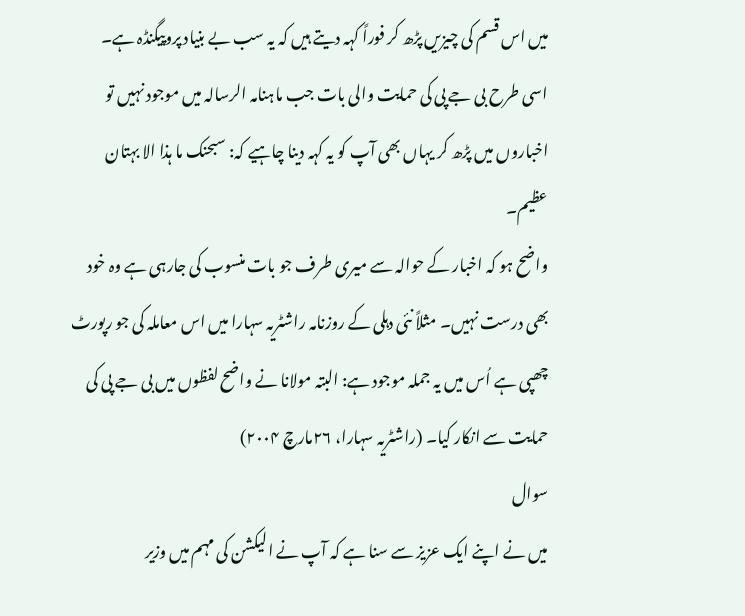میں اس قسم کی چیزیں پڑھ کر فوراً کہہ دیتے ہیں کہ یہ سب بے بنیاد پروپیگنڈہ ہے۔ اسی طرح بی جے پی کی حمایت والی بات جب ماہنامہ الرسالہ میں موجود نہیں تو اخباروں میں پڑھ کر یہاں بھی آپ کو یہ کہہ دینا چاہیے کہ: سبحنک ما ہذا الا بہتان عظیم۔
واضح ہو کہ اخبار کے حوالہ سے میری طرف جو بات منسوب کی جارہی ہے وہ خود بھی درست نہیں۔ مثلاً نئی دہلی کے روزنامہ راشٹریہ سہارا میں اس معاملہ کی جو رپورٹ چھپی ہے اُس میں یہ جملہ موجود ہے: البتہ مولانا نے واضح لفظوں میں بی جے پی کی حمایت سے انکار کیا۔ (راشٹریہ سہارا، ۲۶مارچ ۲۰۰۴)
سوال
میں نے اپنے ایک عزیز سے سنا ہے کہ آپ نے الیکشن کی مہم میں وزیر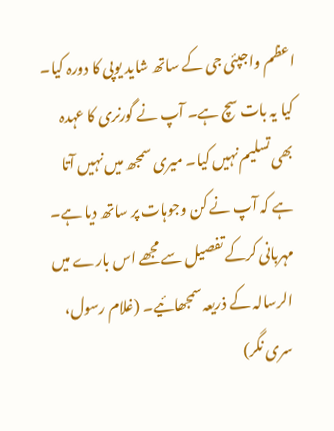اعظم واجپئی جی کے ساتھ شاید یوپی کا دورہ کیا۔ کیا یہ بات سچ ہے۔ آپ نے گورنری کا عہدہ بھی تسلیم نہیں کیا۔ میری سمجھ میں نہیں آتا ہے کہ آپ نے کن وجوہات پر ساتھ دیا ہے۔ مہربانی کرکے تفصیل سے مجھے اس بارے میں الرسالہ کے ذریعہ سمجھائیے۔ (غلام رسول، سری نگر)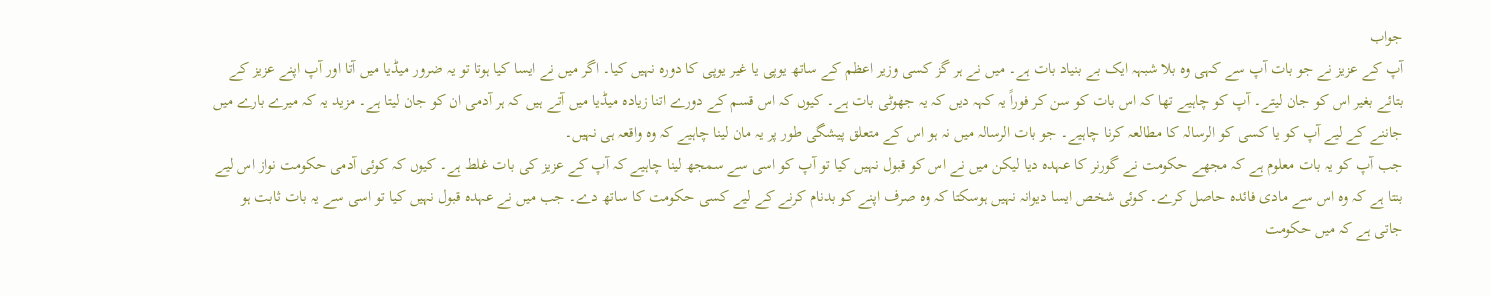جواب
آپ کے عزیز نے جو بات آپ سے کہی وہ بلا شبہہ ایک بے بنیاد بات ہے۔ میں نے ہر گز کسی وزیر اعظم کے ساتھ یوپی یا غیر یوپی کا دورہ نہیں کیا۔ اگر میں نے ایسا کیا ہوتا تو یہ ضرور میڈیا میں آتا اور آپ اپنے عزیز کے بتائے بغیر اس کو جان لیتے۔ آپ کو چاہیے تھا کہ اس بات کو سن کر فوراً یہ کہہ دیں کہ یہ جھوٹی بات ہے۔ کیوں کہ اس قسم کے دورے اتنا زیادہ میڈیا میں آتے ہیں کہ ہر آدمی ان کو جان لیتا ہے۔ مزید یہ کہ میرے بارے میں جاننے کے لیے آپ کو یا کسی کو الرسالہ کا مطالعہ کرنا چاہیے۔ جو بات الرسالہ میں نہ ہو اس کے متعلق پیشگی طور پر یہ مان لینا چاہیے کہ وہ واقعہ ہی نہیں۔
جب آپ کو یہ بات معلوم ہے کہ مجھے حکومت نے گورنر کا عہدہ دیا لیکن میں نے اس کو قبول نہیں کیا تو آپ کو اسی سے سمجھ لینا چاہیے کہ آپ کے عزیز کی بات غلط ہے۔ کیوں کہ کوئی آدمی حکومت نواز اس لیے بنتا ہے کہ وہ اس سے مادی فائدہ حاصل کرے۔ کوئی شخص ایسا دیوانہ نہیں ہوسکتا کہ وہ صرف اپنے کو بدنام کرنے کے لیے کسی حکومت کا ساتھ دے۔ جب میں نے عہدہ قبول نہیں کیا تو اسی سے یہ بات ثابت ہو جاتی ہے کہ میں حکومت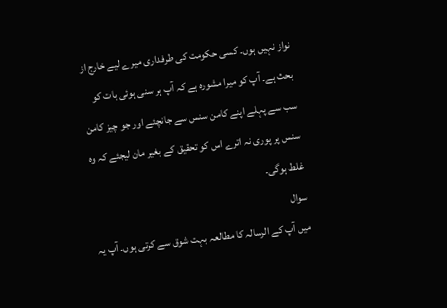نواز نہیں ہوں۔ کسی حکومت کی طرفداری میرے لیے خارج از بحث ہے۔ آپ کو میرا مشورہ ہے کہ آپ ہر سنی ہوئی بات کو سب سے پہلے اپنے کامن سنس سے جانچئے اور جو چیز کامن سنس پر پوری نہ اترے اس کو تحقیق کے بغیر مان لیجئے کہ وہ غلط ہوگی۔
سوال
میں آپ کے الرسالہ کا مطالعہ بہت شوق سے کرتی ہوں۔ آپ یہ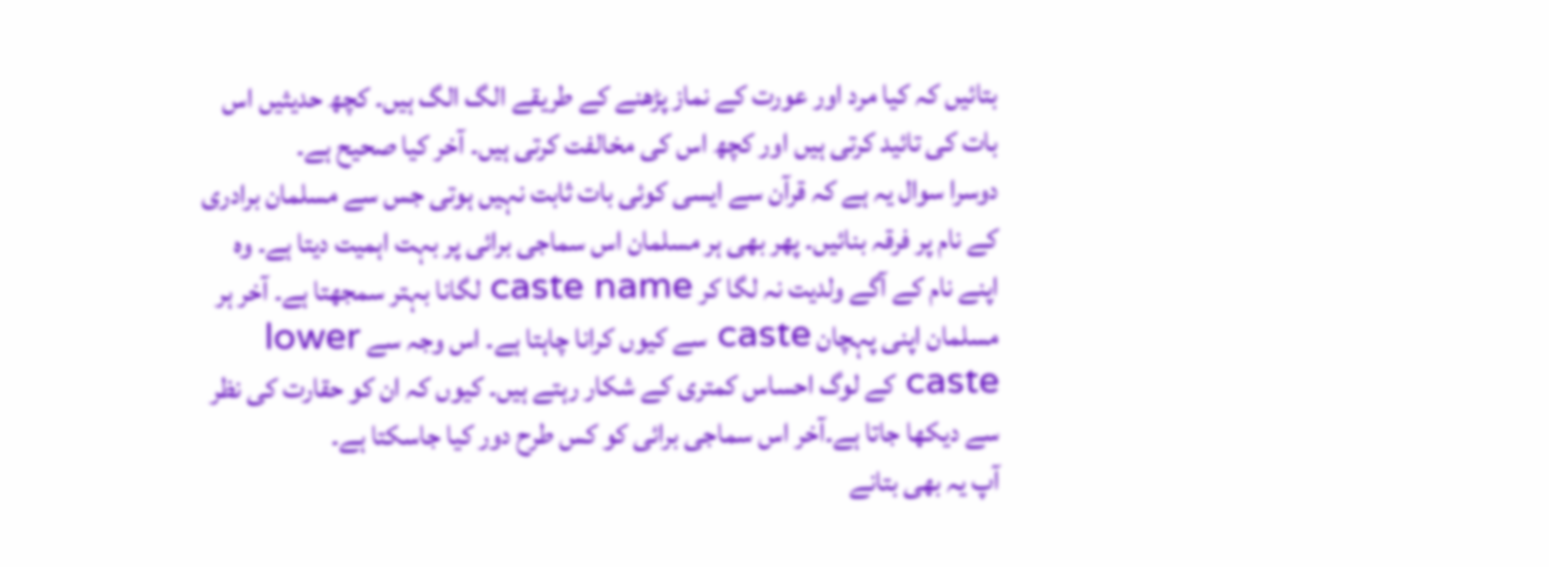بتائیں کہ کیا مرد اور عورت کے نماز پڑھنے کے طریقے الگ الگ ہیں۔ کچھ حدیثیں اس بات کی تائید کرتی ہیں اور کچھ اس کی مخالفت کرتی ہیں۔ آخر کیا صحیح ہے۔
دوسرا سوال یہ ہے کہ قرآن سے ایسی کوئی بات ثابت نہیں ہوتی جس سے مسلمان برادری کے نام پر فرقہ بنائیں۔ پھر بھی ہر مسلمان اس سماجی برائی پر بہت اہمیت دیتا ہے۔ وہ اپنے نام کے آگے ولدیت نہ لگا کر caste name لگانا بہتر سمجھتا ہے۔ آخر ہر مسلمان اپنی پہچان caste سے کیوں کرانا چاہتا ہے۔ اس وجہ سے lower caste کے لوگ احساس کمتری کے شکار رہتے ہیں۔ کیوں کہ ان کو حقارت کی نظر سے دیکھا جاتا ہے۔آخر اس سماجی برائی کو کس طرح دور کیا جاسکتا ہے۔
آپ یہ بھی بتانے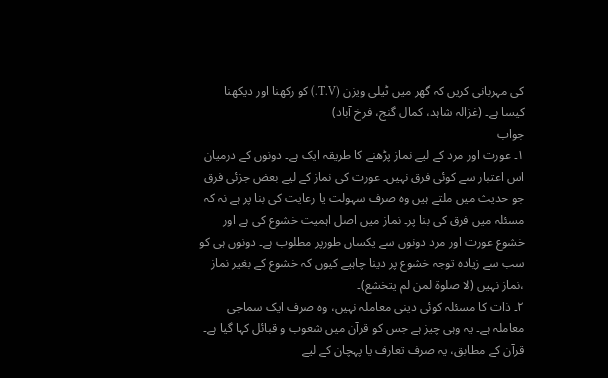کی مہربانی کریں کہ گھر میں ٹیلی ویزن (T.V.) کو رکھنا اور دیکھنا کیسا ہے۔ (غزالہ شاہد، کمال گنج، فرخ آباد)
جواب
۱۔ عورت اور مرد کے لیے نماز پڑھنے کا طریقہ ایک ہے۔ دونوں کے درمیان اس اعتبار سے کوئی فرق نہیں۔ عورت کی نماز کے لیے بعض جزئی فرق جو حدیث میں ملتے ہیں وہ صرف سہولت یا رعایت کی بنا پر ہے نہ کہ مسئلہ میں فرق کی بنا پر۔ نماز میں اصل اہمیت خشوع کی ہے اور خشوع عورت اور مرد دونوں سے یکساں طورپر مطلوب ہے۔ دونوں ہی کو سب سے زیادہ توجہ خشوع پر دینا چاہیے کیوں کہ خشوع کے بغیر نماز ،نماز نہیں (لا صلوۃ لمن لم یتخشع)۔
۲۔ ذات کا مسئلہ کوئی دینی معاملہ نہیں، وہ صرف ایک سماجی معاملہ ہے۔ یہ وہی چیز ہے جس کو قرآن میں شعوب و قبائل کہا گیا ہے۔ قرآن کے مطابق، یہ صرف تعارف یا پہچان کے لیے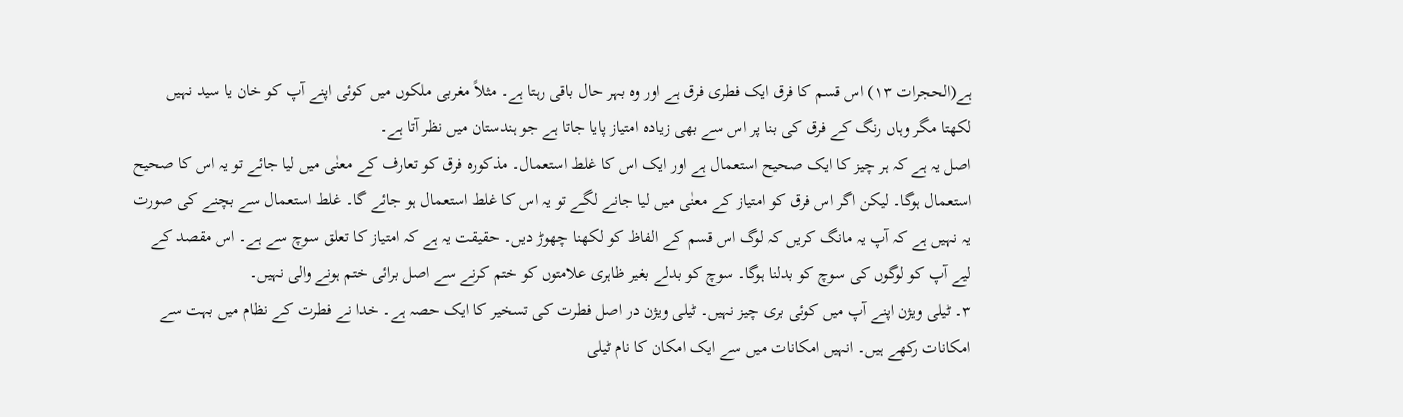ہے(الحجرات ۱۳) اس قسم کا فرق ایک فطری فرق ہے اور وہ بہر حال باقی رہتا ہے۔ مثلاً مغربی ملکوں میں کوئی اپنے آپ کو خان یا سید نہیں لکھتا مگر وہاں رنگ کے فرق کی بنا پر اس سے بھی زیادہ امتیاز پایا جاتا ہے جو ہندستان میں نظر آتا ہے۔
اصل یہ ہے کہ ہر چیز کا ایک صحیح استعمال ہے اور ایک اس کا غلط استعمال۔ مذکورہ فرق کو تعارف کے معنٰی میں لیا جائے تو یہ اس کا صحیح استعمال ہوگا۔ لیکن اگر اس فرق کو امتیاز کے معنٰی میں لیا جانے لگـے تو یہ اس کا غلط استعمال ہو جائے گا۔ غلط استعمال سے بچنے کی صورت یہ نہیں ہے کہ آپ یہ مانگ کریں کہ لوگ اس قسم کے الفاظ کو لکھنا چھوڑ دیں۔ حقیقت یہ ہے کہ امتیاز کا تعلق سوچ سے ہے۔ اس مقصد کے لیے آپ کو لوگوں کی سوچ کو بدلنا ہوگا۔ سوچ کو بدلے بغیر ظاہری علامتوں کو ختم کرنے سے اصل برائی ختم ہونے والی نہیں۔
۳۔ ٹیلی ویژن اپنے آپ میں کوئی بری چیز نہیں۔ ٹیلی ویژن در اصل فطرت کی تسخیر کا ایک حصہ ہے۔ خدا نے فطرت کے نظام میں بہت سے امکانات رکھے ہیں۔ انہیں امکانات میں سے ایک امکان کا نام ٹیلی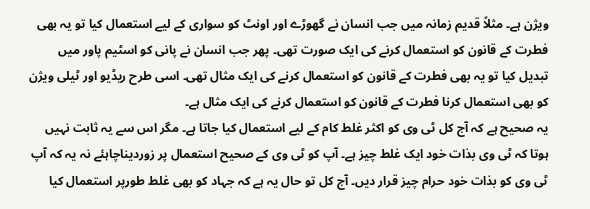ویژن ہے۔ مثلاً قدیم زمانہ میں جب انسان نے گھوڑے اور اونٹ کو سواری کے لیے استعمال کیا تو یہ بھی فطرت کے قانون کو استعمال کرنے کی ایک صورت تھی۔ پھر جب انسان نے پانی کو اسٹیم پاور میں تبدیل کیا تو یہ بھی فطرت کے قانون کو استعمال کرنے کی ایک مثال تھی۔ اسی طرح ریڈیو اور ٹیلی ویژن کو بھی استعمال کرنا فطرت کے قانون کو استعمال کرنے کی ایک مثال ہے۔
یہ صحیح ہے کہ آج کل ٹی وی کو اکثر غلط کام کے لیے استعمال کیا جاتا ہے۔ مگر اس سے یہ ثابت نہیں ہوتا کہ ٹی وی بذات خود ایک غلط چیز ہے۔ آپ کو ٹی وی کے صحیح استعمال پر زوردیناچاہئے نہ یہ کہ آپ ٹی وی کو بذات خود حرام چیز قرار دیں۔ آج کل تو حال یہ ہے کہ جہاد کو بھی غلط طورپر استعمال کیا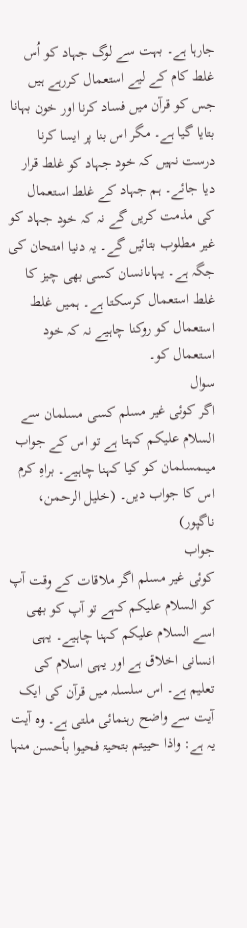جارہا ہے۔ بہت سے لوگ جہاد کو اُس غلط کام کے لیے استعمال کررہے ہیں جس کو قرآن میں فساد کرنا اور خون بہانا بتایا گیا ہے۔ مگر اس بنا پر ایسا کرنا درست نہیں کہ خود جہاد کو غلط قرار دیا جائے۔ ہم جہاد کے غلط استعمال کی مذمت کریں گے نہ کہ خود جہاد کو غیر مطلوب بتائیں گے۔ یہ دنیا امتحان کی جگہ ہے۔ یہاںانسان کسی بھی چیز کا غلط استعمال کرسکتا ہے۔ ہمیں غلط استعمال کو روکنا چاہیے نہ کہ خود استعمال کو۔
سوال
اگر کوئی غیر مسلم کسی مسلمان سے السلام علیکم کہتا ہے تو اس کے جواب میںمسلمان کو کیا کہنا چاہیے۔ براہِ کرم اس کا جواب دیں۔ (خلیل الرحمن، ناگپور)
جواب
کوئی غیر مسلم اگر ملاقات کے وقت آپ کو السلام علیکم کہے تو آپ کو بھی اسے السلام علیکم کہنا چاہیے۔ یہی انسانی اخلاق ہے اور یہی اسلام کی تعلیم ہے۔ اس سلسلہ میں قرآن کی ایک آیت سے واضح رہنمائی ملتی ہے۔ وہ آیت یہ ہے: واذا حییتم بتحیۃ فحیوا بأحسن منہا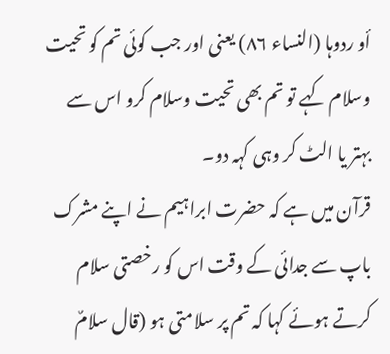أو ردوہا (النساء ۸۶) یعنی اور جب کوئی تم کو تحیت وسلام کہے تو تم بھی تحیت وسلام کرو اس سے بہتر یا الٹ کر وہی کہہ دو۔
قرآن میں ہے کہ حضرت ابراہیم نے اپنے مشرک باپ سے جدائی کے وقت اس کو رخصتی سلام کرتے ہوئے کہا کہ تم پر سلامتی ہو (قال سلامٌ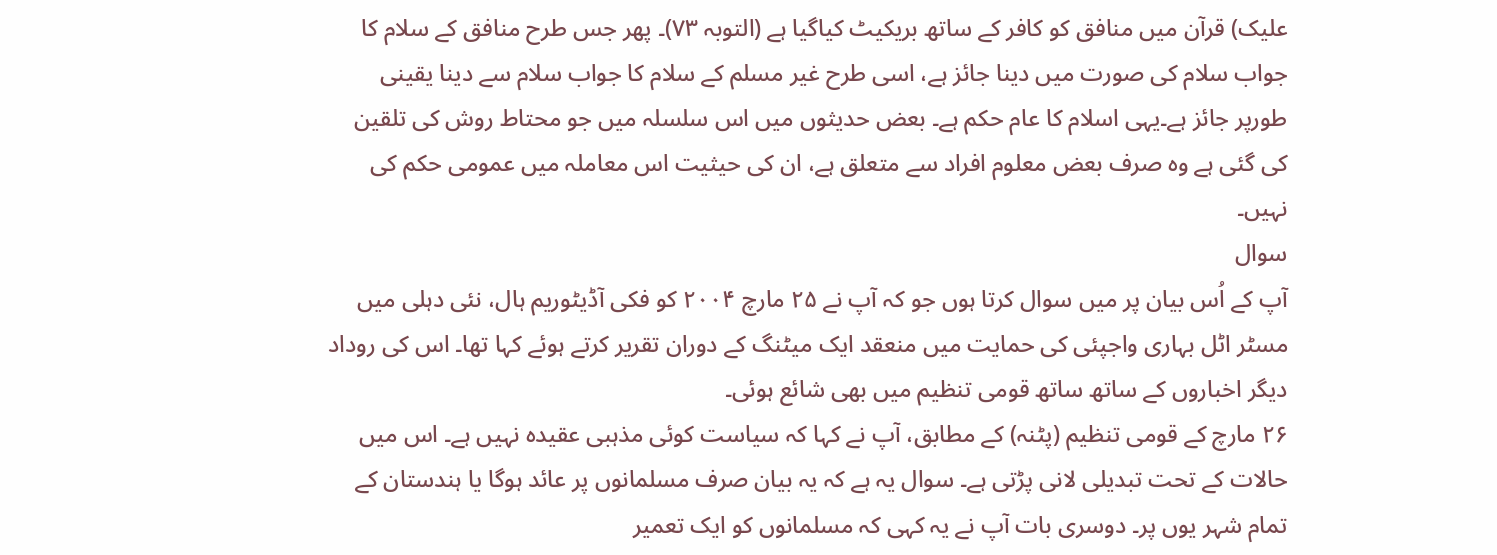علیک) قرآن میں منافق کو کافر کے ساتھ بریکیٹ کیاگیا ہے (التوبہ ۷۳)۔ پھر جس طرح منافق کے سلام کا جواب سلام کی صورت میں دینا جائز ہے، اسی طرح غیر مسلم کے سلام کا جواب سلام سے دینا یقینی طورپر جائز ہے۔یہی اسلام کا عام حکم ہے۔ بعض حدیثوں میں اس سلسلہ میں جو محتاط روش کی تلقین کی گئی ہے وہ صرف بعض معلوم افراد سے متعلق ہے، ان کی حیثیت اس معاملہ میں عمومی حکم کی نہیں۔
سوال
آپ کے اُس بیان پر میں سوال کرتا ہوں جو کہ آپ نے ۲۵ مارچ ۲۰۰۴ کو فکی آڈیٹوریم ہال، نئی دہلی میں مسٹر اٹل بہاری واجپئی کی حمایت میں منعقد ایک میٹنگ کے دوران تقریر کرتے ہوئے کہا تھا۔ اس کی روداد دیگر اخباروں کے ساتھ ساتھ قومی تنظیم میں بھی شائع ہوئی۔
۲۶ مارچ کے قومی تنظیم (پٹنہ) کے مطابق، آپ نے کہا کہ سیاست کوئی مذہبی عقیدہ نہیں ہے۔ اس میں حالات کے تحت تبدیلی لانی پڑتی ہے۔ سوال یہ ہے کہ یہ بیان صرف مسلمانوں پر عائد ہوگا یا ہندستان کے تمام شہر یوں پر۔ دوسری بات آپ نے یہ کہی کہ مسلمانوں کو ایک تعمیر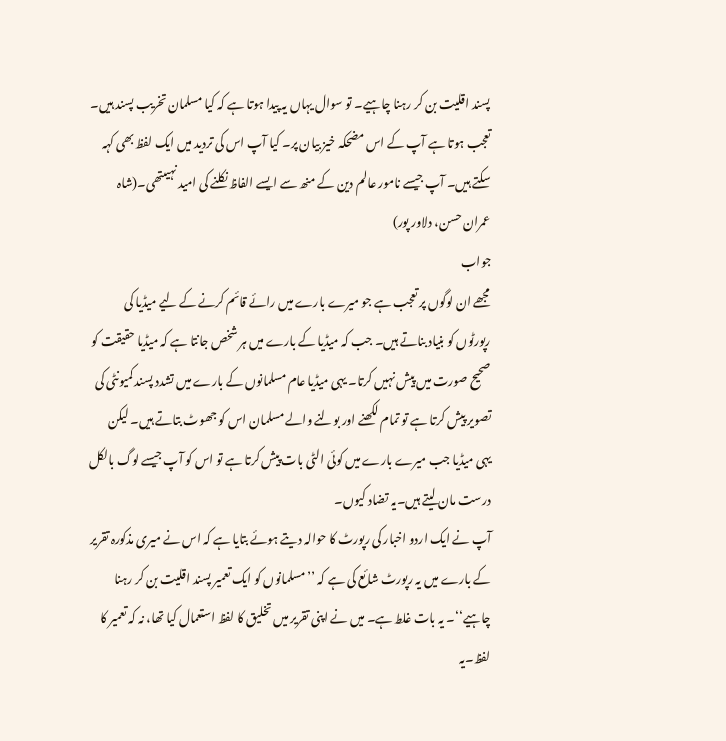پسند اقلیت بن کر رہنا چاہیے۔ تو سوال یہاں یہ پیدا ہوتا ہے کہ کیا مسلمان تخریب پسند ہیں۔ تعجب ہوتا ہے آپ کے اس مضحکہ خیز بیان پر۔ کیا آپ اس کی تردید میں ایک لفظ بھی کہہ سکتے ہیں۔ آپ جیسے نامور عالم دین کے منھ سے ایسے الفاظ نکلنے کی امید نہیںتھی۔(شاہ عمران حسن، دلاور پور)
جواب
مجھے ان لوگوں پر تعجب ہے جو میرے بارے میں رائے قائم کرنے کے لیے میڈیا کی رپورٹوں کو بنیاد بناتے ہیں۔ جب کہ میڈیا کے بارے میں ہر شخص جانتا ہے کہ میڈیا حقیقت کو صحیح صورت میں پیش نہیں کرتا۔ یہی میڈیا عام مسلمانوں کے بارے میں تشدد پسند کمیونٹی کی تصویر پیش کرتا ہے تو تمام لکھنے اور بولنے والے مسلمان اس کو جھوٹ بتاتے ہیں۔ لیکن یہی میڈیا جب میرے بارے میں کوئی الٹی بات پیش کرتا ہے تو اس کو آپ جیسے لوگ بالکل درست مان لیتے ہیں۔یہ تضاد کیوں۔
آپ نے ایک اردو اخبار کی رپورٹ کا حوالہ دیتے ہوئے بتایا ہے کہ اس نے میری مذکورہ تقریر کے بارے میں یہ رپورٹ شائع کی ہے کہ ’’مسلمانوں کو ایک تعمیر پسند اقلیت بن کر رہنا چاہیے‘‘۔ یہ بات غلط ہے۔ میں نے اپنی تقریر میں تخلیق کا لفظ استعمال کیا تھا، نہ کہ تعمیر کا لفظ۔یہ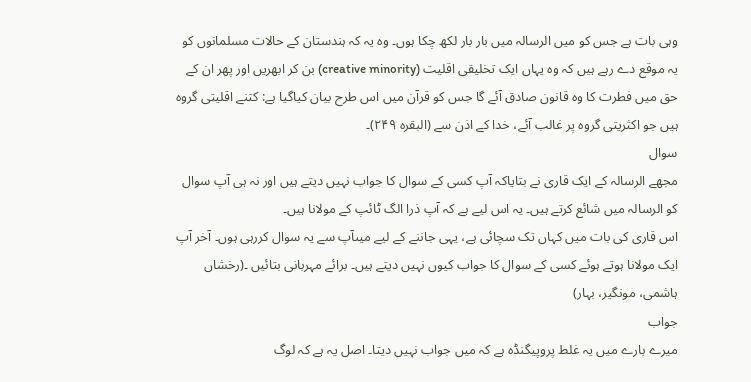وہی بات ہے جس کو میں الرسالہ میں بار بار لکھ چکا ہوں۔ وہ یہ کہ ہندستان کے حالات مسلمانوں کو یہ موقع دے رہے ہیں کہ وہ یہاں ایک تخلیقی اقلیت (creative minority) بن کر ابھریں اور پھر ان کے حق میں فطرت کا وہ قانون صادق آئے گا جس کو قرآن میں اس طرح بیان کیاگیا ہے: کتنے اقلیتی گروہ ہیں جو اکثریتی گروہ پر غالب آئے، خدا کے اذن سے (البقرہ ۲۴۹)۔
سوال
مجھے الرسالہ کے ایک قاری نے بتایاکہ آپ کسی کے سوال کا جواب نہیں دیتے ہیں اور نہ ہی آپ سوال کو الرسالہ میں شائع کرتے ہیں۔ یہ اس لیے ہے کہ آپ ذرا الگ ٹائپ کے مولانا ہیں۔
اس قاری کی بات میں کہاں تک سچائی ہے، یہی جاننے کے لیے میںآپ سے یہ سوال کررہی ہوں۔ آخر آپ ایک مولانا ہوتے ہوئے کسی کے سوال کا جواب کیوں نہیں دیتے ہیں۔ برائے مہربانی بتائیں ۔(رخشاں ہاشمی، مونگیر، بہار)
جواب
میرے بارے میں یہ غلط پروپیگنڈہ ہے کہ میں جواب نہیں دیتا۔ اصل یہ ہے کہ لوگ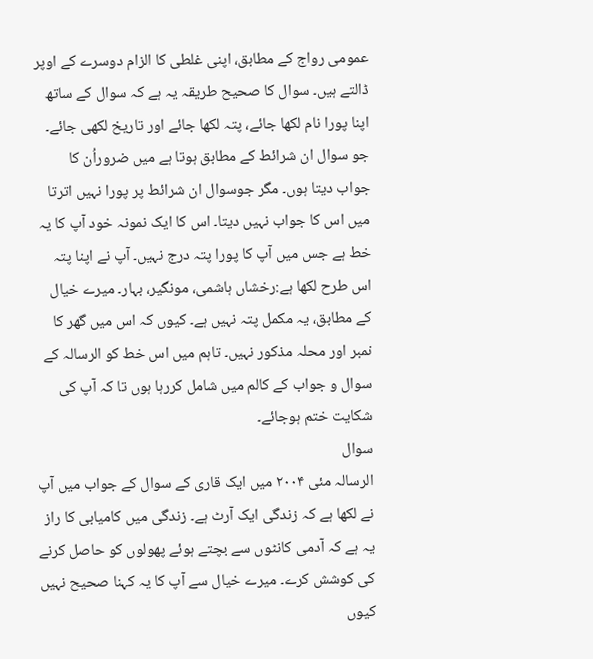عمومی رواج کے مطابق، اپنی غلطی کا الزام دوسرے کے اوپر ڈالتے ہیں۔ سوال کا صحیح طریقہ یہ ہے کہ سوال کے ساتھ اپنا پورا نام لکھا جائے، پتہ لکھا جائے اور تاریخ لکھی جائے۔ جو سوال ان شرائط کے مطابق ہوتا ہے میں ضروراُن کا جواب دیتا ہوں۔ مگر جوسوال ان شرائط پر پورا نہیں اترتا میں اس کا جواب نہیں دیتا۔ اس کا ایک نمونہ خود آپ کا یہ خط ہے جس میں آپ کا پورا پتہ درج نہیں۔ آپ نے اپنا پتہ اس طرح لکھا ہے:رخشاں ہاشمی، مونگیر، بہار۔ میرے خیال کے مطابق، یہ مکمل پتہ نہیں ہے۔ کیوں کہ اس میں گھر کا نمبر اور محلہ مذکور نہیں۔ تاہم میں اس خط کو الرسالہ کے سوال و جواب کے کالم میں شامل کررہا ہوں تا کہ آپ کی شکایت ختم ہوجائے۔
سوال
الرسالہ مئی ۲۰۰۴ میں ایک قاری کے سوال کے جواب میں آپ نے لکھا ہے کہ زندگی ایک آرٹ ہے۔ زندگی میں کامیابی کا راز یہ ہے کہ آدمی کانٹوں سے بچتے ہوئے پھولوں کو حاصل کرنے کی کوشش کرے۔ میرے خیال سے آپ کا یہ کہنا صحیح نہیں کیوں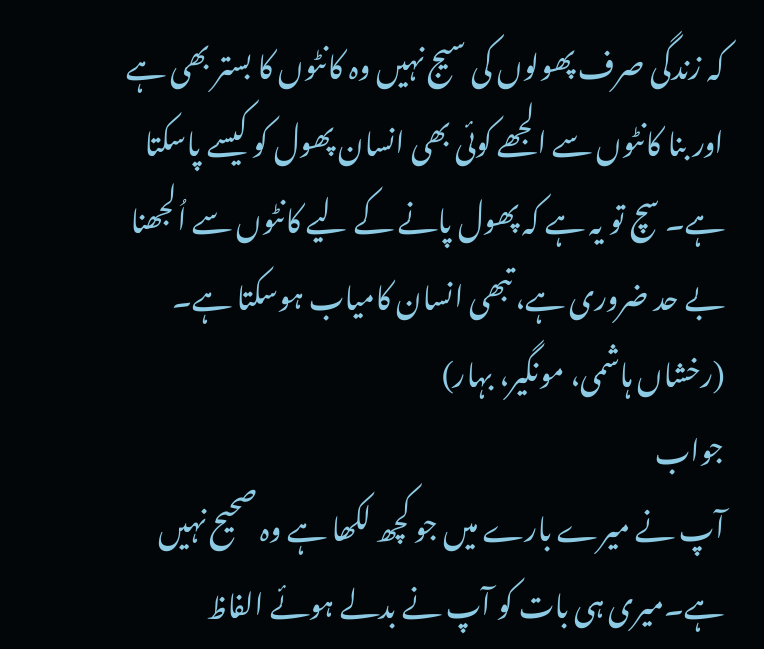کہ زندگی صرف پھولوں کی سیج نہیں وہ کانٹوں کا بستر بھی ہے اور بنا کانٹوں سے الجھے کوئی بھی انسان پھول کو کیسے پاسکتا ہے۔ سچ تو یہ ہے کہ پھول پانے کے لیے کانٹوں سے اُلجھنا بے حد ضروری ہے، تبھی انسان کامیاب ہوسکتا ہے۔ (رخشاں ہاشمی، مونگیر، بہار)
جواب
آپ نے میرے بارے میں جو کچھ لکھا ہے وہ صحیح نہیں ہے۔میری ہی بات کو آپ نے بدلے ہوئے الفاظ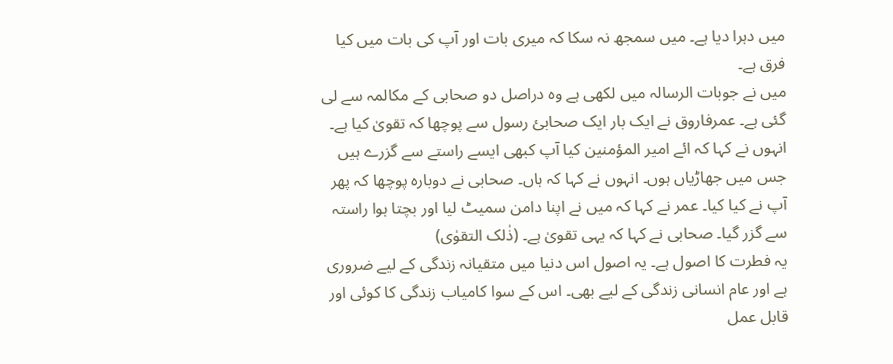میں دہرا دیا ہے۔ میں سمجھ نہ سکا کہ میری بات اور آپ کی بات میں کیا فرق ہے۔
میں نے جوبات الرسالہ میں لکھی ہے وہ دراصل دو صحابی کے مکالمہ سے لی گئی ہے۔ عمرفاروق نے ایک بار ایک صحابیٔ رسول سے پوچھا کہ تقویٰ کیا ہے۔ انہوں نے کہا کہ ائے امیر المؤمنین کیا آپ کبھی ایسے راستے سے گزرے ہیں جس میں جھاڑیاں ہوں۔ انہوں نے کہا کہ ہاں۔ صحابی نے دوبارہ پوچھا کہ پھر آپ نے کیا کیا۔ عمر نے کہا کہ میں نے اپنا دامن سمیٹ لیا اور بچتا ہوا راستہ سے گزر گیا۔ صحابی نے کہا کہ یہی تقویٰ ہے۔ (ذٰلک التقوٰی)
یہ فطرت کا اصول ہے۔ یہ اصول اس دنیا میں متقیانہ زندگی کے لیے ضروری ہے اور عام انسانی زندگی کے لیے بھی۔ اس کے سوا کامیاب زندگی کا کوئی اور قابل عمل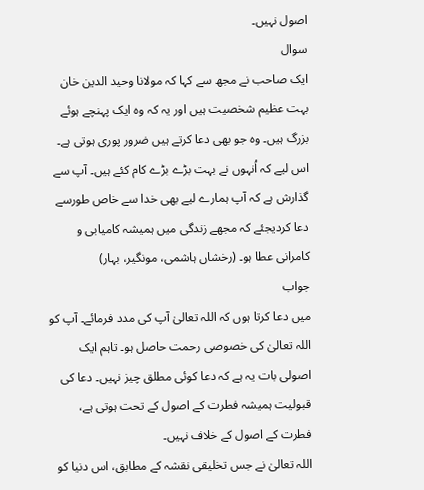اصول نہیں۔
سوال
ایک صاحب نے مجھ سے کہا کہ مولانا وحید الدین خان بہت عظیم شخصیت ہیں اور یہ کہ وہ ایک پہنچے ہوئے بزرگ ہیں۔ وہ جو بھی دعا کرتے ہیں ضرور پوری ہوتی ہے۔ اس لیے کہ اُنہوں نے بہت بڑے بڑے کام کئے ہیں۔ آپ سے گذارش ہے کہ آپ ہمارے لیے بھی خدا سے خاص طورسے دعا کردیجئے کہ مجھے زندگی میں ہمیشہ کامیابی و کامرانی عطا ہو۔ (رخشاں ہاشمی، مونگیر، بہار)
جواب
میں دعا کرتا ہوں کہ اللہ تعالیٰ آپ کی مدد فرمائے۔ آپ کو اللہ تعالیٰ کی خصوصی رحمت حاصل ہو۔ تاہم ایک اصولی بات یہ ہے کہ دعا کوئی مطلق چیز نہیں۔ دعا کی قبولیت ہمیشہ فطرت کے اصول کے تحت ہوتی ہے، فطرت کے اصول کے خلاف نہیں۔
اللہ تعالیٰ نے جس تخلیقی نقشہ کے مطابق، اس دنیا کو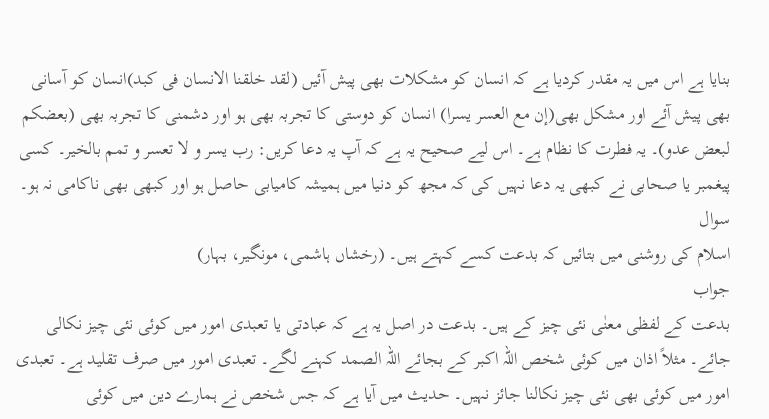بنایا ہے اس میں یہ مقدر کردیا ہے کہ انسان کو مشکلات بھی پیش آئیں (لقد خلقنا الانسان فی کبد)انسان کو آسانی بھی پیش آئے اور مشکل بھی(إن مع العسر یسرا) انسان کو دوستی کا تجربہ بھی ہو اور دشمنی کا تجربہ بھی (بعضکم لبعض عدو)۔ یہ فطرت کا نظام ہے۔ اس لیے صحیح یہ ہے کہ آپ یہ دعا کریں: رب یسر و لا تعسر و تمم بالخیر۔ کسی پیغمبر یا صحابی نے کبھی یہ دعا نہیں کی کہ مجھ کو دنیا میں ہمیشہ کامیابی حاصل ہو اور کبھی بھی ناکامی نہ ہو۔
سوال
اسلام کی روشنی میں بتائیں کہ بدعت کسے کہتے ہیں۔ (رخشاں ہاشمی، مونگیر، بہار)
جواب
بدعت کے لفظی معنٰی نئی چیز کے ہیں۔ بدعت در اصل یہ ہے کہ عبادتی یا تعبدی امور میں کوئی نئی چیز نکالی جائے۔ مثلاً اذان میں کوئی شخص اللہ اکبر کے بجائے اللہ الصمد کہنے لگے۔ تعبدی امور میں صرف تقلید ہے۔ تعبدی امور میں کوئی بھی نئی چیز نکالنا جائز نہیں۔ حدیث میں آیا ہے کہ جس شخص نے ہمارے دین میں کوئی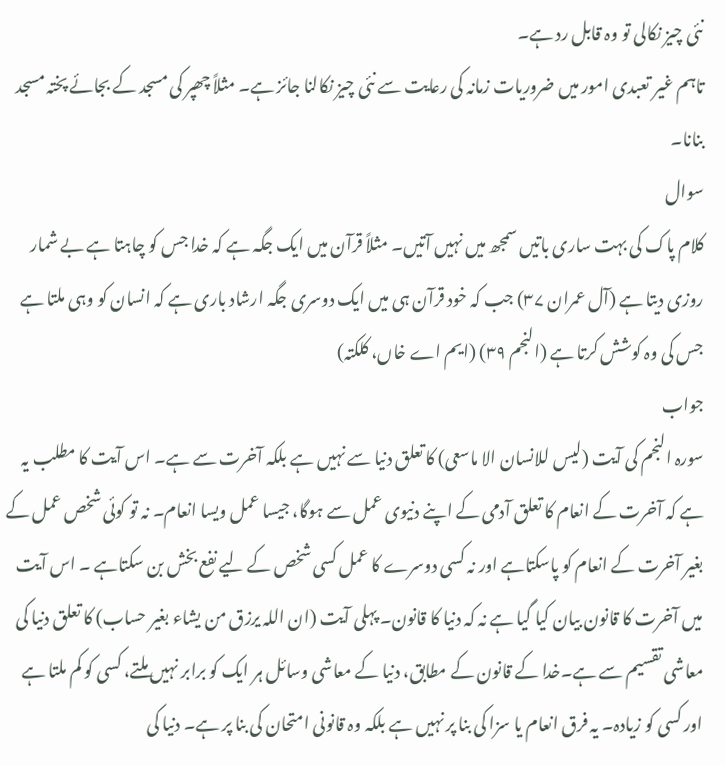نئی چیز نکالی تو وہ قابل رد ہے۔
تاہم غیر تعبدی امور میں ضروریات زمانہ کی رعایت سے نئی چیز نکالنا جائز ہے۔ مثلاً چھپر کی مسجد کے بجائے پختہ مسجد بنانا۔
سوال
کلام پاک کی بہت ساری باتیں سمجھ میں نہیں آتیں۔ مثلاً قرآن میں ایک جگہ ہے کہ خدا جس کو چاہتا ہے بے شمار روزی دیتا ہے (آل عمران ۳۷) جب کہ خود قرآن ہی میں ایک دوسری جگہ ارشاد باری ہے کہ انسان کو وہی ملتا ہے جس کی وہ کوشش کرتا ہے (النجم ۳۹) (ایم اے خاں، کلکتہ)
جواب
سورہ النجم کی آیت (لیس للانسان الا ماسعی) کا تعلق دنیا سے نہیں ہے بلکہ آخرت سے ہے۔ اس آیت کا مطلب یہ ہے کہ آخرت کے انعام کا تعلق آدمی کے اپنے دنیوی عمل سے ہوگا، جیسا عمل ویسا انعام۔ نہ تو کوئی شخص عمل کے بغیر آخرت کے انعام کو پاسکتاہے اور نہ کسی دوسرے کا عمل کسی شخص کے لیے نفع بخش بن سکتاہے ۔ اس آیت میں آخرت کا قانون بیان کیا گیا ہے نہ کہ دنیا کا قانون۔ پہلی آیت (ان اللہ یرزق من یشاء بغیر حساب) کا تعلق دنیا کی معاشی تقسیم سے ہے۔خدا کے قانون کے مطابق، دنیا کے معاشی وسائل ہر ایک کو برابر نہیں ملتے، کسی کو کم ملتا ہے اور کسی کو زیادہ۔ یہ فرق انعام یا سزا کی بنا پر نہیں ہے بلکہ وہ قانونی امتحان کی بنا پر ہے۔ دنیا کی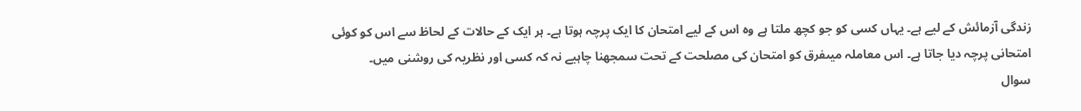زندگی آزمائش کے لیے ہے۔ یہاں کسی کو جو کچھ ملتا ہے وہ اس کے لیے امتحان کا ایک پرچہ ہوتا ہے۔ ہر ایک کے حالات کے لحاظ سے اس کو کوئی امتحانی پرچہ دیا جاتا ہے۔ اس معاملہ میںفرق کو امتحان کی مصلحت کے تحت سمجھنا چاہیے نہ کہ کسی اور نظریہ کی روشنی میں۔
سوال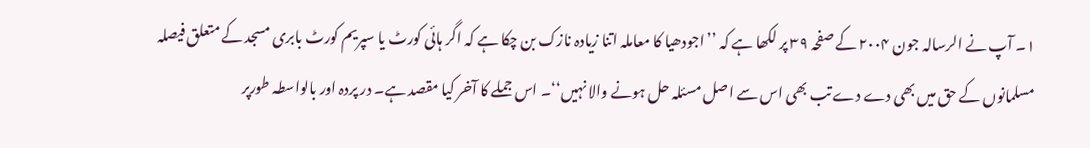۱۔ آپ نے الرسالہ جون ۲۰۰۴ کے صفحہ ۳۹ پر لکھا ہے کہ ’’اجودھیا کا معاملہ اتنا زیادہ نازک بن چکا ہے کہ اگر ہائی کورٹ یا سپریم کورٹ بابری مسجد کے متعلق فیصلہ مسلمانوں کے حق میں بھی دے دے تب بھی اس سے اصل مسئلہ حل ہونے والا نہیں‘‘۔ اس جملے کا آخر کیا مقصد ہے۔ در پردہ اور بالواسطہ طورپر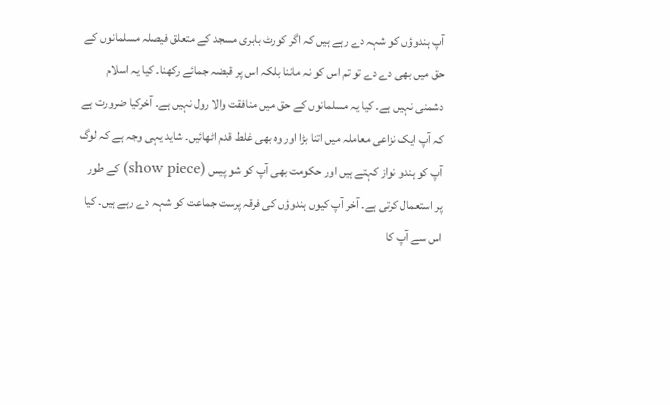آپ ہندوؤں کو شہہ دے رہے ہیں کہ اگر کورٹ بابری مسجد کے متعلق فیصلہ مسلمانوں کے حق میں بھی دے دے تو تم اس کو نہ ماننا بلکہ اس پر قبضہ جمائے رکھنا۔ کیا یہ اسلام دشمنی نہیں ہے۔ کیا یہ مسلمانوں کے حق میں منافقت والا رول نہیں ہے۔ آخرکیا ضرورت ہے کہ آپ ایک نزاعی معاملہ میں اتنا بڑا اور وہ بھی غلط قدم اٹھائیں۔ شاید یہی وجہ ہے کہ لوگ آپ کو ہندو نواز کہتے ہیں اور حکومت بھی آپ کو شو پیس (show piece) کے طور پر استعمال کرتی ہے۔ آخر آپ کیوں ہندوؤں کی فرقہ پرست جماعت کو شہہ دے رہے ہیں۔ کیا اس سے آپ کا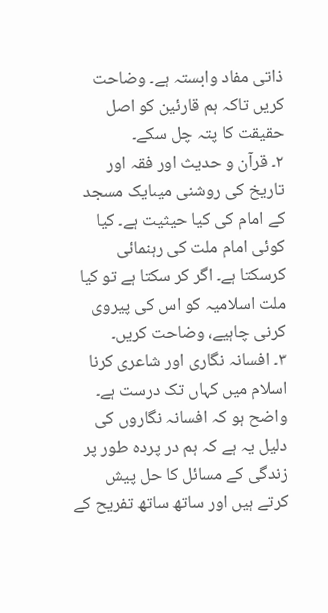ذاتی مفاد وابستہ ہے۔ وضاحت کریں تاکہ ہم قارئین کو اصل حقیقت کا پتہ چل سکے۔
۲۔ قرآن و حدیث اور فقہ اور تاریخ کی روشنی میںایک مسجد کے امام کی کیا حیثیت ہے۔ کیا کوئی امام ملت کی رہنمائی کرسکتا ہے۔ اگر کر سکتا ہے تو کیا ملت اسلامیہ کو اس کی پیروی کرنی چاہیے، وضاحت کریں۔
۳۔ افسانہ نگاری اور شاعری کرنا اسلام میں کہاں تک درست ہے۔ واضح ہو کہ افسانہ نگاروں کی دلیل یہ ہے کہ ہم در پردہ طور پر زندگی کے مسائل کا حل پیش کرتے ہیں اور ساتھ ساتھ تفریح کے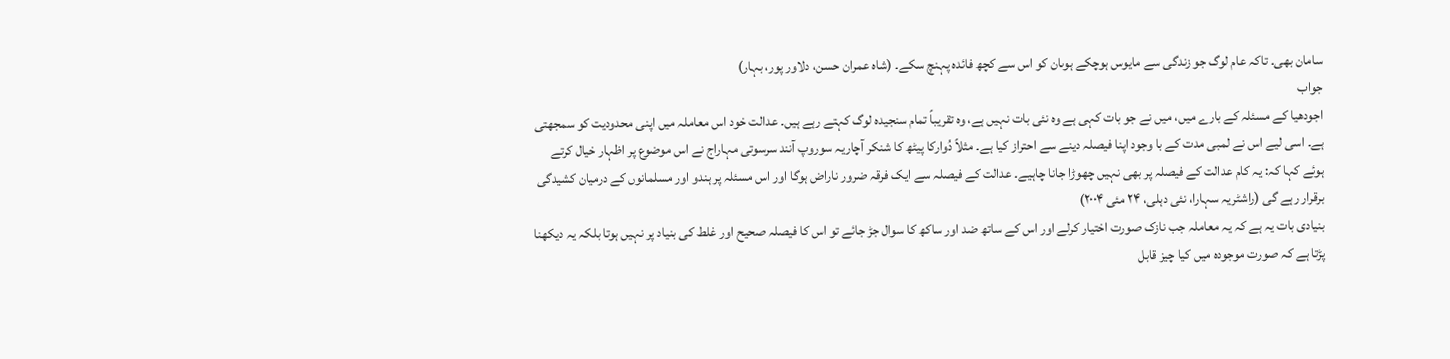سامان بھی۔ تاکہ عام لوگ جو زندگی سے مایوس ہوچکے ہوںان کو اس سے کچھ فائدہ پہنچ سکے۔ (شاہ عمران حسن، دلاور پور، بہار)
جواب
اجودھیا کے مسئلہ کے بارے میں، میں نے جو بات کہی ہے وہ نئی بات نہیں ہے، وہ تقریباً تمام سنجیدہ لوگ کہتے رہے ہیں۔ عدالت خود اس معاملہ میں اپنی محدودیت کو سمجھتی ہے۔ اسی لیے اس نے لمبی مدت کے با وجود اپنا فیصلہ دینے سے احتراز کیا ہے۔ مثلاً دُوارکا پیٹھ کا شنکر آچاریہ سوروپ آنند سرسوتی مہاراج نے اس موضوع پر اظہار خیال کرتے ہوئے کہا کہ: یہ کام عدالت کے فیصلہ پر بھی نہیں چھوڑا جانا چاہیے۔ عدالت کے فیصلہ سے ایک فرقہ ضرور ناراض ہوگا اور اس مسئلہ پر ہندو اور مسلمانوں کے درمیان کشیدگی برقرار رہے گی (راشٹریہ سہارا، نئی دہلی، ۲۴ مئی ۲۰۰۴)
بنیادی بات یہ ہے کہ یہ معاملہ جب نازک صورت اختیار کرلے اور اس کے ساتھ ضد اور ساکھ کا سوال جڑ جائے تو اس کا فیصلہ صحیح اور غلط کی بنیاد پر نہیں ہوتا بلکہ یہ دیکھنا پڑتا ہے کہ صورت موجودہ میں کیا چیز قابل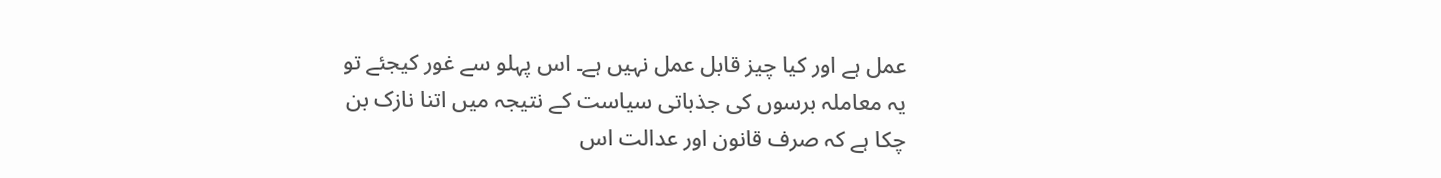عمل ہے اور کیا چیز قابل عمل نہیں ہے۔ اس پہلو سے غور کیجئے تو یہ معاملہ برسوں کی جذباتی سیاست کے نتیجہ میں اتنا نازک بن چکا ہے کہ صرف قانون اور عدالت اس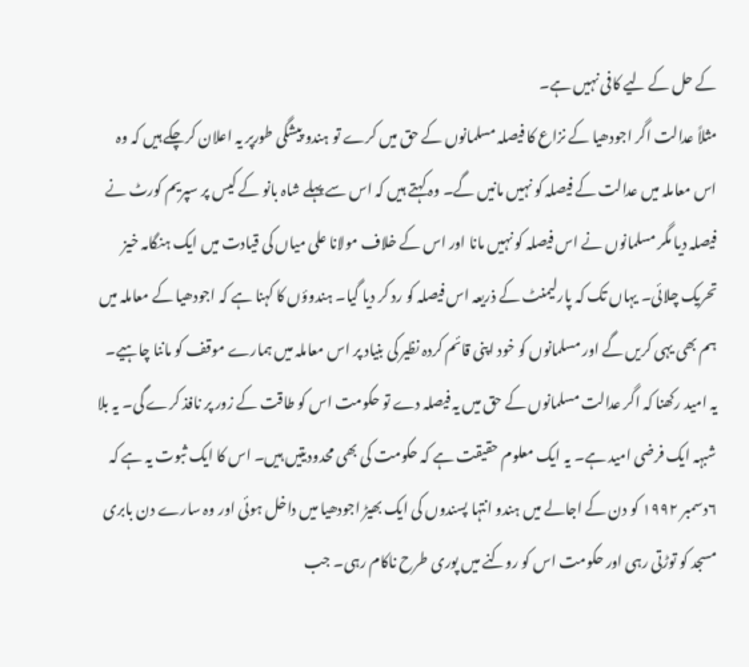کے حل کے لیے کافی نہیں ہے۔
مثلاً عدالت اگر اجودھیا کے نزاع کا فیصلہ مسلمانوں کے حق میں کرے تو ہندو پیشگی طورپر یہ اعلان کرچکے ہیں کہ وہ اس معاملہ میں عدالت کے فیصلہ کو نہیں مانیں گے۔ وہ کہتے ہیں کہ اس سے پہلے شاہ بانو کے کیس پر سپریم کورٹ نے فیصلہ دیا مگر مسلمانوں نے اس فیصلہ کو نہیں مانا اور اس کے خلاف مولانا علی میاں کی قیادت میں ایک ہنگامہ خیز تحریک چلائی۔ یہاں تک کہ پارلیمنٹ کے ذریعہ اس فیصلہ کو رد کر دیا گیا۔ ہندوؤں کا کہنا ہے کہ اجودھیا کے معاملہ میں ہم بھی یہی کریں گے اور مسلمانوں کو خود اپنی قائم کردہ نظیر کی بنیاد پر اس معاملہ میں ہمارے موقف کو ماننا چاہیے۔
یہ امید رکھنا کہ اگر عدالت مسلمانوں کے حق میں یہ فیصلہ دے تو حکومت اس کو طاقت کے زور پر نافذ کرے گی۔ یہ بلا شبہہ ایک فرضی امید ہے۔ یہ ایک معلوم حقیقت ہے کہ حکومت کی بھی محدودیتیں ہیں۔ اس کا ایک ثبوت یہ ہے کہ ۶دسمبر ۱۹۹۲ کو دن کے اجالے میں ہندو انتہا پسندوں کی ایک بھیڑ اجودھیا میں داخل ہوئی اور وہ سارے دن بابری مسجد کو توڑتی رہی اور حکومت اس کو روکنے میں پوری طرح ناکام رہی۔ جب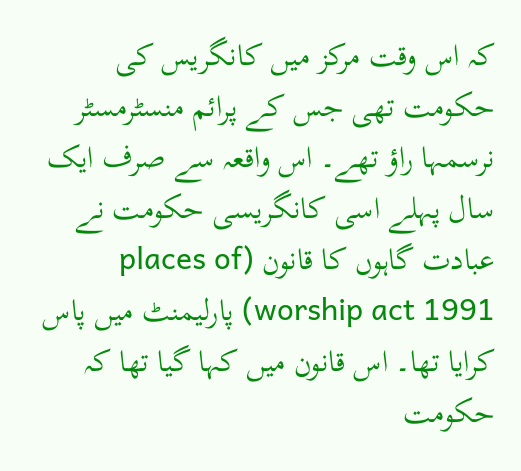کہ اس وقت مرکز میں کانگریس کی حکومت تھی جس کے پرائم منسٹرمسٹر نرسمہا راؤ تھے۔ اس واقعہ سے صرف ایک سال پہلے اسی کانگریسی حکومت نے عبادت گاہوں کا قانون (places of worship act 1991) پارلیمنٹ میں پاس کرایا تھا۔ اس قانون میں کہا گیا تھا کہ حکومت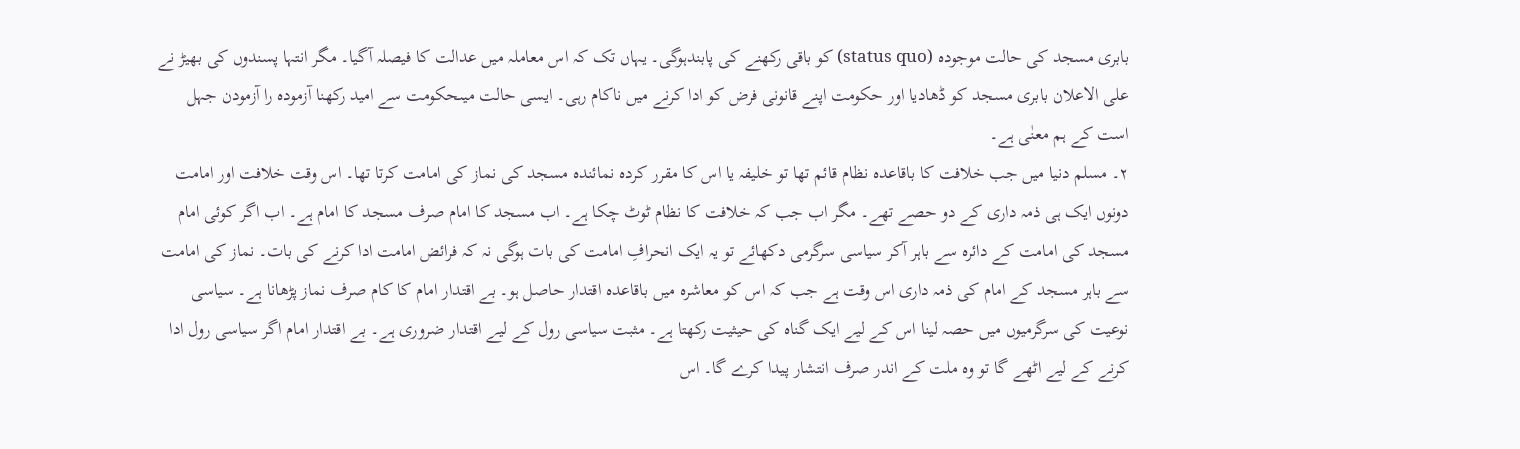بابری مسجد کی حالت موجودہ (status quo) کو باقی رکھنے کی پابندہوگی۔ یہاں تک کہ اس معاملہ میں عدالت کا فیصلہ آگیا۔ مگر انتہا پسندوں کی بھیڑ نے علی الاعلان بابری مسجد کو ڈھادیا اور حکومت اپنے قانونی فرض کو ادا کرنے میں ناکام رہی۔ ایسی حالت میںحکومت سے امید رکھنا آزمودہ را آزمودن جہل است کے ہم معنٰی ہے۔
۲۔ مسلم دنیا میں جب خلافت کا باقاعدہ نظام قائم تھا تو خلیفہ یا اس کا مقرر کردہ نمائندہ مسجد کی نماز کی امامت کرتا تھا۔ اس وقت خلافت اور امامت دونوں ایک ہی ذمہ داری کے دو حصے تھے۔ مگر اب جب کہ خلافت کا نظام ٹوٹ چکا ہے۔ اب مسجد کا امام صرف مسجد کا امام ہے۔ اب اگر کوئی امام مسجد کی امامت کے دائرہ سے باہر آکر سیاسی سرگرمی دکھائے تو یہ ایک انحرافِ امامت کی بات ہوگی نہ کہ فرائض امامت ادا کرنے کی بات۔ نماز کی امامت سے باہر مسجد کے امام کی ذمہ داری اس وقت ہے جب کہ اس کو معاشرہ میں باقاعدہ اقتدار حاصل ہو۔ بے اقتدار امام کا کام صرف نماز پڑھانا ہے۔ سیاسی نوعیت کی سرگرمیوں میں حصہ لینا اس کے لیے ایک گناہ کی حیثیت رکھتا ہے۔ مثبت سیاسی رول کے لیے اقتدار ضروری ہے۔ بے اقتدار امام اگر سیاسی رول ادا کرنے کے لیے اٹھے گا تو وہ ملت کے اندر صرف انتشار پیدا کرے گا۔ اس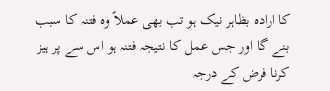کا ارادہ بظاہر نیک ہو تب بھی عملاً وہ فتنہ کا سبب بنے گا اور جس عمل کا نتیجہ فتنہ ہو اس سے پر ہیز کرنا فرض کے درجہ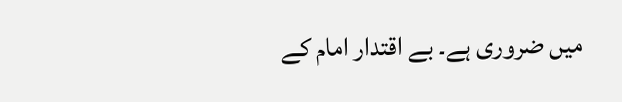میں ضروری ہے۔ بے اقتدار امام کے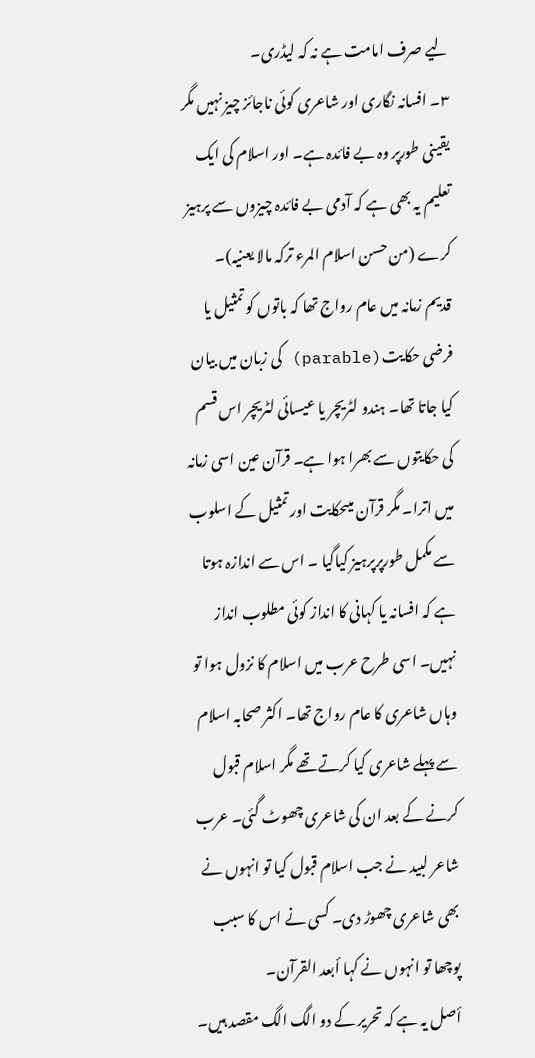لیے صرف امامت ہے نہ کہ لیڈری۔
۳۔ افسانہ نگاری اور شاعری کوئی ناجائز چیز نہیں مگر یقینی طورپر وہ بے فائدہ ہے۔ اور اسلام کی ایک تعلیم یہ بھی ہے کہ آدمی بے فائدہ چیزوں سے پرہیز کرے (من حسن اسلام المرء ترکہ مالا یعنیہ)۔
قدیم زمانہ میں عام رواج تھا کہ باتوں کو تمثیل یا فرضی حکایت(parable) کی زبان میں بیان کیا جاتا تھا۔ ہندو لٹریچر یا عیسائی لٹریچر اس قسم کی حکایتوں سے بھرا ہوا ہے۔ قرآن عین اسی زمانہ میں اترا۔ مگر قرآن میںحکایت اور تمثیل کے اسلوب سے مکمل طورپرپرہیز کیاگیا ۔ اس سے اندازہ ہوتا ہے کہ افسانہ یا کہانی کا انداز کوئی مطلوب انداز نہیں۔ اسی طرح عرب میں اسلام کا نزول ہوا تو وہاں شاعری کا عام رواج تھا۔ اکثر صحابہ اسلام سے پہلے شاعری کیا کرتے تھے مگر اسلام قبول کرنے کے بعد ان کی شاعری چھوٹ گئی۔ عرب شاعر لبید نے جب اسلام قبول کیا تو انہوں نے بھی شاعری چھوڑ دی۔ کسی نے اس کا سبب پوچھا تو انہوں نے کہا أبعد القرآن۔
أصل یہ ہے کہ تحریر کے دو الگ الگ مقصد ہیں۔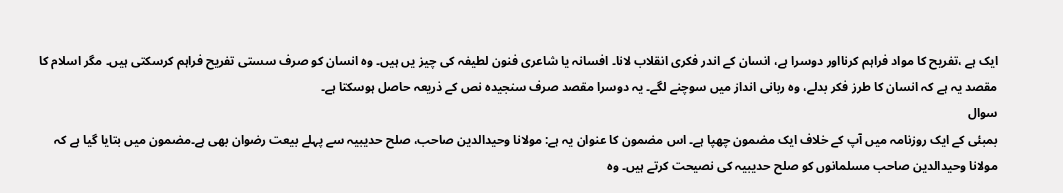ایک ہے ،تفریح کا مواد فراہم کرنااور دوسرا ہے، انسان کے اندر فکری انقلاب لانا۔ افسانہ یا شاعری فنون لطیفہ کی چیز یں ہیں۔ وہ انسان کو صرف سستی تفریح فراہم کرسکتی ہیں۔ مگر اسلام کا مقصد یہ ہے کہ انسان کا طرز فکر بدلے، وہ ربانی انداز میں سوچنے لگے۔ یہ دوسرا مقصد صرف سنجیدہ نص کے ذریعہ حاصل ہوسکتا ہے۔
سوال
بمبئی کے ایک روزنامہ میں آپ کے خلاف ایک مضمون چھپا ہے۔ اس مضمون کا عنوان یہ ہے: مولانا وحیدالدین صاحب، صلح حدیبیہ سے پہلے بیعت رضوان بھی ہے۔مضمون میں بتایا گیا ہے کہ مولانا وحیدالدین صاحب مسلمانوں کو صلح حدیبیہ کی نصیحت کرتے ہیں۔ وہ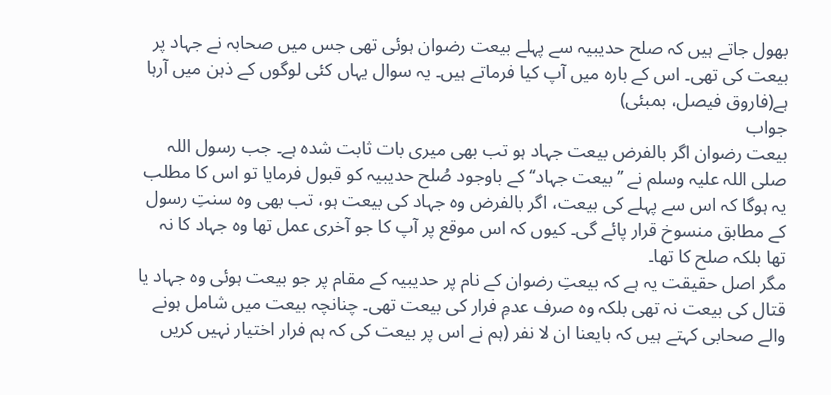بھول جاتے ہیں کہ صلح حدیبیہ سے پہلے بیعت رضوان ہوئی تھی جس میں صحابہ نے جہاد پر بیعت کی تھی۔ اس کے بارہ میں آپ کیا فرماتے ہیں۔ یہ سوال یہاں کئی لوگوں کے ذہن میں آرہا ہے(فاروق فیصل، بمبئی)
جواب
بیعت رضوان اگر بالفرض بیعت جہاد ہو تب بھی میری بات ثابت شدہ ہے۔ جب رسول اللہ صلی اللہ علیہ وسلم نے ’’بیعت جہاد‘‘ کے باوجود صُلح حدیبیہ کو قبول فرمایا تو اس کا مطلب یہ ہوگا کہ اس سے پہلے کی بیعت، اگر بالفرض وہ جہاد کی بیعت ہو، تب بھی وہ سنتِ رسول کے مطابق منسوخ قرار پائے گی۔ کیوں کہ اس موقع پر آپ کا جو آخری عمل تھا وہ جہاد کا نہ تھا بلکہ صلح کا تھا۔
مگر اصل حقیقت یہ ہے کہ بیعتِ رضوان کے نام پر حدیبیہ کے مقام پر جو بیعت ہوئی وہ جہاد یا قتال کی بیعت نہ تھی بلکہ وہ صرف عدمِ فرار کی بیعت تھی۔ چنانچہ بیعت میں شامل ہونے والے صحابی کہتے ہیں کہ بایعنا ان لا نفر (ہم نے اس پر بیعت کی کہ ہم فرار اختیار نہیں کریں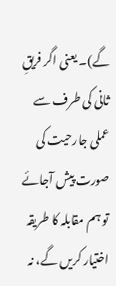گے)۔ یعنی اگر فریقِ ثانی کی طرف سے عملی جارحیت کی صورت پیش آجائے تو ہم مقابلہ کا طریقہ اختیار کریں گے، نہ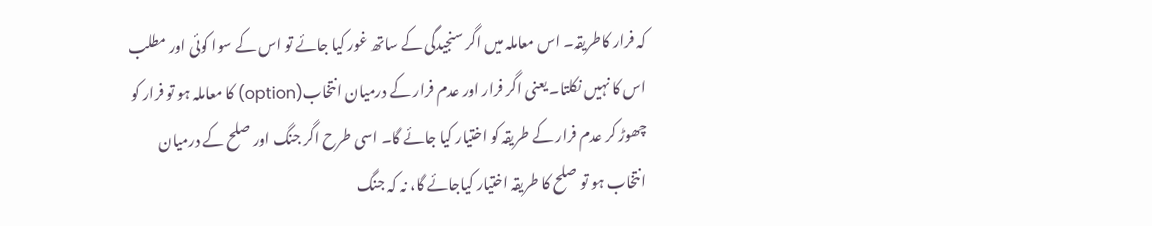کہ فرار کاطریقہ۔ اس معاملہ میں اگر سنجیدگی کے ساتھ غور کیا جائے تو اس کے سوا کوئی اور مطلب اس کا نہیں نکلتا۔ یعنی اگر فرار اور عدم فرار کے درمیان انتخاب(option) کا معاملہ ہو تو فرار کو چھوڑ کر عدم فرار کے طریقہ کو اختیار کیا جائے گا۔ اسی طرح اگر جنگ اور صلح کے درمیان انتخاب ہو تو صلح کا طریقہ اختیار کیاجائے گا، نہ کہ جنگ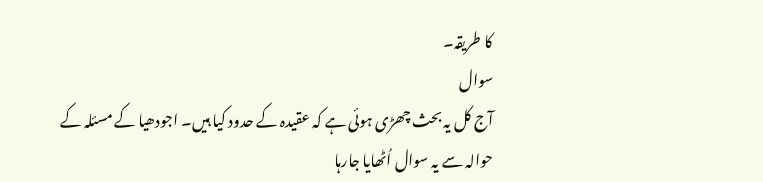کا طریقہ۔
سوال
آج کل یہ بحث چھڑی ہوئی ہے کہ عقیدہ کے حدود کیا ہیں۔ اجودھیا کے مسئلہ کے حوالہ سے یہ سوال اُٹھایا جارہا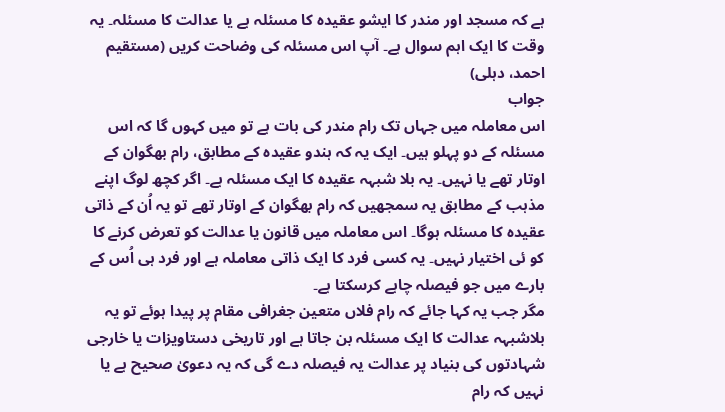ہے کہ مسجد اور مندر کا ایشو عقیدہ کا مسئلہ ہے یا عدالت کا مسئلہ۔ یہ وقت کا ایک اہم سوال ہے۔ آپ اس مسئلہ کی وضاحت کریں (مستقیم احمد، دہلی)
جواب
اس معاملہ میں جہاں تک رام مندر کی بات ہے تو میں کہوں گا کہ اس مسئلہ کے دو پہلو ہیں۔ ایک یہ کہ ہندو عقیدہ کے مطابق، رام بھگوان کے اوتار تھے یا نہیں۔ یہ بلا شبہہ عقیدہ کا ایک مسئلہ ہے۔ اگر کچھ لوگ اپنے مذہب کے مطابق یہ سمجھیں کہ رام بھگوان کے اوتار تھے تو یہ اُن کے ذاتی عقیدہ کا مسئلہ ہوگا۔ اس معاملہ میں قانون یا عدالت کو تعرض کرنے کا کو ئی اختیار نہیں۔ یہ کسی فرد کا ایک ذاتی معاملہ ہے اور فرد ہی اُس کے بارے میں جو فیصلہ چاہے کرسکتا ہے۔
مگر جب یہ کہا جائے کہ رام فلاں متعین جغرافی مقام پر پیدا ہوئے تو یہ بلاشبہہ عدالت کا ایک مسئلہ بن جاتا ہے اور تاریخی دستاویزات یا خارجی شہادتوں کی بنیاد پر عدالت یہ فیصلہ دے گی کہ یہ دعویٰ صحیح ہے یا نہیں کہ رام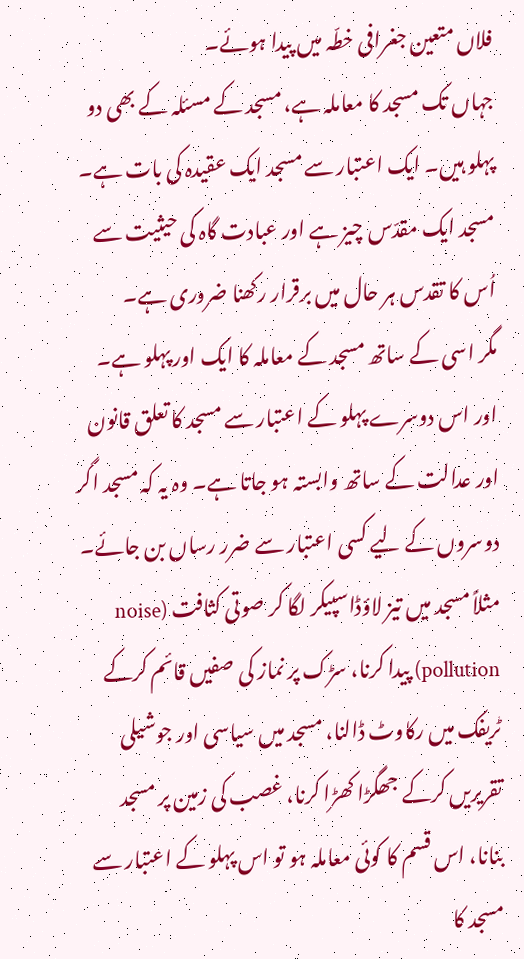فلاں متعین جغرافی خطّہ میں پیدا ہوئے۔
جہاں تک مسجد کا معاملہ ہے، مسجد کے مسئلہ کے بھی دو پہلو ہیں۔ ایک اعتبار سے مسجد ایک عقیدہ کی بات ہے۔ مسجد ایک مقدّس چیز ہے اور عبادت گاہ کی حیثیت سے اُس کا تقدس ہر حال میں برقرار رکھنا ضروری ہے۔
مگر اسی کے ساتھ مسجد کے معاملہ کا ایک اور پہلو ہے۔ اور اس دوسرے پہلو کے اعتبار سے مسجد کا تعلق قانون اور عدالت کے ساتھ وابستہ ہو جاتا ہے۔ وہ یہ کہ مسجد اگر دوسروں کے لیے کسی اعتبار سے ضرر رساں بن جائے۔ مثلاً مسجد میں تیز لاؤڈاسپیکر لگا کر صوتی کثافت (noise pollution) پیدا کرنا، سڑک پر نماز کی صفیں قائم کرکے ٹریفک میں رکاوٹ ڈالنا، مسجد میں سیاسی اور جوشیلی تقریریں کرکے جھگڑا کھڑا کرنا، غصب کی زمین پر مسجد بنانا، اس قسم کا کوئی معاملہ ہو تو اس پہلو کے اعتبار سے مسجد کا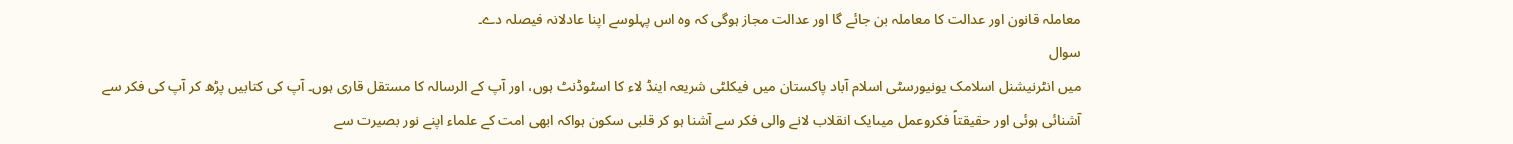معاملہ قانون اور عدالت کا معاملہ بن جائے گا اور عدالت مجاز ہوگی کہ وہ اس پہلوسے اپنا عادلانہ فیصلہ دے۔
سوال
میں انٹرنیشنل اسلامک یونیورسٹی اسلام آباد پاکستان میں فیکلٹی شریعہ اینڈ لاء کا اسٹوڈنٹ ہوں، اور آپ کے الرسالہ کا مستقل قاری ہوں۔ آپ کی کتابیں پڑھ کر آپ کی فکر سے آشنائی ہوئی اور حقیقتاً فکروعمل میںایک انقلاب لانے والی فکر سے آشنا ہو کر قلبی سکون ہواکہ ابھی امت کے علماء اپنے نور بصیرت سے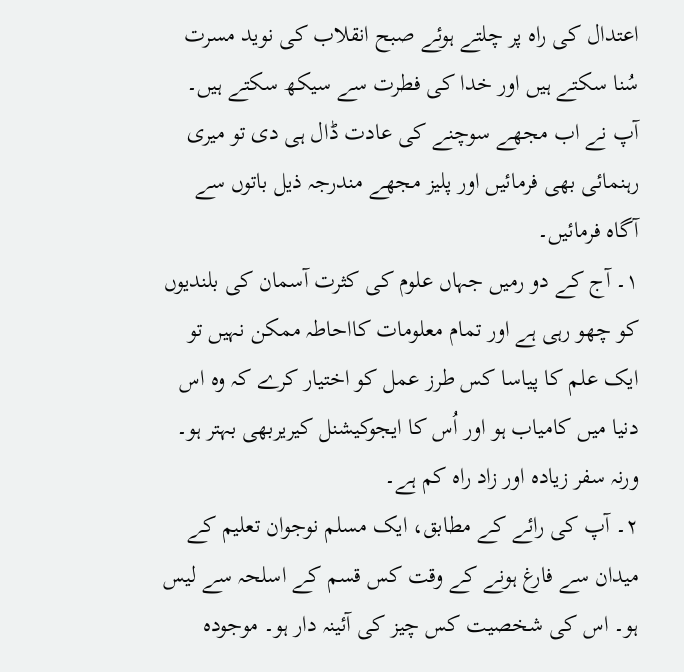اعتدال کی راہ پر چلتے ہوئے صبح انقلاب کی نوید مسرت سُنا سکتے ہیں اور خدا کی فطرت سے سیکھ سکتے ہیں۔ آپ نے اب مجھے سوچنے کی عادت ڈال ہی دی تو میری رہنمائی بھی فرمائیں اور پلیز مجھے مندرجہ ذیل باتوں سے آگاہ فرمائیں۔
۱۔ آج کے دو رمیں جہاں علوم کی کثرت آسمان کی بلندیوں کو چھو رہی ہے اور تمام معلومات کااحاطہ ممکن نہیں تو ایک علم کا پیاسا کس طرز عمل کو اختیار کرے کہ وہ اس دنیا میں کامیاب ہو اور اُس کا ایجوکیشنل کیریربھی بہتر ہو۔ ورنہ سفر زیادہ اور زاد راہ کم ہے۔
۲۔ آپ کی رائے کے مطابق، ایک مسلم نوجوان تعلیم کے میدان سے فارغ ہونے کے وقت کس قسم کے اسلحہ سے لیس ہو۔ اس کی شخصیت کس چیز کی آئینہ دار ہو۔ موجودہ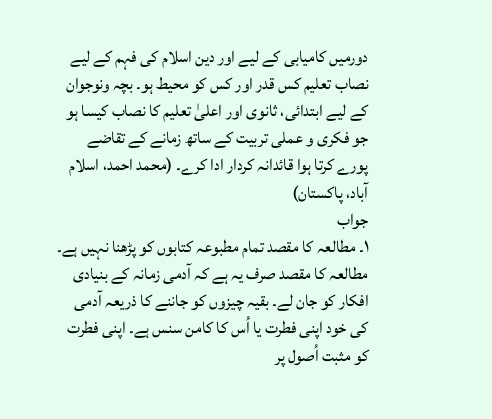دورمیں کامیابی کے لیے اور دین اسلام کی فہم کے لیے نصاب تعلیم کس قدر اور کس کو محیط ہو۔ بچہ ونوجوان کے لیے ابتدائی، ثانوی اور اعلیٰ تعلیم کا نصاب کیسا ہو جو فکری و عملی تربیت کے ساتھ زمانے کے تقاضے پورے کرتا ہوا قائدانہ کردار ادا کرے۔ (محمد احمد، اسلام آباد، پاکستان)
جواب
۱۔ مطالعہ کا مقصد تمام مطبوعہ کتابوں کو پڑھنا نہیں ہے۔ مطالعہ کا مقصد صرف یہ ہے کہ آدمی زمانہ کے بنیادی افکار کو جان لے۔ بقیہ چیزوں کو جاننے کا ذریعہ آدمی کی خود اپنی فطرت یا اُس کا کامن سنس ہے۔ اپنی فطرت کو مثبت اُصول پر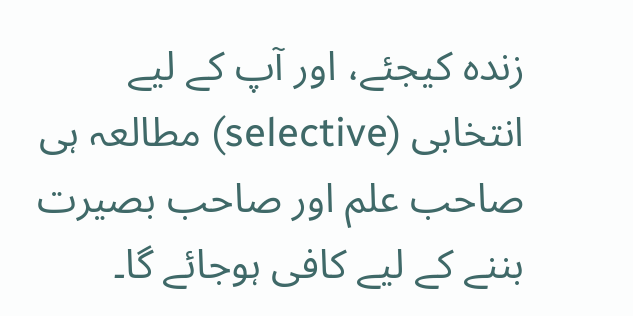زندہ کیجئے، اور آپ کے لیے انتخابی (selective) مطالعہ ہی صاحب علم اور صاحب بصیرت بننے کے لیے کافی ہوجائے گا۔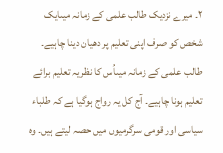۲۔ میرے نزدیک طالب علمی کے زمانہ میںایک شخص کو صرف اپنی تعلیم پر دھیان دینا چاہیے۔ طالب علمی کے زمانہ میںاُس کا نظریہ تعلیم برائے تعلیم ہونا چاہیے۔ آج کل یہ رواج ہوگیا ہے کہ طلباء سیاسی اور قومی سرگرمیوں میں حصہ لیتے ہیں۔ وہ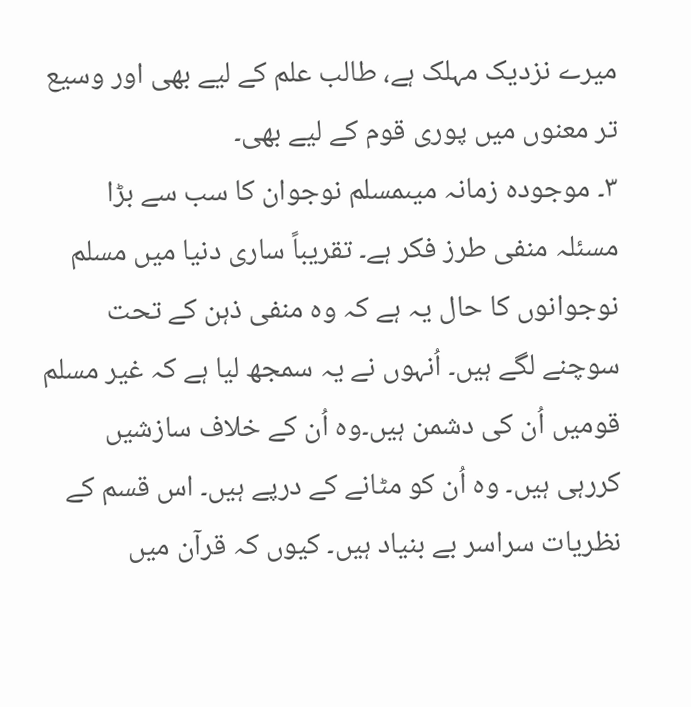میرے نزدیک مہلک ہے، طالب علم کے لیے بھی اور وسیع تر معنوں میں پوری قوم کے لیے بھی۔
۳۔ موجودہ زمانہ میںمسلم نوجوان کا سب سے بڑا مسئلہ منفی طرز فکر ہے۔ تقریباً ساری دنیا میں مسلم نوجوانوں کا حال یہ ہے کہ وہ منفی ذہن کے تحت سوچنے لگے ہیں۔ اُنہوں نے یہ سمجھ لیا ہے کہ غیر مسلم قومیں اُن کی دشمن ہیں۔وہ اُن کے خلاف سازشیں کررہی ہیں۔ وہ اُن کو مٹانے کے درپے ہیں۔ اس قسم کے نظریات سراسر بے بنیاد ہیں۔ کیوں کہ قرآن میں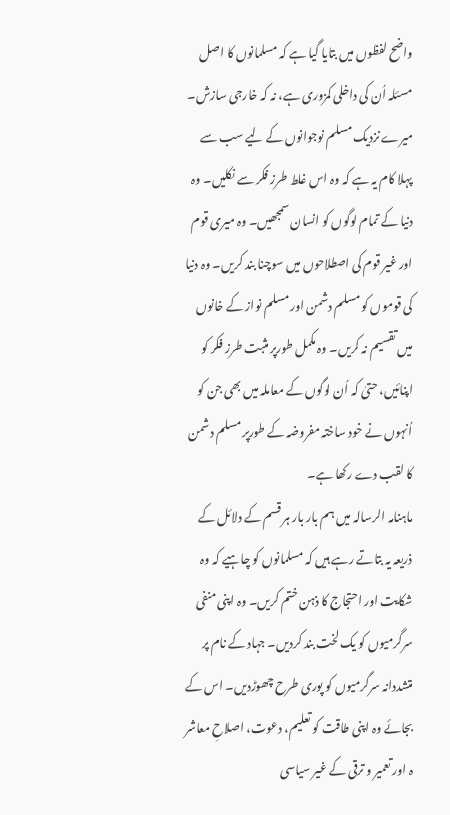واضح لفظوں میں بتایا گیا ہے کہ مسلمانوں کا اصل مسئلہ اُن کی داخلی کمزوری ہے، نہ کہ خارجی سازش۔
میرے نزدیک مسلم نوجوانوں کے لیے سب سے پہلا کام یہ ہے کہ وہ اس غلط طرز فکر سے نکلیں۔ وہ دنیا کے تمام لوگوں کو انسان سمجھیں۔ وہ میری قوم اور غیر قوم کی اصطلاحوں میں سوچنا بند کریں۔ وہ دنیا کی قوموں کو مسلم دشمن اور مسلم نواز کے خانوں میں تقسیم نہ کریں۔ وہ مکمل طورپر مثبت طرز فکر کو اپنائیں، حتیٰ کہ اُن لوگوں کے معاملہ میں بھی جن کو اُنہوں نے خود ساختہ مفروضہ کے طورپر مسلم دشمن کا لقب دے رکھا ہے۔
ماہنامہ الرسالہ میں ہم بار بار ہر قسم کے دلائل کے ذریعہ یہ بتاتے رہے ہیں کہ مسلمانوں کو چاہیے کہ وہ شکایت اور احتجاج کا ذہن ختم کریں۔ وہ اپنی منفی سرگرمیوں کو یک لخت بند کردیں۔ جہاد کے نام پر متشددانہ سرگرمیوں کو پوری طرح چھوڑدیں۔ اس کے بجائے وہ اپنی طاقت کو تعلیم، دعوت، اصلاحِ معاشر ہ اور تعمیر و ترقی کے غیر سیاسی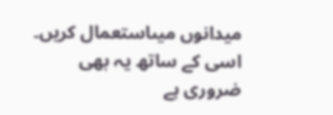میدانوں میںاستعمال کریں۔
اسی کے ساتھ یہ بھی ضروری ہے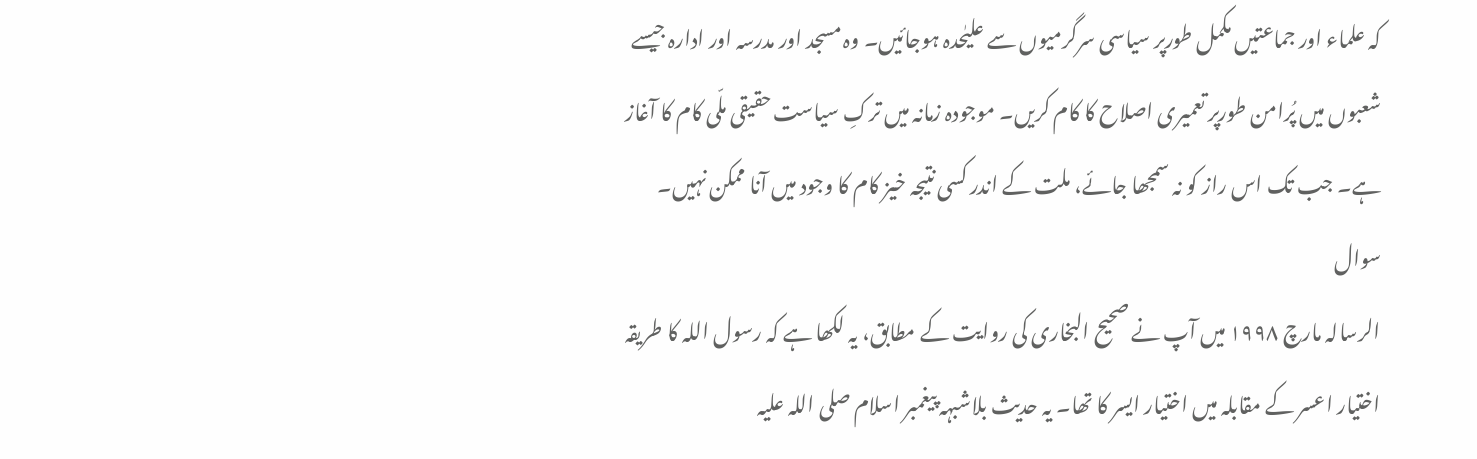کہ علماء اور جماعتیں مکمل طورپر سیاسی سرگرمیوں سے علیٰحدہ ہوجائیں۔ وہ مسجد اور مدرسہ اور ادارہ جیسے شعبوں میں پُرامن طورپر تعمیری اصلاح کا کام کریں۔ موجودہ زمانہ میں ترکِ سیاست حقیقی ملّی کام کا آغاز ہے۔ جب تک اس راز کو نہ سمجھا جائے، ملت کے اندر کسی نتیجہ خیز کام کا وجود میں آنا ممکن نہیں۔
سوال
الرسالہ مارچ ۱۹۹۸ میں آپ نے صحیح البخاری کی روایت کے مطابق، یہ لکھا ہے کہ رسول اللہ کا طریقہ اختیار اعسر کے مقابلہ میں اختیار ایسر کا تھا۔ یہ حدیث بلاشبہہ پیغمبر اسلام صلی اللہ علیہ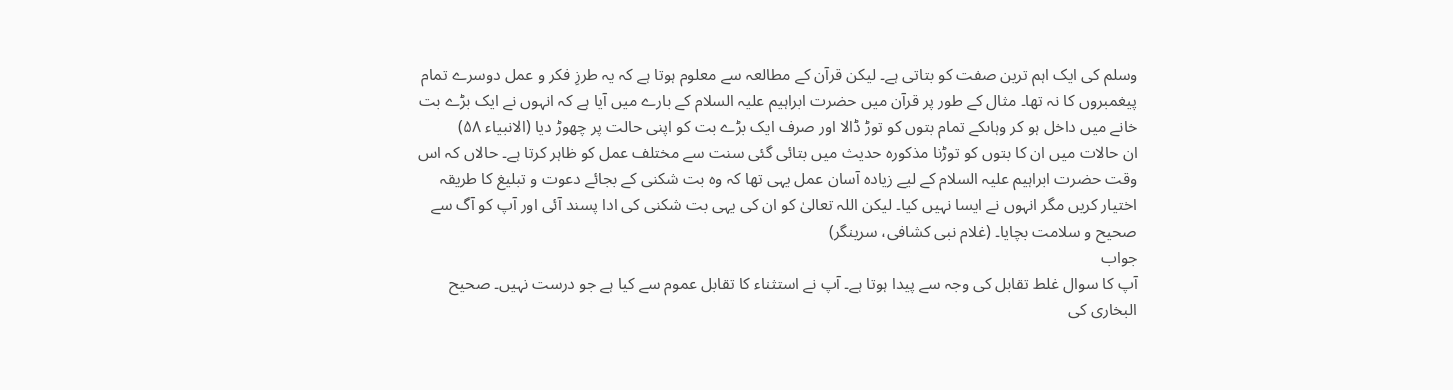وسلم کی ایک اہم ترین صفت کو بتاتی ہے۔ لیکن قرآن کے مطالعہ سے معلوم ہوتا ہے کہ یہ طرزِ فکر و عمل دوسرے تمام پیغمبروں کا نہ تھا۔ مثال کے طور پر قرآن میں حضرت ابراہیم علیہ السلام کے بارے میں آیا ہے کہ انہوں نے ایک بڑے بت خانے میں داخل ہو کر وہاںکے تمام بتوں کو توڑ ڈالا اور صرف ایک بڑے بت کو اپنی حالت پر چھوڑ دیا (الانبیاء ۵۸)
ان حالات میں ان کا بتوں کو توڑنا مذکورہ حدیث میں بتائی گئی سنت سے مختلف عمل کو ظاہر کرتا ہے۔ حالاں کہ اس وقت حضرت ابراہیم علیہ السلام کے لیے زیادہ آسان عمل یہی تھا کہ وہ بت شکنی کے بجائے دعوت و تبلیغ کا طریقہ اختیار کریں مگر انہوں نے ایسا نہیں کیا۔ لیکن اللہ تعالیٰ کو ان کی یہی بت شکنی کی ادا پسند آئی اور آپ کو آگ سے صحیح و سلامت بچایا۔ (غلام نبی کشافی، سرینگر)
جواب
آپ کا سوال غلط تقابل کی وجہ سے پیدا ہوتا ہے۔ آپ نے استثناء کا تقابل عموم سے کیا ہے جو درست نہیں۔ صحیح البخاری کی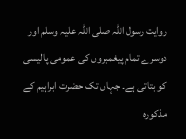روایت رسول اللہ صلی اللہ علیہ وسلم اور دوسرے تمام پیغمبروں کی عمومی پالیسی کو بتاتی ہے۔ جہاں تک حضرت ابراہیم کے مذکورہ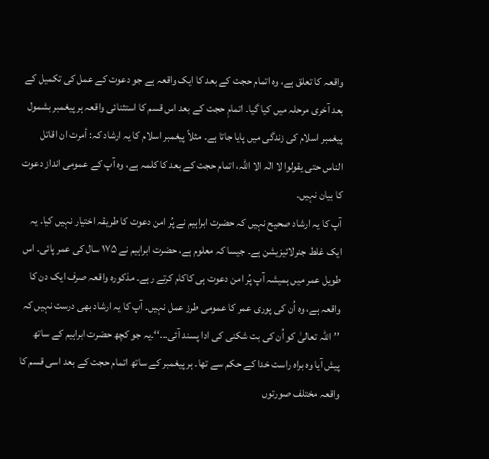واقعہ کا تعلق ہے، وہ اتمام حجت کے بعد کا ایک واقعہ ہے جو دعوت کے عمل کی تکمیل کے بعد آخری مرحلہ میں کیا گیا۔ اتمامِ حجت کے بعد اس قسم کا استثنائی واقعہ ہر پیغمبر بشمول پیغمبر اسلام کی زندگی میں پایا جاتا ہے۔ مثلاً پیغمبر اسلام کا یہ ارشاد کہ: أمرت ان اقاتل الناس حتی یقولوا لا الٰہ الا اللہ، اتمام حجت کے بعد کا کلمہ ہے، وہ آپ کے عمومی انداز دعوت کا بیان نہیں۔
آپ کا یہ ارشاد صحیح نہیں کہ حضرت ابراہیم نے پُر امن دعوت کا طریقہ اختیار نہیں کیا۔ یہ ایک غلط جنرلائیزیشن ہے۔ جیسا کہ معلوم ہے، حضرت ابراہیم نے ۱۷۵ سال کی عمر پائی۔ اس طویل عمر میں ہمیشہ آپ پُر امن دعوت ہی کاکام کرتے رہے۔ مذکورہ واقعہ صرف ایک دن کا واقعہ ہے، وہ اُن کی پوری عمر کا عمومی طرز عمل نہیں۔ آپ کا یہ ارشاد بھی درست نہیں کہ ’’اللہ تعالیٰ کو اُن کی بت شکنی کی ادا پسند آئی...‘‘۔یہ جو کچھ حضرت ابراہیم کے ساتھ پیش آیا وہ براہ راست خدا کے حکم سے تھا۔ ہر پیغمبر کے ساتھ اتمام حجت کے بعد اسی قسم کا واقعہ مختلف صورتوں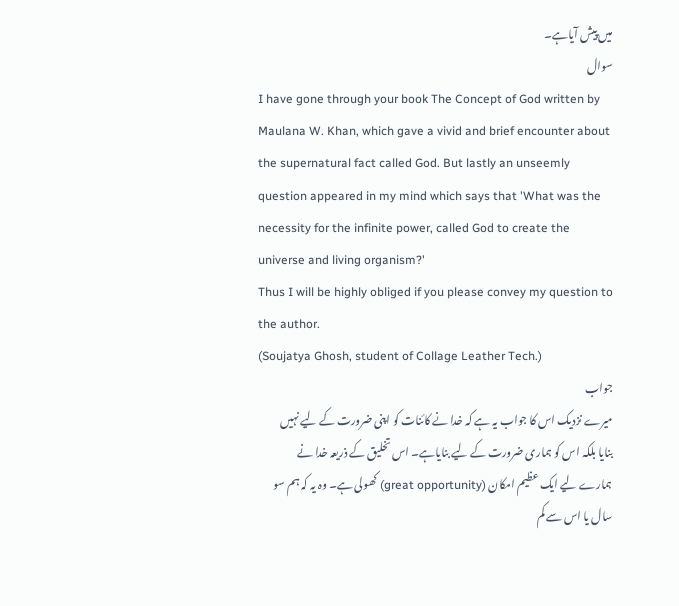میں پیش آیاہے۔
سوال
I have gone through your book The Concept of God written by Maulana W. Khan, which gave a vivid and brief encounter about the supernatural fact called God. But lastly an unseemly question appeared in my mind which says that 'What was the necessity for the infinite power, called God to create the universe and living organism?'
Thus I will be highly obliged if you please convey my question to the author.
(Soujatya Ghosh, student of Collage Leather Tech.)
جواب
میرے نزدیک اس کا جواب یہ ہے کہ خدا نے کائنات کو اپنی ضرورت کے لیے نہیں بنایا بلکہ اس کو ہماری ضرورت کے لیے بنایاہے۔ اس تخلیق کے ذریعہ خدا نے ہمارے لیے ایک عظیم امکان (great opportunity) کھولی ہے۔ وہ یہ کہ ہم سو سال یا اس سے کم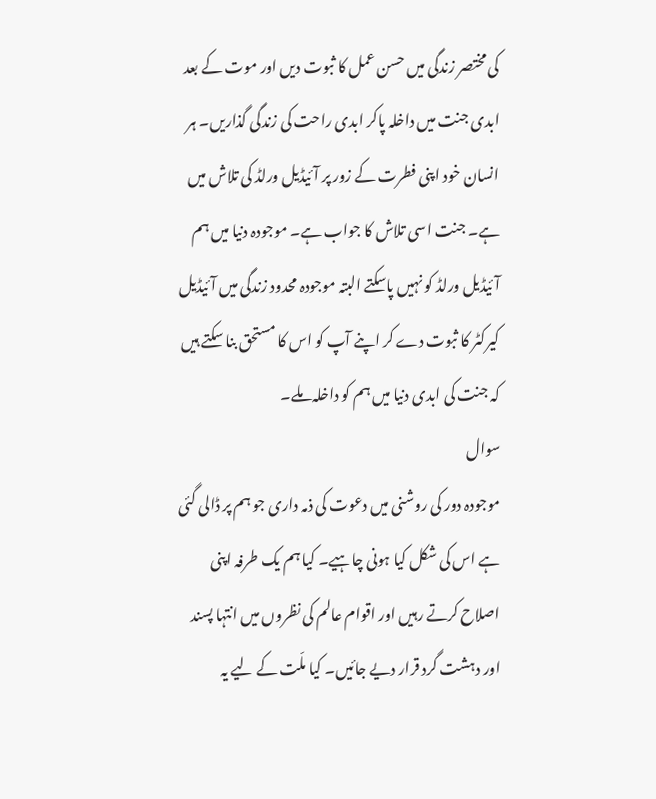کی مختصر زندگی میں حسن عمل کا ثبوت دیں اور موت کے بعد ابدی جنت میں داخلہ پاکر ابدی راحت کی زندگی گذاریں۔ ہر انسان خود اپنی فطرت کے زور پر آئیڈیل ورلڈ کی تلاش میں ہے۔ جنت اسی تلاش کا جواب ہے۔ موجودہ دنیا میں ہم آئیڈیل ورلڈ کو نہیں پاسکتے البتہ موجودہ محدود زندگی میں آئیڈیل کیرکٹر کا ثبوت دے کر اپنے آپ کو اس کا مستحق بنا سکتے ہیں کہ جنت کی ابدی دنیا میں ہم کو داخلہ ملے۔
سوال
موجودہ دور کی روشنی میں دعوت کی ذمہ داری جو ہم پر ڈالی گئی ہے اس کی شکل کیا ہونی چاہیے۔ کیا ہم یک طرفہ اپنی اصلاح کرتے رہیں اور اقوام عالم کی نظروں میں انتہا پسند اور دہشت گرد قرار دیے جائیں۔ کیا ملّت کے لیے یہ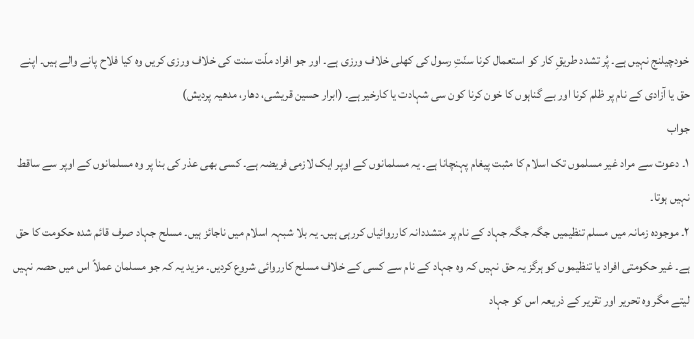خودچیلنج نہیں ہے۔ پُر تشدد طریقِ کار کو استعمال کرنا سنّتِ رسول کی کھلی خلاف ورزی ہے۔ اور جو افراد ملّت سنت کی خلاف ورزی کریں وہ کیا فلاح پانے والے ہیں۔ اپنے حق یا آزادی کے نام پر ظلم کرنا اور بے گناہوں کا خون کرنا کون سی شہادت یا کارخیر ہے۔ (ابرار حسین قریشی، دھار، مدھیہ پردیش)
جواب
۱۔ دعوت سے مراد غیر مسلموں تک اسلام کا مثبت پیغام پہنچانا ہے۔ یہ مسلمانوں کے اوپر ایک لازمی فریضہ ہے۔ کسی بھی عذر کی بنا پر وہ مسلمانوں کے اوپر سے ساقط نہیں ہوتا۔
۲۔ موجودہ زمانہ میں مسلم تنظیمیں جگہ جگہ جہاد کے نام پر متشددانہ کارروائیاں کررہی ہیں۔ یہ بلا شبہہ اسلام میں ناجائز ہیں۔ مسلح جہاد صرف قائم شدہ حکومت کا حق ہے۔ غیر حکومتی افراد یا تنظیموں کو ہرگز یہ حق نہیں کہ وہ جہاد کے نام سے کسی کے خلاف مسلح کارروائی شروع کردیں۔ مزید یہ کہ جو مسلمان عملاً اس میں حصہ نہیں لیتے مگر وہ تحریر اور تقریر کے ذریعہ اس کو جہاد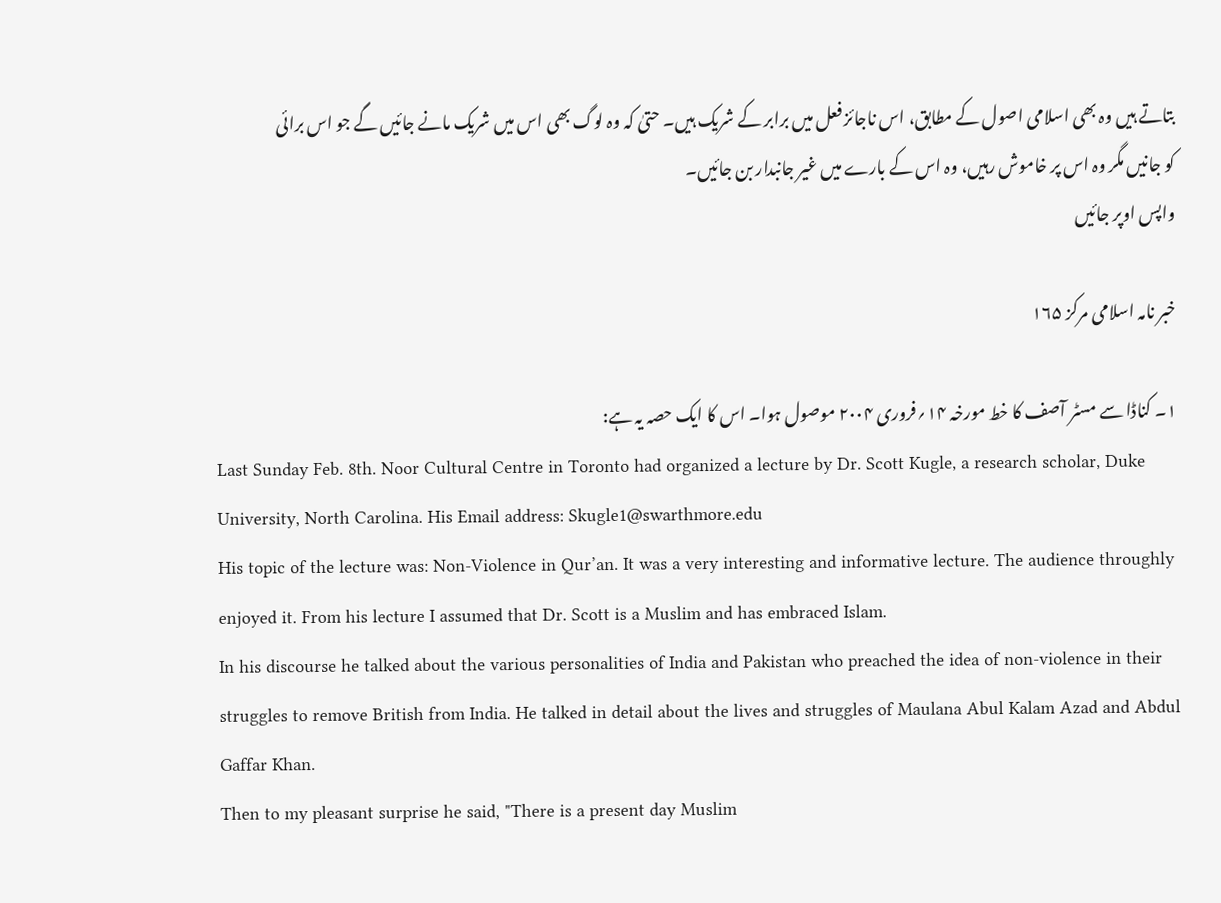بتاتے ہیں وہ بھی اسلامی اصول کے مطابق، اس ناجائز فعل میں برابر کے شریک ہیں۔ حتیٰ کہ وہ لوگ بھی اس میں شریک مانے جائیں گے جو اس برائی کو جانیں مگر وہ اس پر خاموش رہیں، وہ اس کے بارے میں غیر جانبدار بن جائیں۔
واپس اوپر جائیں

خبر نامہ اسلامی مرکز ۱۶۵

۱۔ کناڈا سے مسٹر آصف کا خط مورخہ ۱۴؍فروری ۲۰۰۴ موصول ہوا۔ اس کا ایک حصہ یہ ہے:
Last Sunday Feb. 8th. Noor Cultural Centre in Toronto had organized a lecture by Dr. Scott Kugle, a research scholar, Duke University, North Carolina. His Email address: Skugle1@swarthmore.edu
His topic of the lecture was: Non-Violence in Qur’an. It was a very interesting and informative lecture. The audience throughly enjoyed it. From his lecture I assumed that Dr. Scott is a Muslim and has embraced Islam.
In his discourse he talked about the various personalities of India and Pakistan who preached the idea of non-violence in their struggles to remove British from India. He talked in detail about the lives and struggles of Maulana Abul Kalam Azad and Abdul Gaffar Khan.
Then to my pleasant surprise he said, "There is a present day Muslim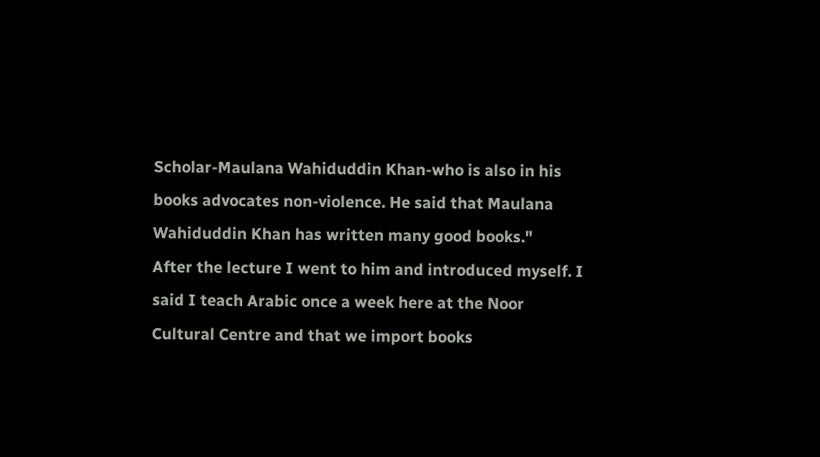Scholar-Maulana Wahiduddin Khan-who is also in his books advocates non-violence. He said that Maulana Wahiduddin Khan has written many good books."
After the lecture I went to him and introduced myself. I said I teach Arabic once a week here at the Noor Cultural Centre and that we import books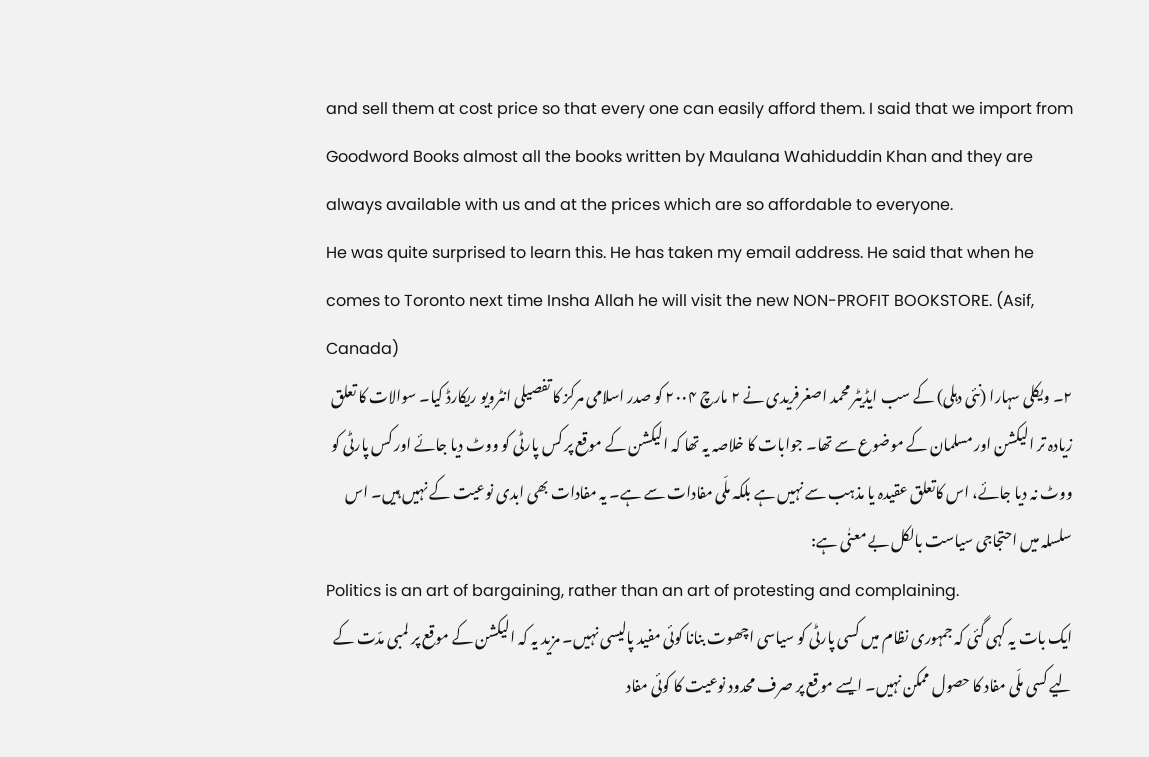and sell them at cost price so that every one can easily afford them. I said that we import from Goodword Books almost all the books written by Maulana Wahiduddin Khan and they are always available with us and at the prices which are so affordable to everyone.
He was quite surprised to learn this. He has taken my email address. He said that when he comes to Toronto next time Insha Allah he will visit the new NON-PROFIT BOOKSTORE. (Asif, Canada)
۲۔ ویکلی سہارا (نئی دہلی) کے سب ایڈیٹر محمد اصغرفریدی نے ۲ مارچ ۲۰۰۴ کو صدر اسلامی مرکز کا تفصیلی انٹرویو ریکارڈ کیا۔ سوالات کا تعلق زیادہ تر الیکشن اور مسلمان کے موضوع سے تھا۔ جوابات کا خلاصہ یہ تھا کہ الیکشن کے موقع پر کس پارٹی کو ووٹ دیا جائے اور کس پارٹی کو ووٹ نہ دیا جائے، اس کاتعلق عقیدہ یا مذہب سے نہیں ہے بلکہ ملّی مفادات سے ہے۔ یہ مفادات بھی ابدی نوعیت کے نہیں ہیں۔ اس سلسلہ میں احتجاجی سیاست بالکل بے معنٰی ہے:
Politics is an art of bargaining, rather than an art of protesting and complaining.
ایک بات یہ کہی گئی کہ جمہوری نظام میں کسی پارٹی کو سیاسی اچھوت بنانا کوئی مفید پالیسی نہیں۔ مزید یہ کہ الیکشن کے موقع پر لمبی مدّت کے لیے کسی ملّی مفاد کا حصول ممکن نہیں۔ ایسے موقع پر صرف محدود نوعیت کا کوئی مفاد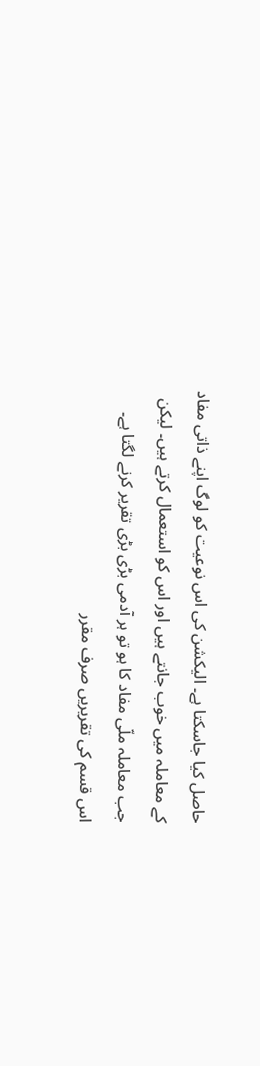حاصل کیا جاسکتا ہے۔ الیکشن کی اس نوعیت کو لوگ اپنے ذاتی مفاد کے معاملہ میں خوب جانتے ہیں اور اس کو استعمال کرتے ہیں۔ لیکن جب معاملہ ملّی مفاد کا ہو تو ہر آدمی بڑی بڑی تقریر کرنے لگتا ہے۔ اس قسم کی تقریریں صرف مقرر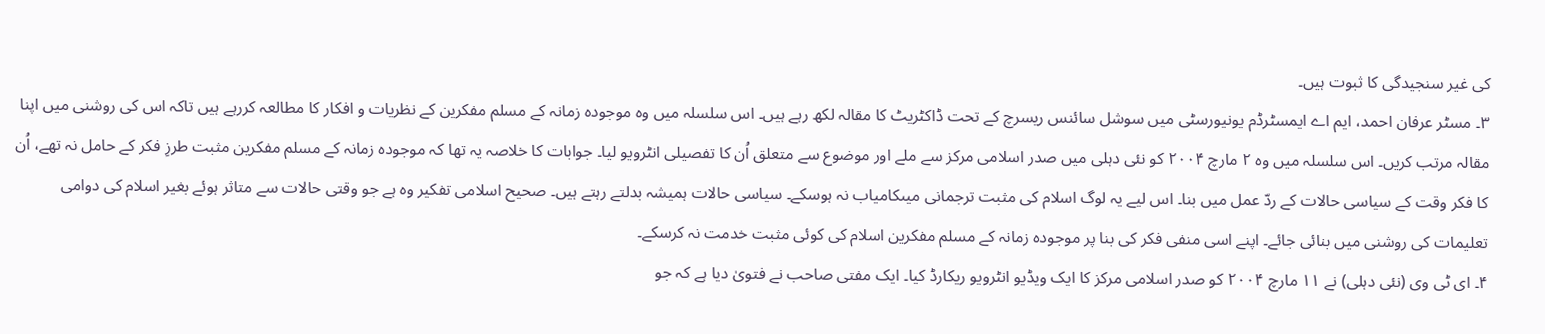کی غیر سنجیدگی کا ثبوت ہیں۔
۳۔ مسٹر عرفان احمد، ایم اے ایمسٹرڈم یونیورسٹی میں سوشل سائنس ریسرچ کے تحت ڈاکٹریٹ کا مقالہ لکھ رہے ہیں۔ اس سلسلہ میں وہ موجودہ زمانہ کے مسلم مفکرین کے نظریات و افکار کا مطالعہ کررہے ہیں تاکہ اس کی روشنی میں اپنا مقالہ مرتب کریں۔ اس سلسلہ میں وہ ۲ مارچ ۲۰۰۴ کو نئی دہلی میں صدر اسلامی مرکز سے ملے اور موضوع سے متعلق اُن کا تفصیلی انٹرویو لیا۔ جوابات کا خلاصہ یہ تھا کہ موجودہ زمانہ کے مسلم مفکرین مثبت طرزِ فکر کے حامل نہ تھے، اُن کا فکر وقت کے سیاسی حالات کے ردّ عمل میں بنا۔ اس لیے یہ لوگ اسلام کی مثبت ترجمانی میںکامیاب نہ ہوسکے۔ سیاسی حالات ہمیشہ بدلتے رہتے ہیں۔ صحیح اسلامی تفکیر وہ ہے جو وقتی حالات سے متاثر ہوئے بغیر اسلام کی دوامی تعلیمات کی روشنی میں بنائی جائے۔ اپنے اسی منفی فکر کی بنا پر موجودہ زمانہ کے مسلم مفکرین اسلام کی کوئی مثبت خدمت نہ کرسکے۔
۴۔ ای ٹی وی (نئی دہلی) نے ۱۱ مارچ ۲۰۰۴ کو صدر اسلامی مرکز کا ایک ویڈیو انٹرویو ریکارڈ کیا۔ ایک مفتی صاحب نے فتویٰ دیا ہے کہ جو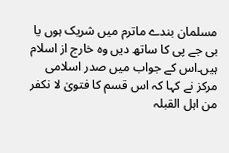مسلمان بندے ماترم میں شریک ہوں یا بی جے پی کا ساتھ دیں وہ خارج از اسلام ہیں۔اس کے جواب میں صدر اسلامی مرکز نے کہا کہ اس قسم کا فتویٰ لا نکفر من اہل القبلہ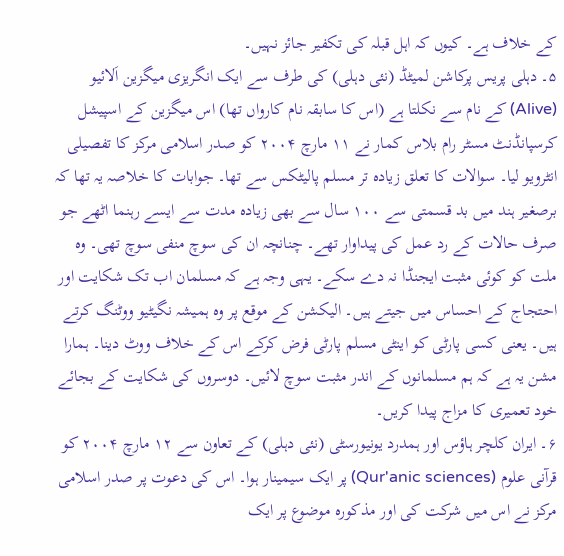کے خلاف ہے۔ کیوں کہ اہل قبلہ کی تکفیر جائز نہیں۔
۵۔ دہلی پریس پرکاشن لمیٹڈ (نئی دہلی) کی طرف سے ایک انگریزی میگزین اَلائیو (Alive) کے نام سے نکلتا ہے (اس کا سابقہ نام کارواں تھا) اس میگزین کے اسپیشل کرسپانڈنٹ مسٹر رام بلاس کمار نے ۱۱ مارچ ۲۰۰۴ کو صدر اسلامی مرکز کا تفصیلی انٹرویو لیا۔ سوالات کا تعلق زیادہ تر مسلم پالیٹکس سے تھا۔ جوابات کا خلاصہ یہ تھا کہ برصغیر ہند میں بد قسمتی سے ۱۰۰ سال سے بھی زیادہ مدت سے ایسے رہنما اٹھے جو صرف حالات کے رد عمل کی پیداوار تھے۔ چنانچہ ان کی سوچ منفی سوچ تھی۔ وہ ملت کو کوئی مثبت ایجنڈا نہ دے سکے۔ یہی وجہ ہے کہ مسلمان اب تک شکایت اور احتجاج کے احساس میں جیتے ہیں۔ الیکشن کے موقع پر وہ ہمیشہ نگیٹیو ووٹنگ کرتے ہیں۔ یعنی کسی پارٹی کو اینٹی مسلم پارٹی فرض کرکے اس کے خلاف ووٹ دینا۔ ہمارا مشن یہ ہے کہ ہم مسلمانوں کے اندر مثبت سوچ لائیں۔ دوسروں کی شکایت کے بجائے خود تعمیری کا مزاج پیدا کریں۔
۶۔ ایران کلچر ہاؤس اور ہمدرد یونیورسٹی (نئی دہلی) کے تعاون سے ۱۲ مارچ ۲۰۰۴ کو قرآنی علوم (Qur'anic sciences) پر ایک سیمینار ہوا۔ اس کی دعوت پر صدر اسلامی مرکز نے اس میں شرکت کی اور مذکورہ موضوع پر ایک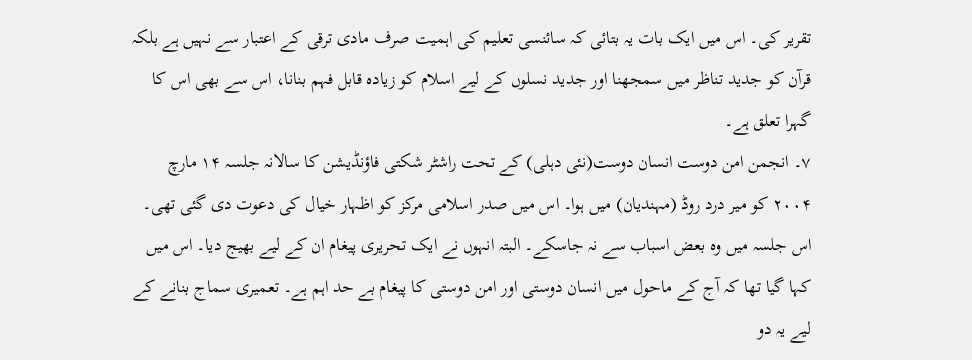تقریر کی۔ اس میں ایک بات یہ بتائی کہ سائنسی تعلیم کی اہمیت صرف مادی ترقی کے اعتبار سے نہیں ہے بلکہ قرآن کو جدید تناظر میں سمجھنا اور جدید نسلوں کے لیے اسلام کو زیادہ قابل فہم بنانا، اس سے بھی اس کا گہرا تعلق ہے۔
۷۔ انجمن امن دوست انسان دوست(نئی دہلی) کے تحت راشٹر شکتی فاؤنڈیشن کا سالانہ جلسہ ۱۴ مارچ ۲۰۰۴ کو میر درد روڈ (مہندیان) میں ہوا۔ اس میں صدر اسلامی مرکز کو اظہار خیال کی دعوت دی گئی تھی۔ اس جلسہ میں وہ بعض اسباب سے نہ جاسکے۔ البتہ انہوں نے ایک تحریری پیغام ان کے لیے بھیج دیا۔ اس میں کہا گیا تھا کہ آج کے ماحول میں انسان دوستی اور امن دوستی کا پیغام بے حد اہم ہے۔ تعمیری سماج بنانے کے لیے یہ دو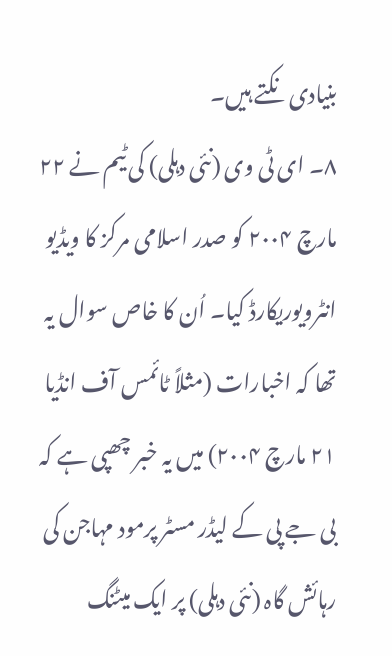بنیادی نکتے ہیں۔
۸۔ ای ٹی وی (نئی دہلی) کی ٹیم نے ۲۲ مارچ ۲۰۰۴ کو صدر اسلامی مرکز کا ویڈیو انٹرویوریکارڈ کیا۔ اُن کا خاص سوال یہ تھا کہ اخبارات (مثلاً ٹائمس آف انڈیا ۲۱ مارچ ۲۰۰۴) میں یہ خبر چھپی ہے کہ بی جے پی کے لیڈر مسٹر پرمود مہاجن کی رہائش گاہ (نئی دہلی) پر ایک میٹنگ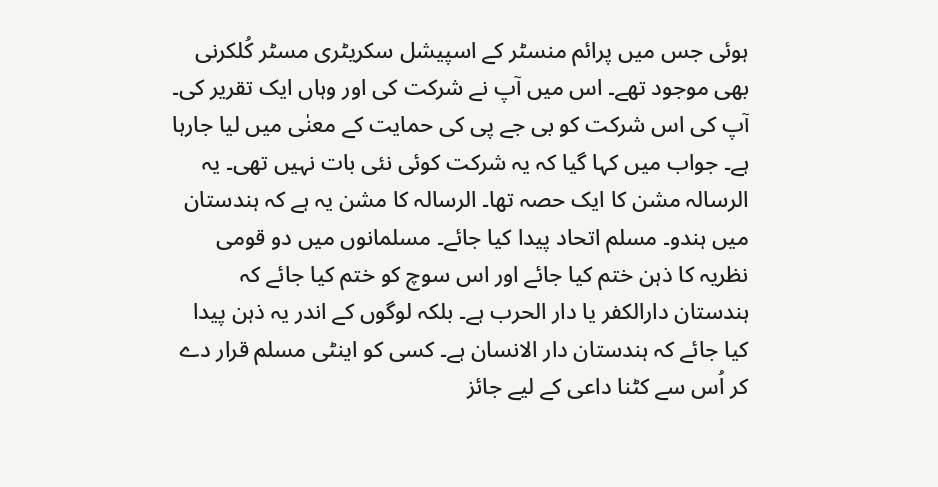ہوئی جس میں پرائم منسٹر کے اسپیشل سکریٹری مسٹر کُلکرنی بھی موجود تھے۔ اس میں آپ نے شرکت کی اور وہاں ایک تقریر کی۔ آپ کی اس شرکت کو بی جے پی کی حمایت کے معنٰی میں لیا جارہا ہے۔ جواب میں کہا گیا کہ یہ شرکت کوئی نئی بات نہیں تھی۔ یہ الرسالہ مشن کا ایک حصہ تھا۔ الرسالہ کا مشن یہ ہے کہ ہندستان میں ہندو۔ مسلم اتحاد پیدا کیا جائے۔ مسلمانوں میں دو قومی نظریہ کا ذہن ختم کیا جائے اور اس سوچ کو ختم کیا جائے کہ ہندستان دارالکفر یا دار الحرب ہے۔ بلکہ لوگوں کے اندر یہ ذہن پیدا کیا جائے کہ ہندستان دار الانسان ہے۔ کسی کو اینٹی مسلم قرار دے کر اُس سے کٹنا داعی کے لیے جائز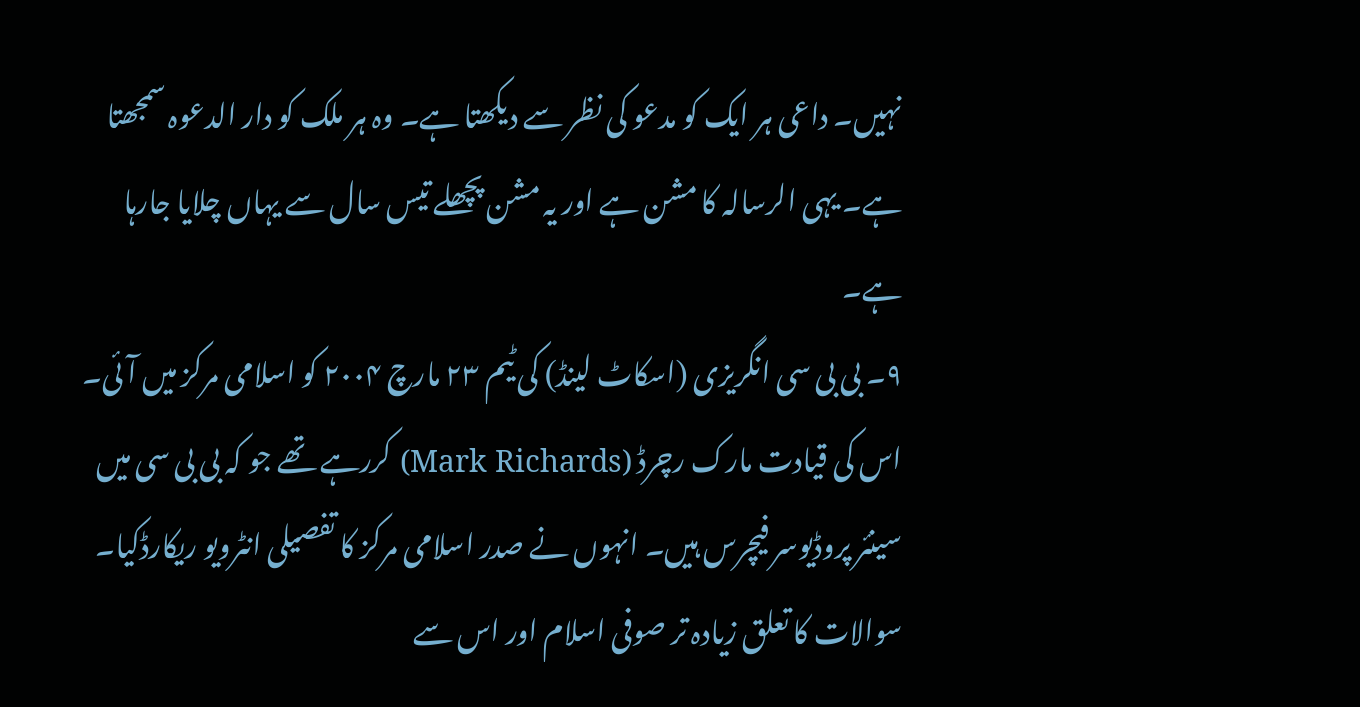نہیں۔ داعی ہر ایک کو مدعو کی نظر سے دیکھتا ہے۔ وہ ہر ملک کو دار الدعوہ سمجھتا ہے۔ یہی الرسالہ کا مشن ہے اور یہ مشن پچھلے تیس سال سے یہاں چلایا جارہا ہے۔
۹۔ بی بی سی انگریزی (اسکاٹ لینڈ) کی ٹیم ۲۳ مارچ ۲۰۰۴ کو اسلامی مرکز میں آئی۔ اس کی قیادت مارک رچرڈ (Mark Richards) کررہے تھے جو کہ بی بی سی میں سینئر پروڈیوسر فیچرس ہیں۔ انہوں نے صدر اسلامی مرکز کا تفصیلی انٹرویو ریکارڈکیا۔ سوالات کا تعلق زیادہ تر صوفی اسلام اور اس سے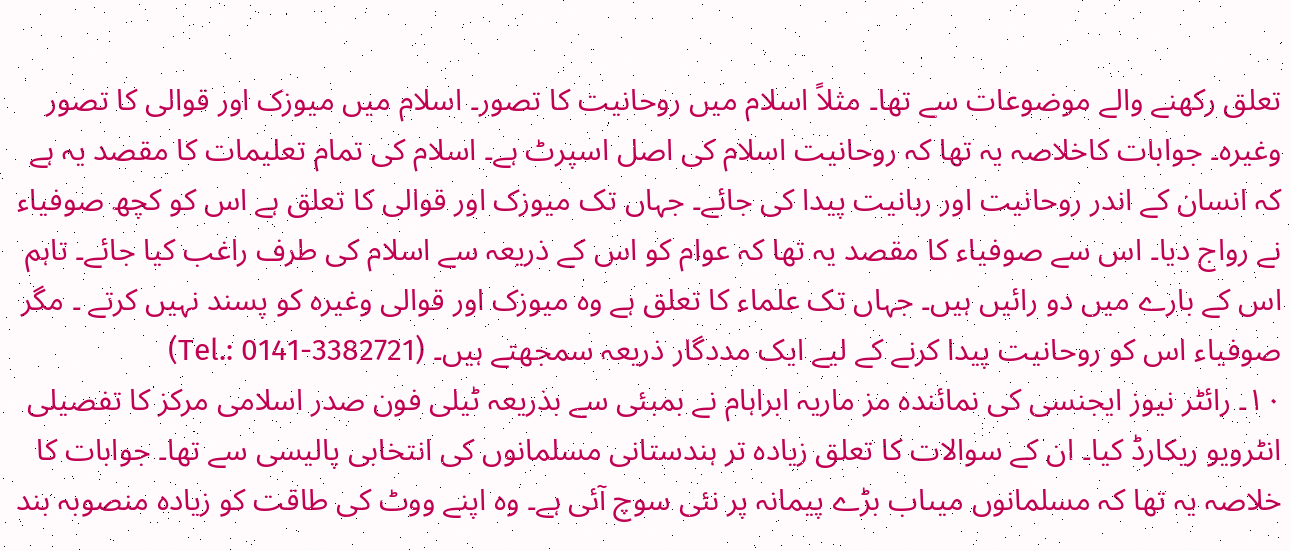تعلق رکھنے والے موضوعات سے تھا۔ مثلاً اسلام میں روحانیت کا تصور۔ اسلام میں میوزک اور قوالی کا تصور وغیرہ۔ جوابات کاخلاصہ یہ تھا کہ روحانیت اسلام کی اصل اسپرٹ ہے۔ اسلام کی تمام تعلیمات کا مقصد یہ ہے کہ انسان کے اندر روحانیت اور ربانیت پیدا کی جائے۔ جہاں تک میوزک اور قوالی کا تعلق ہے اس کو کچھ صوفیاء نے رواج دیا۔ اس سے صوفیاء کا مقصد یہ تھا کہ عوام کو اس کے ذریعہ سے اسلام کی طرف راغب کیا جائے۔ تاہم اس کے بارے میں دو رائیں ہیں۔ جہاں تک علماء کا تعلق ہے وہ میوزک اور قوالی وغیرہ کو پسند نہیں کرتے ۔ مگر صوفیاء اس کو روحانیت پیدا کرنے کے لیے ایک مددگار ذریعہ سمجھتے ہیں۔ (Tel.: 0141-3382721)
۱۰۔ رائٹر نیوز ایجنسی کی نمائندہ مز ماریہ ابراہام نے بمبئی سے بذریعہ ٹیلی فون صدر اسلامی مرکز کا تفصیلی انٹرویو ریکارڈ کیا۔ ان کے سوالات کا تعلق زیادہ تر ہندستانی مسلمانوں کی انتخابی پالیسی سے تھا۔ جوابات کا خلاصہ یہ تھا کہ مسلمانوں میںاب بڑے پیمانہ پر نئی سوچ آئی ہے۔ وہ اپنے ووٹ کی طاقت کو زیادہ منصوبہ بند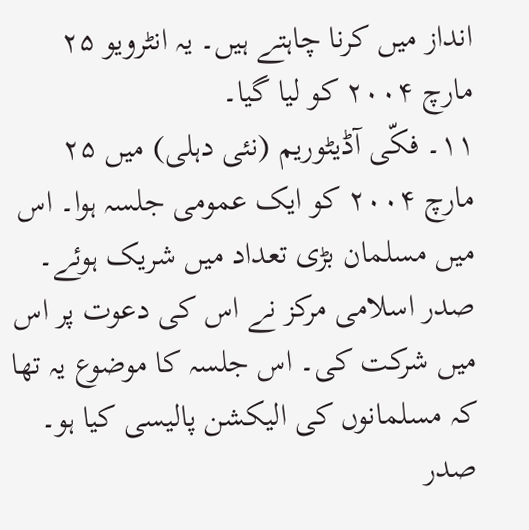انداز میں کرنا چاہتے ہیں۔ یہ انٹرویو ۲۵ مارچ ۲۰۰۴ کو لیا گیا۔
۱۱۔ فکّی آڈیٹوریم (نئی دہلی) میں ۲۵ مارچ ۲۰۰۴ کو ایک عمومی جلسہ ہوا۔ اس میں مسلمان بڑی تعداد میں شریک ہوئے۔ صدر اسلامی مرکز نے اس کی دعوت پر اس میں شرکت کی۔ اس جلسہ کا موضوع یہ تھا کہ مسلمانوں کی الیکشن پالیسی کیا ہو۔ صدر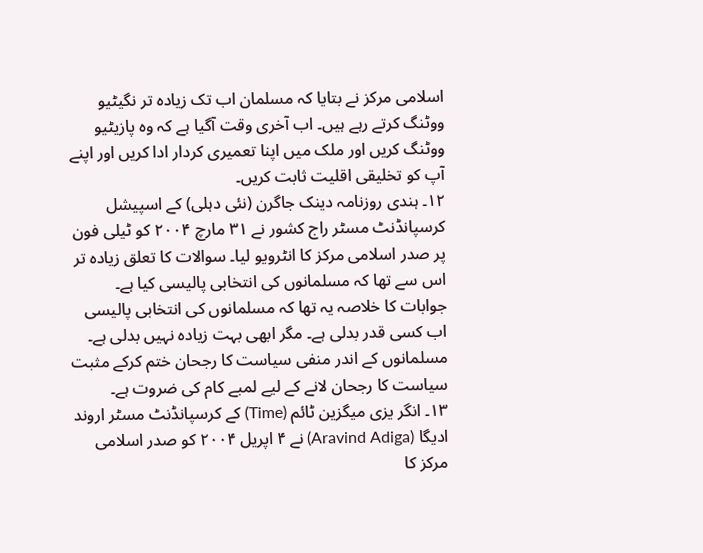اسلامی مرکز نے بتایا کہ مسلمان اب تک زیادہ تر نگیٹیو ووٹنگ کرتے رہے ہیں۔ اب آخری وقت آگیا ہے کہ وہ پازیٹیو ووٹنگ کریں اور ملک میں اپنا تعمیری کردار ادا کریں اور اپنے آپ کو تخلیقی اقلیت ثابت کریں۔
۱۲۔ ہندی روزنامہ دینک جاگرن (نئی دہلی) کے اسپیشل کرسپانڈنٹ مسٹر راج کشور نے ۳۱ مارچ ۲۰۰۴ کو ٹیلی فون پر صدر اسلامی مرکز کا انٹرویو لیا۔ سوالات کا تعلق زیادہ تر اس سے تھا کہ مسلمانوں کی انتخابی پالیسی کیا ہے۔ جوابات کا خلاصہ یہ تھا کہ مسلمانوں کی انتخابی پالیسی اب کسی قدر بدلی ہے۔ مگر ابھی بہت زیادہ نہیں بدلی ہے۔ مسلمانوں کے اندر منفی سیاست کا رجحان ختم کرکے مثبت سیاست کا رجحان لانے کے لیے لمبے کام کی ضروت ہے۔
۱۳۔ انگر یزی میگزین ٹائم (Time) کے کرسپانڈنٹ مسٹر اروند ادیگا (Aravind Adiga) نے ۴ اپریل ۲۰۰۴ کو صدر اسلامی مرکز کا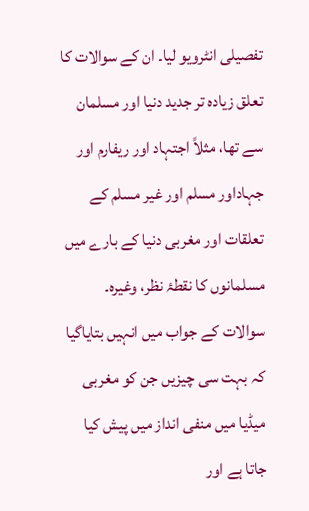تفصیلی انٹرویو لیا۔ ان کے سوالات کا تعلق زیادہ تر جدید دنیا اور مسلمان سے تھا، مثلاً اجتہاد اور ریفارم اور جہاداور مسلم اور غیر مسلم کے تعلقات اور مغربی دنیا کے بارے میں مسلمانوں کا نقطۂ نظر، وغیرہ۔ سوالات کے جواب میں انہیں بتایاگیا کہ بہت سی چیزیں جن کو مغربی میڈیا میں منفی انداز میں پیش کیا جاتا ہے اور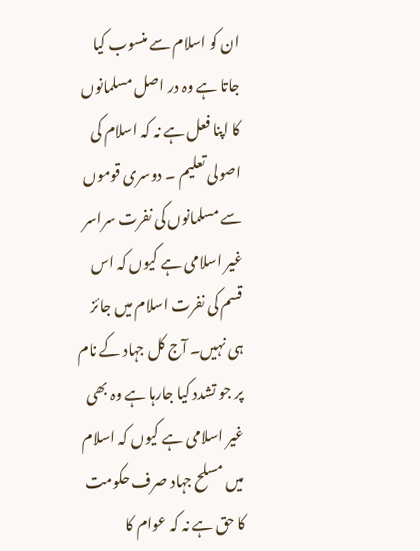ان کو اسلام سے منسوب کیا جاتا ہے وہ در اصل مسلمانوں کا اپنا فعل ہے نہ کہ اسلام کی اصولی تعلیم ۔ دوسری قوموں سے مسلمانوں کی نفرت سراسر غیر اسلامی ہے کیوں کہ اس قسم کی نفرت اسلام میں جائز ہی نہیں۔ آج کل جہاد کے نام پر جو تشدد کیا جارہا ہے وہ بھی غیر اسلامی ہے کیوں کہ اسلام میں مسلح جہاد صرف حکومت کا حق ہے نہ کہ عوام کا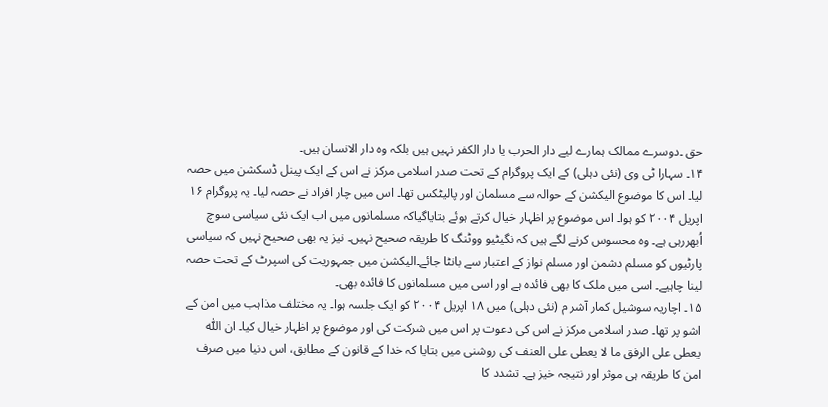حق ۔دوسرے ممالک ہمارے لیے دار الحرب یا دار الکفر نہیں ہیں بلکہ وہ دار الانسان ہیں۔
۱۴۔ سہارا ٹی وی (نئی دہلی) کے ایک پروگرام کے تحت صدر اسلامی مرکز نے اس کے ایک پینل ڈسکشن میں حصہ لیا۔ اس کا موضوع الیکشن کے حوالہ سے مسلمان اور پالیٹکس تھا۔ اس میں چار افراد نے حصہ لیا۔ یہ پروگرام ۱۶ اپریل ۲۰۰۴ کو ہوا۔ اس موضوع پر اظہار خیال کرتے ہوئے بتایاگیاکہ مسلمانوں میں اب ایک نئی سیاسی سوچ اُبھررہی ہے۔ وہ محسوس کرنے لگے ہیں کہ نگیٹیو ووٹنگ کا طریقہ صحیح نہیں۔ نیز یہ بھی صحیح نہیں کہ سیاسی پارٹیوں کو مسلم دشمن اور مسلم نواز کے اعتبار سے بانٹا جائے۔الیکشن میں جمہوریت کی اسپرٹ کے تحت حصہ لینا چاہیے۔ اسی میں ملک کا بھی فائدہ ہے اور اسی میں مسلمانوں کا فائدہ بھی۔
۱۵۔ اچاریہ سوشیل کمار آشر م (نئی دہلی) میں ۱۸ اپریل ۲۰۰۴ کو ایک جلسہ ہوا۔ یہ مختلف مذاہب میں امن کے اشو پر تھا۔ صدر اسلامی مرکز نے اس کی دعوت پر اس میں شرکت کی اور موضوع پر اظہار خیال کیا۔ ان اللّٰہ یعطی علی الرفق ما لا یعطی علی العنف کی روشنی میں بتایا کہ خدا کے قانون کے مطابق، اس دنیا میں صرف امن کا طریقہ ہی موثر اور نتیجہ خیز ہے۔ تشدد کا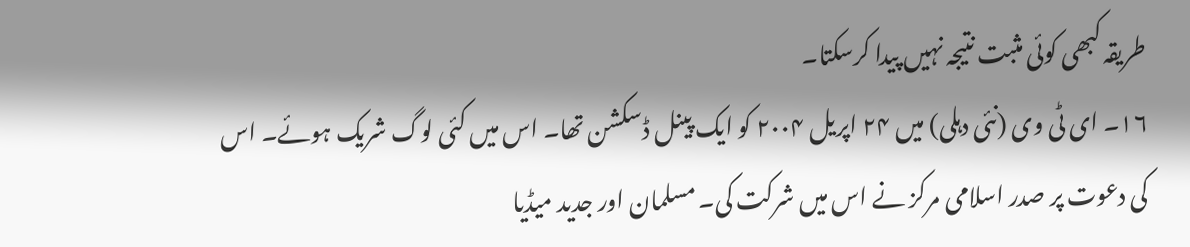طریقہ کبھی کوئی مثبت نتیجہ نہیں پیدا کرسکتا۔
۱۶۔ ای ٹی وی (نئی دہلی) میں ۲۴ اپریل ۲۰۰۴ کو ایک پینل ڈسکشن تھا۔ اس میں کئی لوگ شریک ہوئے۔ اس کی دعوت پر صدر اسلامی مرکز نے اس میں شرکت کی۔ مسلمان اور جدید میڈیا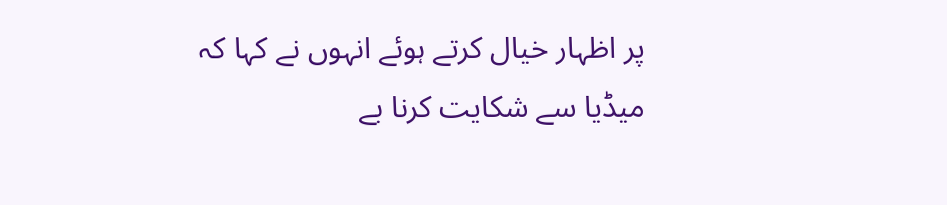پر اظہار خیال کرتے ہوئے انہوں نے کہا کہ میڈیا سے شکایت کرنا بے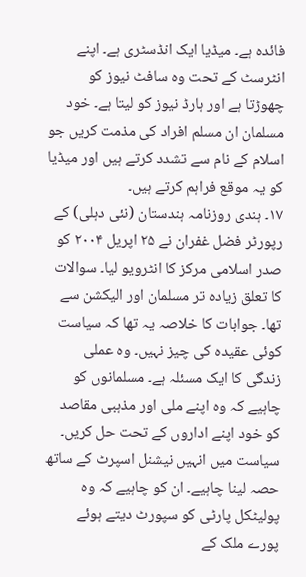فائدہ ہے۔ میڈیا ایک انڈسٹری ہے۔ اپنے انٹرسٹ کے تحت وہ سافٹ نیوز کو چھوڑتا ہے اور ہارڈ نیوز کو لیتا ہے۔ خود مسلمان ان مسلم افراد کی مذمت کریں جو اسلام کے نام سے تشدد کرتے ہیں اور میڈیا کو یہ موقع فراہم کرتے ہیں۔
۱۷۔ ہندی روزنامہ ہندستان (نئی دہلی) کے رپورٹر فضل غفران نے ۲۵ اپریل ۲۰۰۴ کو صدر اسلامی مرکز کا انٹرویو لیا۔ سوالات کا تعلق زیادہ تر مسلمان اور الیکشن سے تھا۔ جوابات کا خلاصہ یہ تھا کہ سیاست کوئی عقیدہ کی چیز نہیں۔ وہ عملی زندگی کا ایک مسئلہ ہے۔ مسلمانوں کو چاہیے کہ وہ اپنے ملی اور مذہبی مقاصد کو خود اپنے اداروں کے تحت حل کریں۔ سیاست میں انہیں نیشنل اسپرٹ کے ساتھ حصہ لینا چاہیے۔ ان کو چاہیے کہ وہ پولیٹکل پارٹی کو سپورٹ دیتے ہوئے پورے ملک کے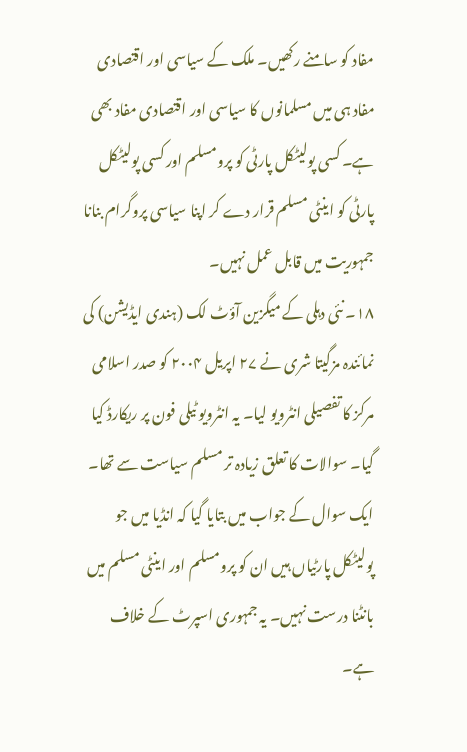مفاد کو سامنے رکھیں۔ ملک کے سیاسی اور اقتصادی مفاد ہی میں مسلمانوں کا سیاسی اور اقتصادی مفاد بھی ہے۔ کسی پولیٹکل پارٹی کو پرومسلم اور کسی پولیٹکل پارٹی کو اینٹی مسلم قرار دے کر اپنا سیاسی پروگرام بنانا جمہوریت میں قابل عمل نہیں۔
۱۸۔ نئی دہلی کے میگزین آؤٹ لک (ہندی ایڈیشن) کی نمائندہ مزگیتا شری نے ۲۷ اپریل ۲۰۰۴ کو صدر اسلامی مرکز کا تفصیلی انٹرویو لیا۔ یہ انٹرویو ٹیلی فون پر ریکارڈ کیا گیا۔ سوالات کا تعلق زیادہ تر مسلم سیاست سے تھا۔ ایک سوال کے جواب میں بتایا گیا کہ انڈیا میں جو پولیٹکل پارٹیاں ہیں ان کو پرومسلم اور اینٹی مسلم میں بانٹنا درست نہیں۔ یہ جمہوری اسپرٹ کے خلاف ہے۔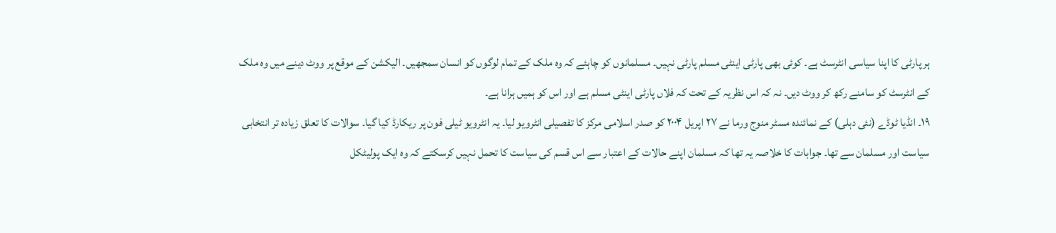ہر پارٹی کا اپنا سیاسی انٹرسٹ ہے۔ کوئی بھی پارٹی اینٹی مسلم پارٹی نہیں۔ مسلمانوں کو چاہئے کہ وہ ملک کے تمام لوگوں کو انسان سمجھیں۔ الیکشن کے موقع پر ووٹ دینے میں وہ ملک کے انٹرسٹ کو سامنے رکھ کر ووٹ دیں۔ نہ کہ اس نظریہ کے تحت کہ فلاں پارٹی اینٹی مسلم ہے اور اس کو ہمیں ہرانا ہے۔
۱۹۔ انڈیا ٹوڈے (نئی دہلی) کے نمائندہ مسٹر منوج ورما نے ۲۷ اپریل ۲۰۰۴ کو صدر اسلامی مرکز کا تفصیلی انٹرویو لیا۔ یہ انٹرویو ٹیلی فون پر ریکارڈ کیا گیا۔ سوالات کا تعلق زیادہ تر انتخابی سیاست اور مسلمان سے تھا۔ جوابات کا خلاصہ یہ تھا کہ مسلمان اپنے حالات کے اعتبار سے اس قسم کی سیاست کا تحمل نہیں کرسکتے کہ وہ ایک پولیٹکل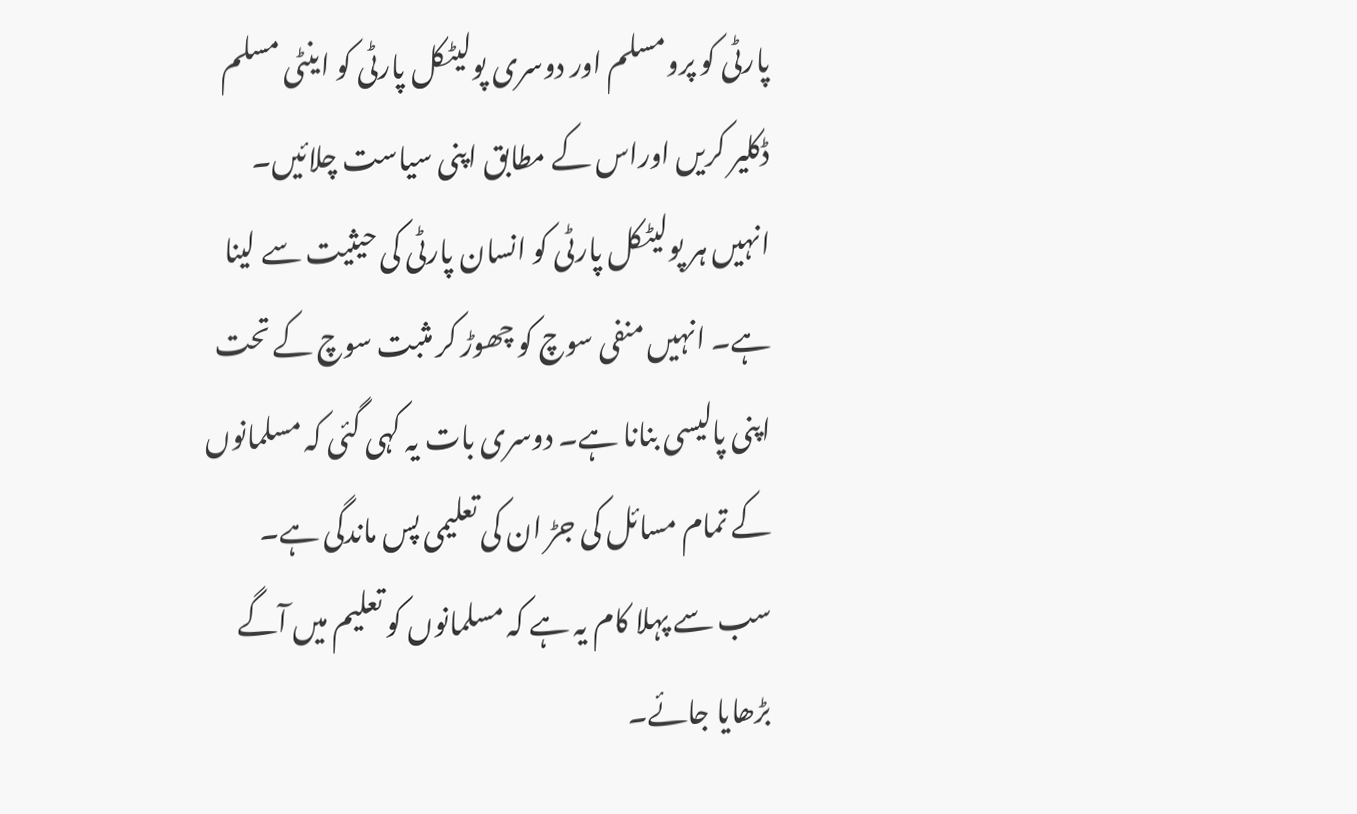پارٹی کو پرومسلم اور دوسری پولیٹکل پارٹی کو اینٹی مسلم ڈکلیر کریں اوراس کے مطابق اپنی سیاست چلائیں۔ انہیں ہر پولیٹکل پارٹی کو انسان پارٹی کی حیثیت سے لینا ہے۔ انہیں منفی سوچ کو چھوڑ کر مثبت سوچ کے تحت اپنی پالیسی بنانا ہے۔ دوسری بات یہ کہی گئی کہ مسلمانوں کے تمام مسائل کی جڑ ان کی تعلیمی پس ماندگی ہے۔ سب سے پہلا کام یہ ہے کہ مسلمانوں کو تعلیم میں آگے بڑھایا جائے۔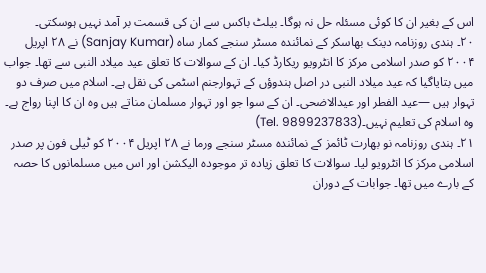اس کے بغیر ان کا کوئی مسئلہ حل نہ ہوگا۔ بیلٹ باکس سے ان کی قسمت بر آمد نہیں ہوسکتی۔
۲۰۔ ہندی روزنامہ دینک بھاسکر کے نمائندہ مسٹر سنجے کمار ساہ (Sanjay Kumar) نے ۲۸ اپریل ۲۰۰۴ کو صدر اسلامی مرکز کا انٹرویو ریکارڈ کیا۔ ان کے سوالات کا تعلق عید میلاد النبی سے تھا۔ جواب میں بتایاگیا کہ عید میلاد النبی در اصل ہندوؤں کے تہوارجنم اسٹمی کی نقل ہے۔ اسلام میں صرف دو تہوار ہیں —عید الفطر اور عیدالاضحی۔ ان کے سوا جو اور تہوار مسلمان مناتے ہیں وہ ان کا اپنا رواج ہے۔ وہ اسلام کی تعلیم نہیں۔(Tel. 9899237833)
۲۱۔ ہندی روزنامہ نو بھارت ٹائمز کے نمائندہ مسٹر سنجے ورما نے ۲۸ اپریل ۲۰۰۴ کو ٹیلی فون پر صدر اسلامی مرکز کا انٹرویو لیا۔ سوالات کا تعلق زیادہ تر موجودہ الیکشن اور اس میں مسلمانوں کا حصہ کے بارے میں تھا۔ جوابات کے دوران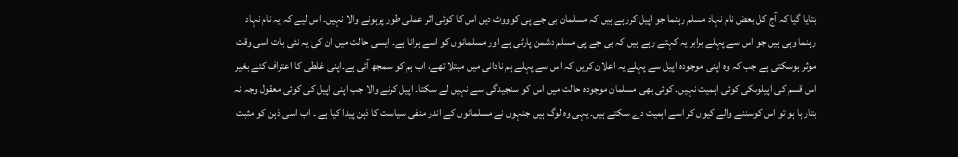بتایا گیا کہ آج کل بعض نام نہاد مسلم رہنما جو اپیل کررہے ہیں کہ مسلمان بی جے پی کوووٹ دیں اس کا کوئی اثر عملی طور پرہونے والا نہیں۔ اس لیے کہ یہ نام نہاد رہنما وہی ہیں جو اس سے پہلے برابر یہ کہتے رہے ہیں کہ بی جے پی مسلم دشمن پارٹی ہے اور مسلمانوں کو اسے ہرانا ہے۔ ایسی حالت میں ان کی یہ نئی بات اسی وقت موثر ہوسکتی ہے جب کہ وہ اپنی موجودہ اپیل سے پہلے یہ اعلان کریں کہ اس سے پہلے ہم نادانی میں مبتلا تھے، اب ہم کو سمجھ آئی ہے۔اپنی غلطی کا اعتراف کئے بغیر اس قسم کی اپیلوںکی کوئی اہمیت نہیں۔ کوئی بھی مسلمان موجودہ حالت میں اس کو سنجیدگی سے نہیں لے سکتا۔ اپیل کرنے والا جب اپنی اپیل کی کوئی معقول وجہ نہ بتار ہا ہو تو اس کوسننے والے کیوں کر اسے اہمیت دے سکتے ہیں۔ یہی وہ لوگ ہیں جنہوں نے مسلمانوں کے اندر منفی سیاست کا ذہن پیدا کیا ہے ۔ اب اسی ذہن کو مثبت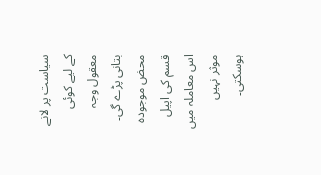سیاست پر لانے کے لیے کوئی معقول وجہ بتانی پڑے گی۔ محض موجودہ قسم کی اپیل اس معاملہ میں موثر نہیں ہوسکتی۔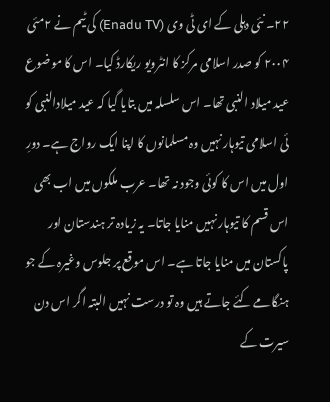۲۲۔ نئی دہلی کے ای ٹی وی (Enadu TV) کی ٹیم نے ۲مئی ۲۰۰۴ کو صدر اسلامی مرکز کا انٹرویو ریکارڈ کیا۔ اس کا موضوع عید میلاد النبی تھا۔ اس سلسلہ میں بتایا گیا کہ عید میلادالنبی کو ئی اسلامی تیوہار نہیں وہ مسلمانوں کا اپنا ایک رواج ہے۔ دورِ اول میں اس کا کوئی وجود نہ تھا۔ عرب ملکوں میں اب بھی اس قسم کا تیوہار نہیں منایا جاتا۔ یہ زیادہ تر ہندستان اور پاکستان میں منایا جاتا ہے۔ اس موقع پر جلوس وغیرہ کے جو ہنگامے کئے جاتے ہیں وہ تو درست نہیں البتہ اگر اس دن سیرت کے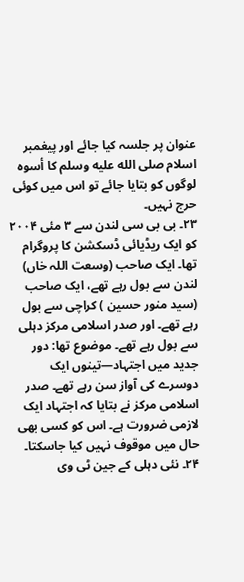عنوان پر جلسہ کیا جائے اور پیغمبر اسلام صلى الله عليه وسلم کا أسوہ لوگوں کو بتایا جائے تو اس میں کوئی حرج نہیں۔
۲۳۔ بی بی سی لندن سے ۳ مئی ۲۰۰۴ کو ایک ریڈیائی ڈسکشن کا پروگرام تھا۔ ایک صاحب (وسعت اللہ خاں) لندن سے بول رہے تھے، ایک صاحب (سید منور حسین ) کراچی سے بول رہے تھے۔ اور صدر اسلامی مرکز دہلی سے بول رہے تھے۔ موضوع تھا: دور جدید میں اجتہاد—تینوں ایک دوسرے کی آواز سن رہے تھے۔ صدر اسلامی مرکز نے بتایا کہ اجتہاد ایک لازمی ضرورت ہے۔ اس کو کسی بھی حال میں موقوف نہیں کیا جاسکتا۔
۲۴۔ نئی دہلی کے جین ٹی وی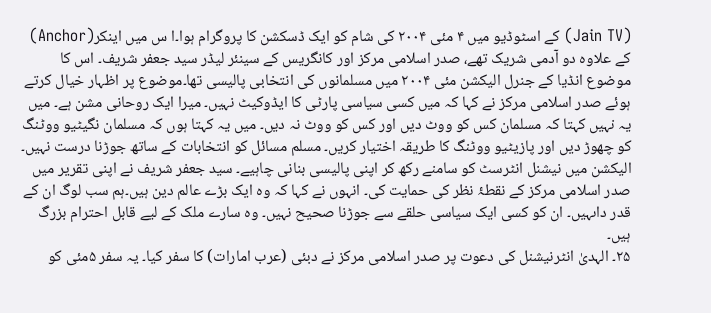(Jain TV) کے اسٹوڈیو میں ۴ مئی ۲۰۰۴ کی شام کو ایک ڈسکشن کا پروگرام ہوا۔ا س میں اینکر(Anchor) کے علاوہ دو آدمی شریک تھے، صدر اسلامی مرکز اور کانگریس کے سینئر لیڈر سید جعفر شریف۔ اس کا موضوع انڈیا کے جنرل الیکشن مئی ۲۰۰۴ میں مسلمانوں کی انتخابی پالیسی تھا۔موضوع پر اظہار خیال کرتے ہوئے صدر اسلامی مرکز نے کہا کہ میں کسی سیاسی پارٹی کا ایڈوکیٹ نہیں۔ میرا ایک روحانی مشن ہے۔ میں یہ نہیں کہتا کہ مسلمان کس کو ووٹ دیں اور کس کو ووٹ نہ دیں۔ میں یہ کہتا ہوں کہ مسلمان نگیٹیو ووٹنگ کو چھوڑ دیں اور پازیٹیو ووٹنگ کا طریقہ اختیار کریں۔ مسلم مسائل کو انتخابات کے ساتھ جوڑنا درست نہیں۔ الیکشن میں نیشنل انٹرسٹ کو سامنے رکھ کر اپنی پالیسی بنانی چاہیے۔ سید جعفر شریف نے اپنی تقریر میں صدر اسلامی مرکز کے نقطۂ نظر کی حمایت کی۔ انہوں نے کہا کہ وہ ایک بڑے عالم دین ہیں۔ہم سب لوگ ان کے قدر داںہیں۔ ان کو کسی ایک سیاسی حلقے سے جوڑنا صحیح نہیں۔ وہ سارے ملک کے لیے قابل احترام بزرگ ہیں۔
۲۵۔ الہدیٰ انٹرنیشنل کی دعوت پر صدر اسلامی مرکز نے دبئی (عرب امارات) کا سفر کیا۔ یہ سفر ۵مئی کو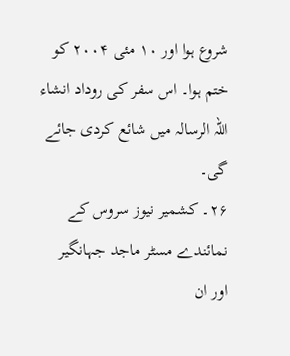شروع ہوا اور ۱۰ مئی ۲۰۰۴ کو ختم ہوا۔ اس سفر کی روداد انشاء اللہ الرسالہ میں شائع کردی جائے گی۔
۲۶۔ کشمیر نیوز سروس کے نمائندے مسٹر ماجد جہانگیر اور ان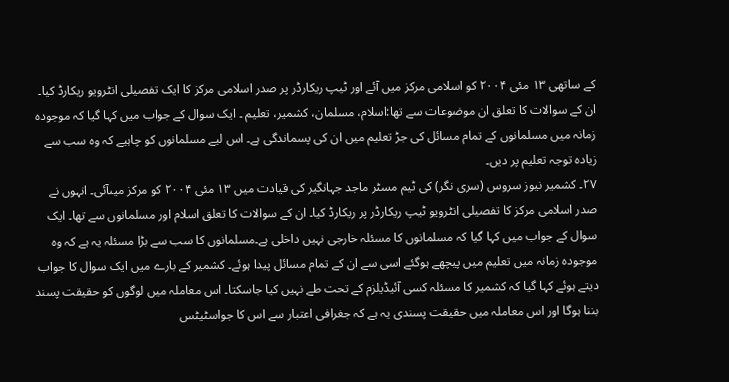کے ساتھی ۱۳ مئی ۲۰۰۴ کو اسلامی مرکز میں آئے اور ٹیپ ریکارڈر پر صدر اسلامی مرکز کا ایک تفصیلی انٹرویو ریکارڈ کیا۔ ان کے سوالات کا تعلق ان موضوعات سے تھا:اسلام، مسلمان، کشمیر، تعلیم ۔ ایک سوال کے جواب میں کہا گیا کہ موجودہ زمانہ میں مسلمانوں کے تمام مسائل کی جڑ تعلیم میں ان کی پسماندگی ہے۔ اس لیے مسلمانوں کو چاہیے کہ وہ سب سے زیادہ توجہ تعلیم پر دیں۔
۲۷۔ کشمیر نیوز سروس (سری نگر) کی ٹیم مسٹر ماجد جہانگیر کی قیادت میں ۱۳ مئی ۲۰۰۴ کو مرکز میںآئی۔ انہوں نے صدر اسلامی مرکز کا تفصیلی انٹرویو ٹیپ ریکارڈر پر ریکارڈ کیا۔ ان کے سوالات کا تعلق اسلام اور مسلمانوں سے تھا۔ ایک سوال کے جواب میں کہا گیا کہ مسلمانوں کا مسئلہ خارجی نہیں داخلی ہے۔مسلمانوں کا سب سے بڑا مسئلہ یہ ہے کہ وہ موجودہ زمانہ میں تعلیم میں پیچھے ہوگئے اسی سے ان کے تمام مسائل پیدا ہوئے۔ کشمیر کے بارے میں ایک سوال کا جواب دیتے ہوئے کہا گیا کہ کشمیر کا مسئلہ کسی آئیڈیلزم کے تحت طے نہیں کیا جاسکتا۔ اس معاملہ میں لوگوں کو حقیقت پسند بننا ہوگا اور اس معاملہ میں حقیقت پسندی یہ ہے کہ جغرافی اعتبار سے اس کا جواسٹیٹس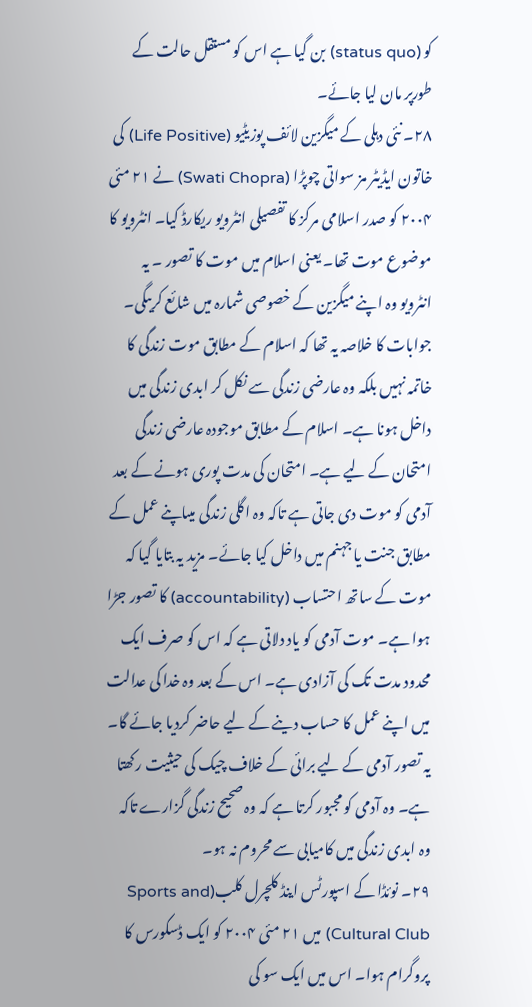کو (status quo) بن گیا ہے اس کو مستقل حالت کے طورپر مان لیا جائے۔
۲۸۔ نئی دہلی کے میگزین لائف پوزیٹیو (Life Positive) کی خاتون ایڈیٹر مز سواتی چوپڑا (Swati Chopra) نے ۲۱ مئی ۲۰۰۴ کو صدر اسلامی مرکز کا تفصیلی انٹرویو ریکارڈ کیا۔ انٹرویو کا موضوع موت تھا۔ یعنی اسلام میں موت کا تصور ۔ یہ انٹرویو وہ اپنے میگزین کے خصوصی شمارہ میں شائع کریںگی۔ جوابات کا خلاصہ یہ تھا کہ اسلام کے مطابق موت زندگی کا خاتمہ نہیں بلکہ وہ عارضی زندگی سے نکل کر ابدی زندگی میں داخل ہونا ہے۔ اسلام کے مطابق موجودہ عارضی زندگی امتحان کے لیے ہے۔ امتحان کی مدت پوری ہونے کے بعد آدمی کو موت دی جاتی ہے تاکہ وہ اگلی زندگی میںاپنے عمل کے مطابق جنت یا جہنم میں داخل کیا جائے۔ مزید یہ بتایا گیا کہ موت کے ساتھ احتساب (accountability) کا تصور جڑا ہوا ہے۔ موت آدمی کو یاد دلاتی ہے کہ اس کو صرف ایک محدود مدت تک کی آزادی ہے۔ اس کے بعد وہ خدا کی عدالت میں اپنے عمل کا حساب دینے کے لیے حاضر کردیا جائے گا۔ یہ تصور آدمی کے لیے برائی کے خلاف چیک کی حیثیت رکھتا ہے۔ وہ آدمی کو مجبور کرتا ہے کہ وہ صحیح زندگی گزارے تاکہ وہ ابدی زندگی میں کامیابی سے محروم نہ ہو۔
۲۹۔ نوئڈا کے اسپورٹس اینڈ کلچرل کلب(Sports and Cultural Club) میں ۲۱ مئی ۲۰۰۴ کو ایک ڈسکورس کا پروگرام ہوا۔ اس میں ایک سو کی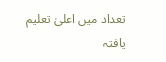تعداد میں اعلیٰ تعلیم یافتہ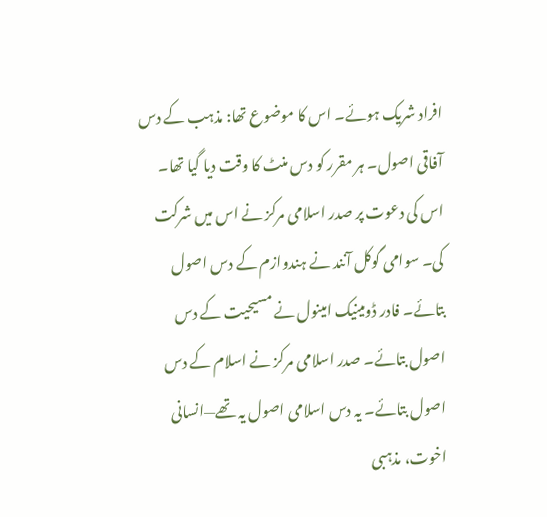افراد شریک ہوئے۔ اس کا موضوع تھا: مذہب کے دس آفاقی اصول۔ ہر مقرر کو دس منٹ کا وقت دیا گیا تھا۔ اس کی دعوت پر صدر اسلامی مرکز نے اس میں شرکت کی۔ سوامی گوکل آنند نے ہندوازم کے دس اصول بتائے۔ فادر ڈومینیک امینول نے مسیحیت کے دس اصول بتائے۔ صدر اسلامی مرکز نے اسلام کے دس اصول بتائے۔ یہ دس اسلامی اصول یہ تھے—انسانی اخوت، مذہبی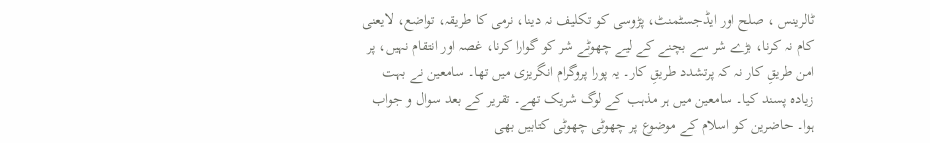ٹالرینس ، صلح اور ایڈجسٹمنٹ، پڑوسی کو تکلیف نہ دینا، نرمی کا طریقہ، تواضع، لایعنی کام نہ کرنا، بڑے شر سے بچنے کے لیے چھوٹے شر کو گوارا کرنا، غصہ اور انتقام نہیں، پر امن طریقِ کار نہ کہ پرتشدد طریقِ کار۔ یہ پورا پروگرام انگریزی میں تھا۔ سامعین نے بہت زیادہ پسند کیا۔ سامعین میں ہر مذہب کے لوگ شریک تھے۔ تقریر کے بعد سوال و جواب ہوا۔ حاضرین کو اسلام کے موضوع پر چھوٹی چھوٹی کتابیں بھی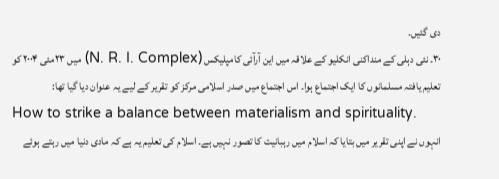دی گئیں۔
۳۰۔ نئی دہلی کے منداکنی انکلیو کے علاقہ میں این آرآئی کامپلیکس (N. R. I. Complex) میں ۲۳مئی ۲۰۰۴ کو تعلیم یافتہ مسلمانوں کا ایک اجتماع ہوا۔ اس اجتماع میں صدر اسلامی مرکز کو تقریر کے لیے یہ عنوان دیا گیا تھا:
How to strike a balance between materialism and spirituality.
انہوں نے اپنی تقریر میں بتایا کہ اسلام میں رہبانیت کا تصور نہیں ہے۔ اسلام کی تعلیم یہ ہے کہ مادی دنیا میں رہتے ہوئے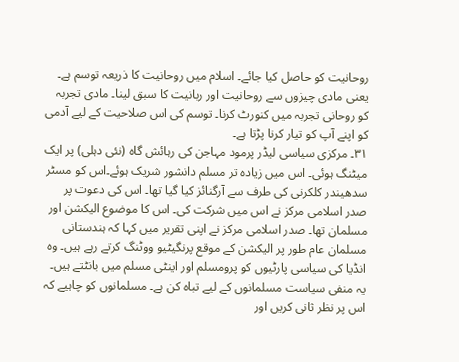روحانیت کو حاصل کیا جائے۔ اسلام میں روحانیت کا ذریعہ توسم ہے۔ یعنی مادی چیزوں سے روحانیت اور ربانیت کا سبق لینا۔ مادی تجربہ کو روحانی تجربہ میں کنورٹ کرنا۔ توسم کی اس صلاحیت کے لیے آدمی کو اپنے آپ کو تیار کرنا پڑتا ہے۔
۳۱۔ مرکزی سیاسی لیڈر پرمود مہاجن کی رہائش گاہ (نئی دہلی) پر ایک میٹنگ ہوئی۔ اس میں زیادہ تر مسلم دانشور شریک ہوئے۔اس کو مسٹر سدھیندر کلکرنی کی طرف سے آرگنائز کیا گیا تھا۔ اس کی دعوت پر صدر اسلامی مرکز نے اس میں شرکت کی۔ اس کا موضوع الیکشن اور مسلمان تھا۔ صدر اسلامی مرکز نے اپنی تقریر میں کہا کہ ہندستانی مسلمان عام طور پر الیکشن کے موقع پرنگیٹیو ووٹنگ کرتے رہے ہیں۔ وہ انڈیا کی سیاسی پارٹیوں کو پرومسلم اور اینٹی مسلم میں بانٹتے ہیں۔ یہ منفی سیاست مسلمانوں کے لیے تباہ کن ہے۔ مسلمانوں کو چاہیے کہ اس پر نظر ثانی کریں اور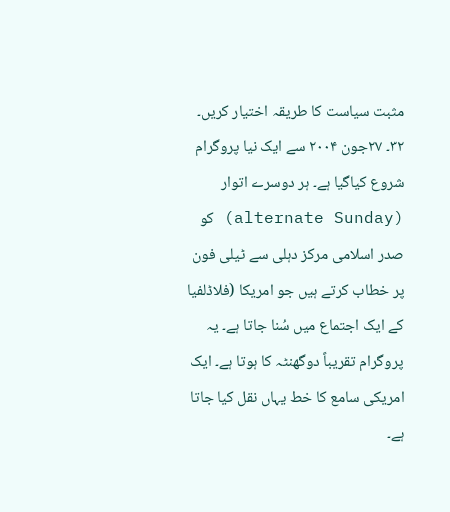مثبت سیاست کا طریقہ اختیار کریں۔
۳۲۔ ۲۷جون ۲۰۰۴ سے ایک نیا پروگرام شروع کیاگیا ہے۔ ہر دوسرے اتوار (alternate Sunday) کو صدر اسلامی مرکز دہلی سے ٹیلی فون پر خطاب کرتے ہیں جو امریکا (فلاڈلفیا کے ایک اجتماع میں سُنا جاتا ہے۔ یہ پروگرام تقریباً دوگھنٹہ کا ہوتا ہے۔ ایک امریکی سامع کا خط یہاں نقل کیا جاتا ہے۔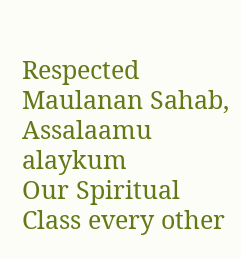Respected Maulanan Sahab,
Assalaamu alaykum
Our Spiritual Class every other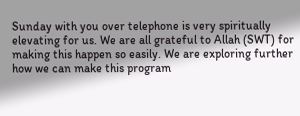Sunday with you over telephone is very spiritually elevating for us. We are all grateful to Allah (SWT) for making this happen so easily. We are exploring further how we can make this program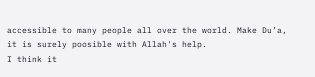accessible to many people all over the world. Make Du’a, it is surely poosible with Allah's help.
I think it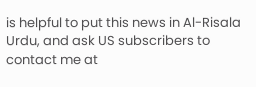is helpful to put this news in Al-Risala Urdu, and ask US subscribers to contact me at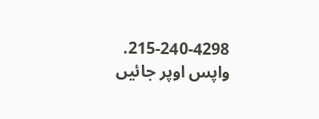215-240-4298.
واپس اوپر جائیں